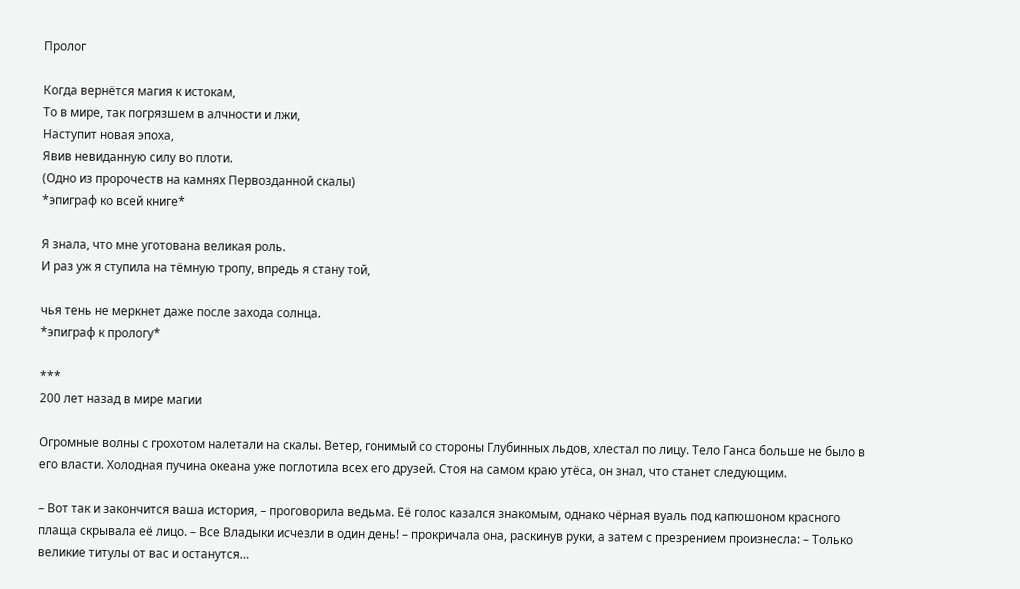Пролог

Когда вернётся магия к истокам,
То в мире, так погрязшем в алчности и лжи,
Наступит новая эпоха,
Явив невиданную силу во плоти.
(Одно из пророчеств на камнях Первозданной скалы)
*эпиграф ко всей книге*

Я знала, что мне уготована великая роль.
И раз уж я ступила на тёмную тропу, впредь я стану той,

чья тень не меркнет даже после захода солнца.
*эпиграф к прологу*

***
200 лет назад в мире магии

Огромные волны с грохотом налетали на скалы. Ветер, гонимый со стороны Глубинных льдов, хлестал по лицу. Тело Ганса больше не было в его власти. Холодная пучина океана уже поглотила всех его друзей. Стоя на самом краю утёса, он знал, что станет следующим.

– Вот так и закончится ваша история, – проговорила ведьма. Её голос казался знакомым, однако чёрная вуаль под капюшоном красного плаща скрывала её лицо. – Все Владыки исчезли в один день! – прокричала она, раскинув руки, а затем с презрением произнесла: – Только великие титулы от вас и останутся…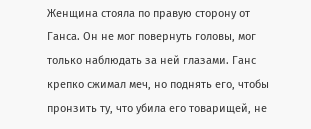Женщина стояла по правую сторону от Ганса. Он не мог повернуть головы, мог только наблюдать за ней глазами. Ганс крепко сжимал меч, но поднять его, чтобы пронзить ту, что убила его товарищей, не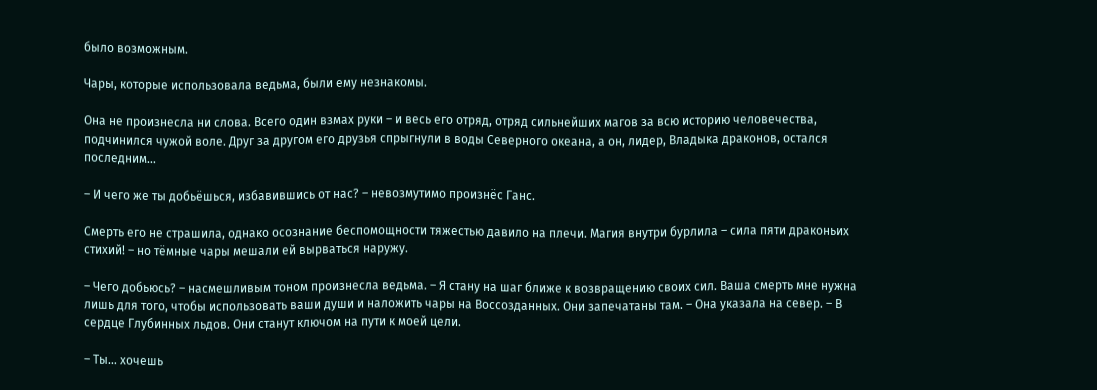было возможным.

Чары, которые использовала ведьма, были ему незнакомы.

Она не произнесла ни слова. Всего один взмах руки – и весь его отряд, отряд сильнейших магов за всю историю человечества, подчинился чужой воле. Друг за другом его друзья спрыгнули в воды Северного океана, а он, лидер, Владыка драконов, остался последним…

– И чего же ты добьёшься, избавившись от нас? – невозмутимо произнёс Ганс.

Смерть его не страшила, однако осознание беспомощности тяжестью давило на плечи. Магия внутри бурлила – сила пяти драконьих стихий! – но тёмные чары мешали ей вырваться наружу.

– Чего добьюсь? – насмешливым тоном произнесла ведьма. – Я стану на шаг ближе к возвращению своих сил. Ваша смерть мне нужна лишь для того, чтобы использовать ваши души и наложить чары на Воссозданных. Они запечатаны там. – Она указала на север. – В сердце Глубинных льдов. Они станут ключом на пути к моей цели.

– Ты… хочешь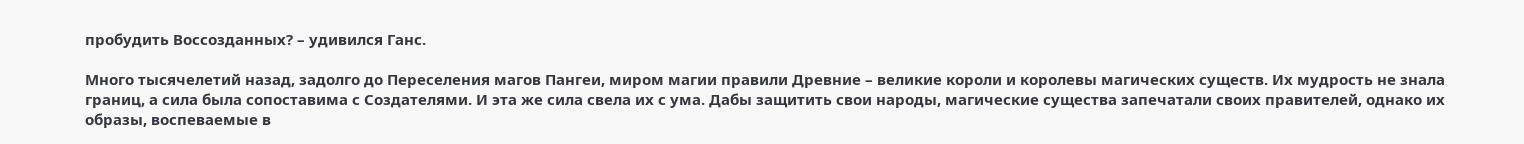пробудить Воссозданных? – удивился Ганс.

Много тысячелетий назад, задолго до Переселения магов Пангеи, миром магии правили Древние – великие короли и королевы магических существ. Их мудрость не знала границ, а сила была сопоставима с Создателями. И эта же сила свела их с ума. Дабы защитить свои народы, магические существа запечатали своих правителей, однако их образы, воспеваемые в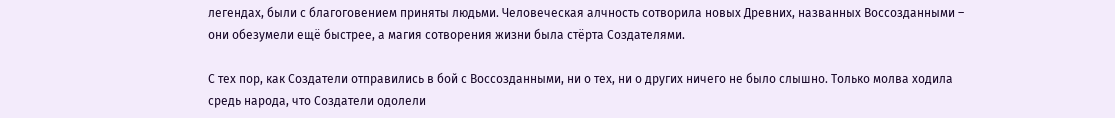легендах, были с благоговением приняты людьми. Человеческая алчность сотворила новых Древних, названных Воссозданными – они обезумели ещё быстрее, а магия сотворения жизни была стёрта Создателями.

С тех пор, как Создатели отправились в бой с Воссозданными, ни о тех, ни о других ничего не было слышно. Только молва ходила средь народа, что Создатели одолели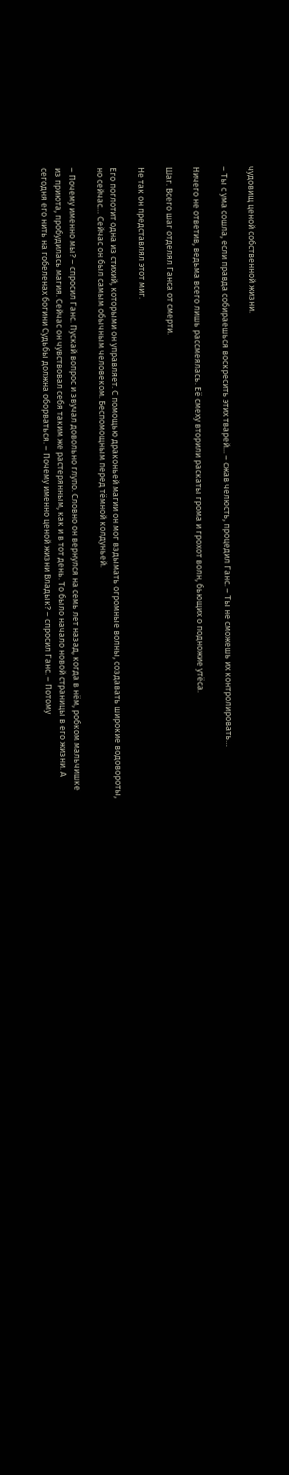чудовищ ценой собственной жизни.

– Ты с ума сошла, если правда собираешься воскресить этих тварей... – сжав челюсть, процедил Ганс. – Ты не сможешь их контролировать…

Ничего не ответив, ведьма всего лишь рассмеялась. Её смеху вторили раскаты грома и грохот волн, бьющих о подножие утёса.

Шаг. Всего шаг отделял Ганса от смерти.

Не так он представлял этот миг.

Его поглотит одна из стихий, которыми он управляет. С помощью драконьей магии он мог вздымать огромные волны, создавать широкие водовороты, но сейчас… Сейчас он был самым обычным человеком. Беспомощным перед тёмной колдуньей.

– Почему именно мы? – спросил Ганс. Пускай вопрос и звучал довольно глупо. Словно он вернулся на семь лет назад, когда в нём, робком мальчишке из приюта, пробудилась магия. Сейчас он чувствовал себя таким же растерянным, как и в тот день. То было начало новой страницы в его жизни. А сегодня его нить на гобеленах богини Судьбы должна оборваться. – Почему именно ценой жизни Владык? – спросил Ганс. – Потому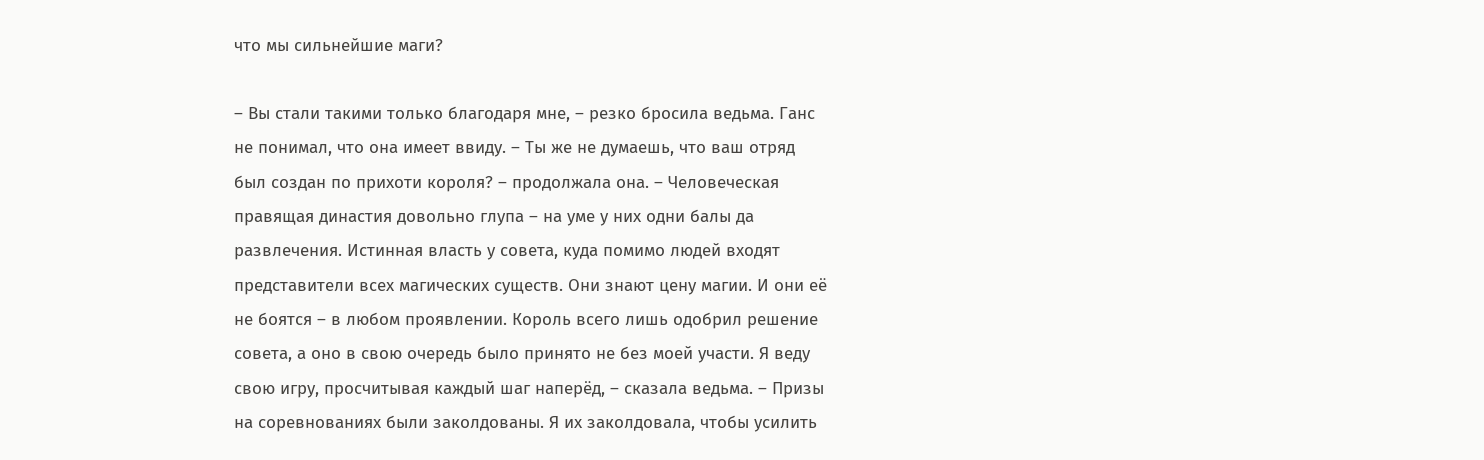что мы сильнейшие маги?

– Вы стали такими только благодаря мне, – резко бросила ведьма. Ганс не понимал, что она имеет ввиду. – Ты же не думаешь, что ваш отряд был создан по прихоти короля? – продолжала она. – Человеческая правящая династия довольно глупа – на уме у них одни балы да развлечения. Истинная власть у совета, куда помимо людей входят представители всех магических существ. Они знают цену магии. И они её не боятся – в любом проявлении. Король всего лишь одобрил решение совета, а оно в свою очередь было принято не без моей участи. Я веду свою игру, просчитывая каждый шаг наперёд, – сказала ведьма. – Призы на соревнованиях были заколдованы. Я их заколдовала, чтобы усилить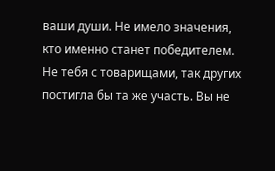ваши души. Не имело значения, кто именно станет победителем. Не тебя с товарищами, так других постигла бы та же участь. Вы не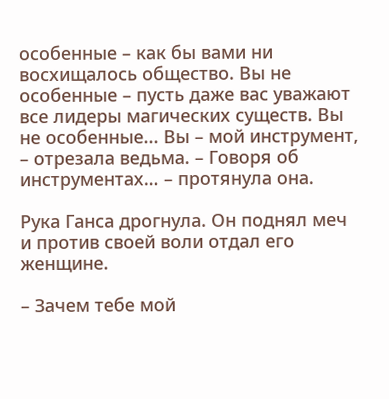особенные – как бы вами ни восхищалось общество. Вы не особенные – пусть даже вас уважают все лидеры магических существ. Вы не особенные... Вы – мой инструмент, – отрезала ведьма. – Говоря об инструментах… – протянула она.

Рука Ганса дрогнула. Он поднял меч и против своей воли отдал его женщине.

– Зачем тебе мой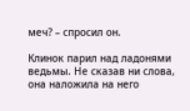меч? – спросил он.

Клинок парил над ладонями ведьмы. Не сказав ни слова, она наложила на него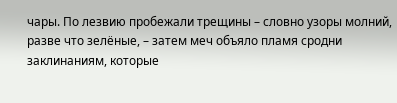чары. По лезвию пробежали трещины – словно узоры молний, разве что зелёные, – затем меч объяло пламя сродни заклинаниям, которые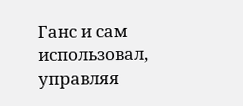Ганс и сам использовал, управляя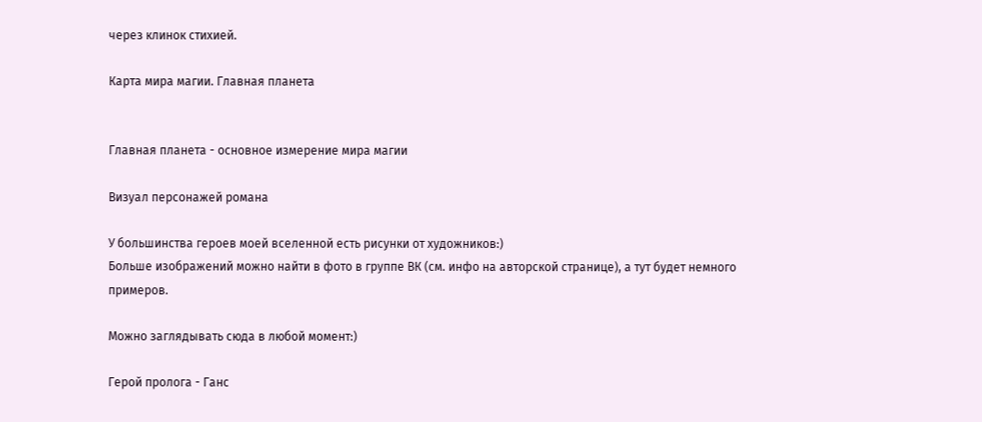через клинок стихией.

Карта мира магии. Главная планета


Главная планета - основное измерение мира магии

Визуал персонажей романа

У большинства героев моей вселенной есть рисунки от художников:)
Больше изображений можно найти в фото в группе ВК (см. инфо на авторской странице), а тут будет немного примеров.

Можно заглядывать сюда в любой момент:)

Герой пролога - Ганс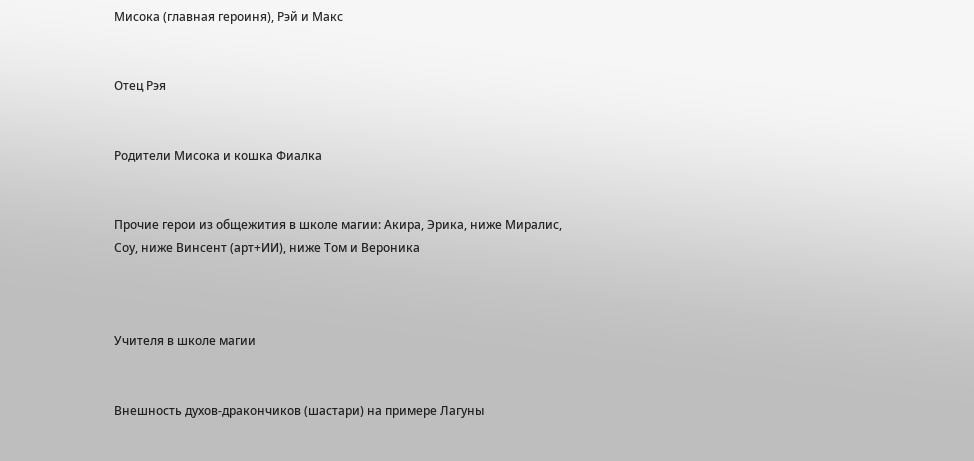Мисока (главная героиня), Рэй и Макс


Отец Рэя


Родители Мисока и кошка Фиалка


Прочие герои из общежития в школе магии: Акира, Эрика, ниже Миралис, Соу, ниже Винсент (арт+ИИ), ниже Том и Вероника



Учителя в школе магии


Внешность духов-дракончиков (шастари) на примере Лагуны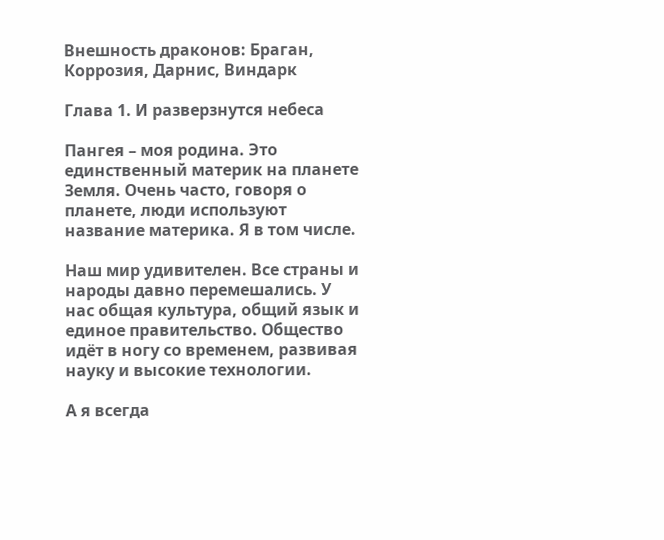Внешность драконов: Браган, Коррозия, Дарнис, Виндарк

Глава 1. И разверзнутся небеса

Пангея – моя родина. Это единственный материк на планете Земля. Очень часто, говоря о планете, люди используют название материка. Я в том числе.

Наш мир удивителен. Все страны и народы давно перемешались. У нас общая культура, общий язык и единое правительство. Общество идёт в ногу со временем, развивая науку и высокие технологии.

А я всегда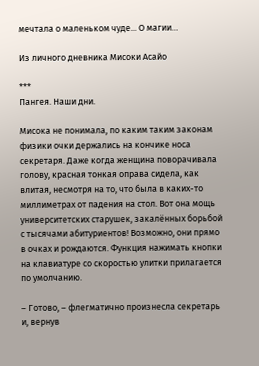мечтала о маленьком чуде... О магии…

Из личного дневника Мисоки Асайо

***
Пангея. Наши дни.

Мисока не понимала, по каким таким законам физики очки держались на кончике носа секретаря. Даже когда женщина поворачивала голову, красная тонкая оправа сидела, как влитая, несмотря на то, что была в каких-то миллиметрах от падения на стол. Вот она мощь университетских старушек, закалённых борьбой с тысячами абитуриентов! Возможно, они прямо в очках и рождаются. Функция нажимать кнопки на клавиатуре со скоростью улитки прилагается по умолчанию.

– Готово, – флегматично произнесла секретарь и, вернув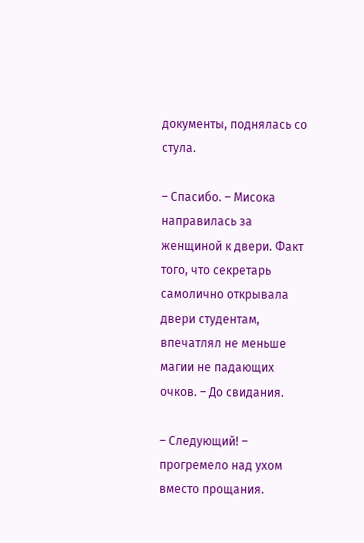документы, поднялась со стула.

– Спасибо. – Мисока направилась за женщиной к двери. Факт того, что секретарь самолично открывала двери студентам, впечатлял не меньше магии не падающих очков. – До свидания.

– Следующий! – прогремело над ухом вместо прощания.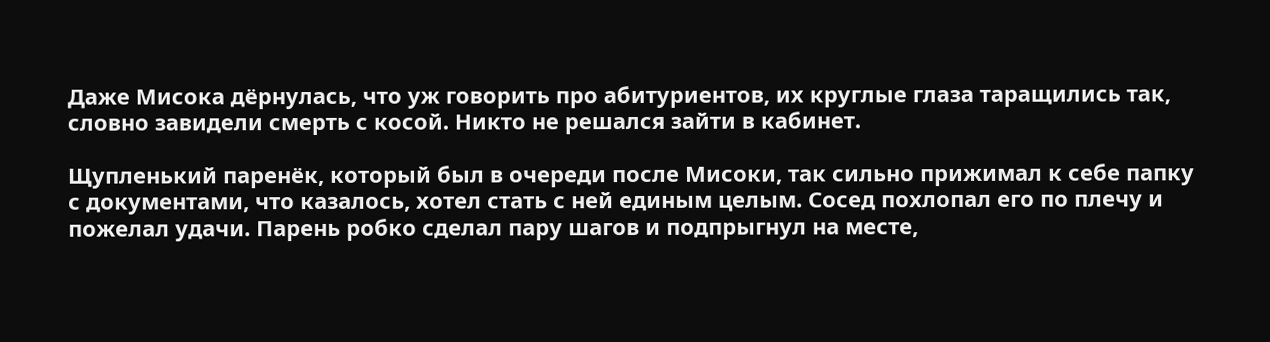Даже Мисока дёрнулась, что уж говорить про абитуриентов, их круглые глаза таращились так, словно завидели смерть с косой. Никто не решался зайти в кабинет.

Щупленький паренёк, который был в очереди после Мисоки, так сильно прижимал к себе папку с документами, что казалось, хотел стать с ней единым целым. Сосед похлопал его по плечу и пожелал удачи. Парень робко сделал пару шагов и подпрыгнул на месте,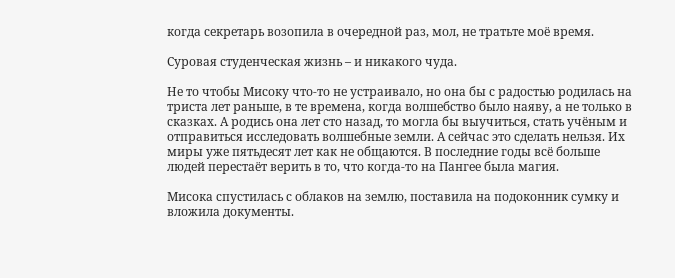когда секретарь возопила в очередной раз, мол, не тратьте моё время.

Суровая студенческая жизнь – и никакого чуда.

Не то чтобы Мисоку что-то не устраивало, но она бы с радостью родилась на триста лет раньше, в те времена, когда волшебство было наяву, а не только в сказках. А родись она лет сто назад, то могла бы выучиться, стать учёным и отправиться исследовать волшебные земли. А сейчас это сделать нельзя. Их миры уже пятьдесят лет как не общаются. В последние годы всё больше людей перестаёт верить в то, что когда-то на Пангее была магия.

Мисока спустилась с облаков на землю, поставила на подоконник сумку и вложила документы.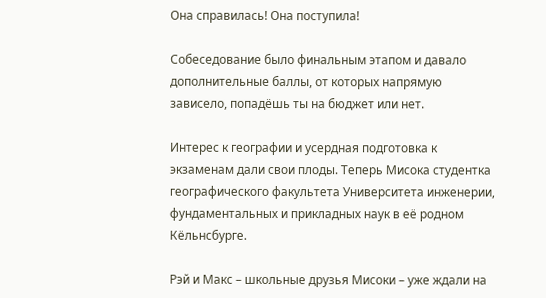Она справилась! Она поступила!

Собеседование было финальным этапом и давало дополнительные баллы, от которых напрямую зависело, попадёшь ты на бюджет или нет.

Интерес к географии и усердная подготовка к экзаменам дали свои плоды. Теперь Мисока студентка географического факультета Университета инженерии, фундаментальных и прикладных наук в её родном Кёльнсбурге.

Рэй и Макс – школьные друзья Мисоки – уже ждали на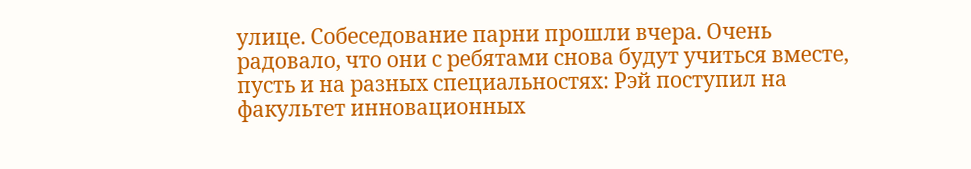улице. Собеседование парни прошли вчера. Очень радовало, что они с ребятами снова будут учиться вместе, пусть и на разных специальностях: Рэй поступил на факультет инновационных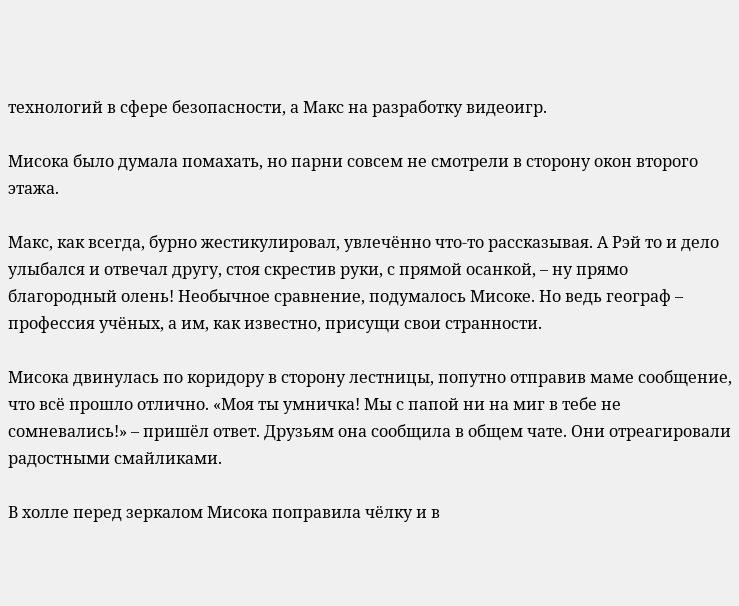технологий в сфере безопасности, а Макс на разработку видеоигр.

Мисока было думала помахать, но парни совсем не смотрели в сторону окон второго этажа.

Макс, как всегда, бурно жестикулировал, увлечённо что-то рассказывая. А Рэй то и дело улыбался и отвечал другу, стоя скрестив руки, с прямой осанкой, – ну прямо благородный олень! Необычное сравнение, подумалось Мисоке. Но ведь географ – профессия учёных, а им, как известно, присущи свои странности.

Мисока двинулась по коридору в сторону лестницы, попутно отправив маме сообщение, что всё прошло отлично. «Моя ты умничка! Мы с папой ни на миг в тебе не сомневались!» – пришёл ответ. Друзьям она сообщила в общем чате. Они отреагировали радостными смайликами.

В холле перед зеркалом Мисока поправила чёлку и в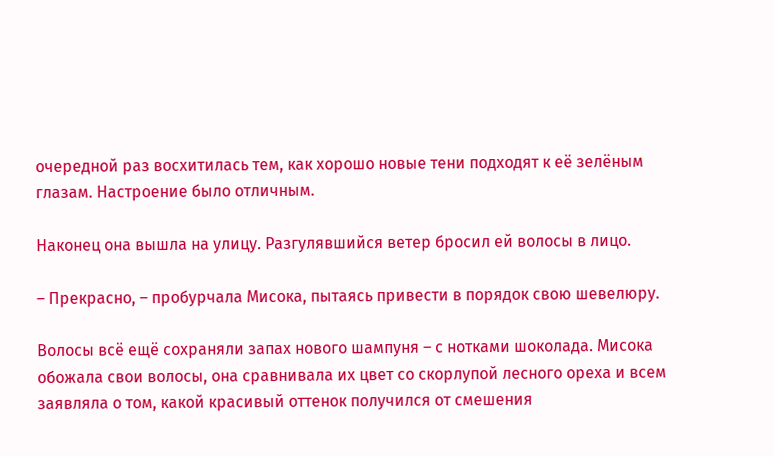очередной раз восхитилась тем, как хорошо новые тени подходят к её зелёным глазам. Настроение было отличным.

Наконец она вышла на улицу. Разгулявшийся ветер бросил ей волосы в лицо.

– Прекрасно, – пробурчала Мисока, пытаясь привести в порядок свою шевелюру.

Волосы всё ещё сохраняли запах нового шампуня – с нотками шоколада. Мисока обожала свои волосы, она сравнивала их цвет со скорлупой лесного ореха и всем заявляла о том, какой красивый оттенок получился от смешения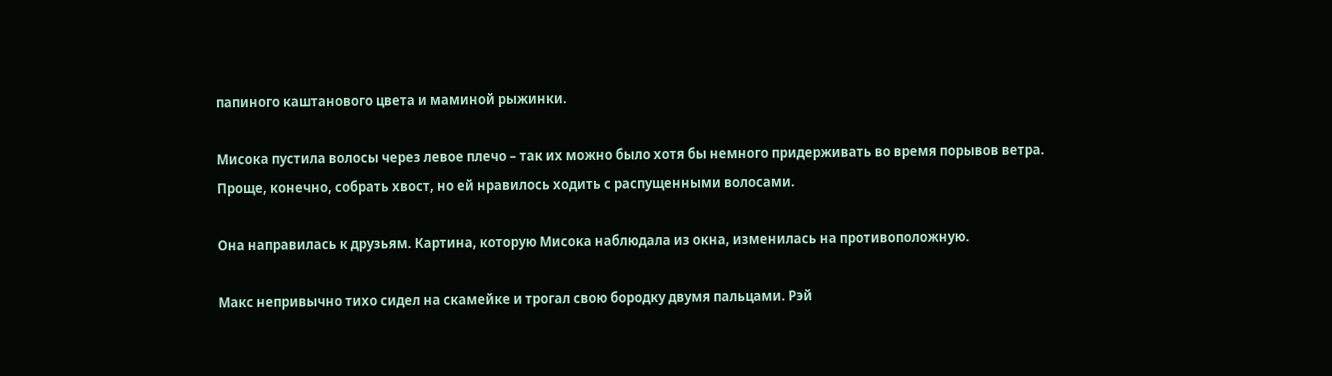папиного каштанового цвета и маминой рыжинки.

Мисока пустила волосы через левое плечо – так их можно было хотя бы немного придерживать во время порывов ветра. Проще, конечно, собрать хвост, но ей нравилось ходить с распущенными волосами.

Она направилась к друзьям. Картина, которую Мисока наблюдала из окна, изменилась на противоположную.

Макс непривычно тихо сидел на скамейке и трогал свою бородку двумя пальцами. Рэй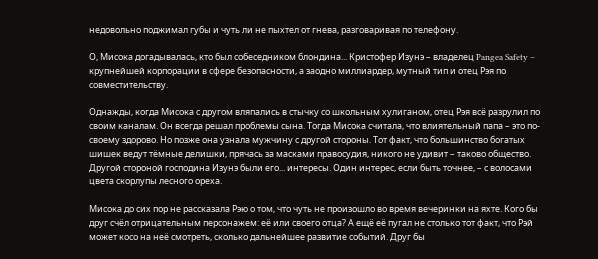недовольно поджимал губы и чуть ли не пыхтел от гнева, разговаривая по телефону.

О, Мисока догадывалась, кто был собеседником блондина... Кристофер Изунэ – владелец Pangea Safety – крупнейшей корпорации в сфере безопасности, а заодно миллиардер, мутный тип и отец Рэя по совместительству.

Однажды, когда Мисока с другом вляпались в стычку со школьным хулиганом, отец Рэя всё разрулил по своим каналам. Он всегда решал проблемы сына. Тогда Мисока считала, что влиятельный папа – это по-своему здорово. Но позже она узнала мужчину с другой стороны. Тот факт, что большинство богатых шишек ведут тёмные делишки, прячась за масками правосудия, никого не удивит – таково общество. Другой стороной господина Изунэ были его... интересы. Один интерес, если быть точнее, – с волосами цвета скорлупы лесного ореха.

Мисока до сих пор не рассказала Рэю о том, что чуть не произошло во время вечеринки на яхте. Кого бы друг счёл отрицательным персонажем: её или своего отца? А ещё её пугал не столько тот факт, что Рэй может косо на неё смотреть, сколько дальнейшее развитие событий. Друг бы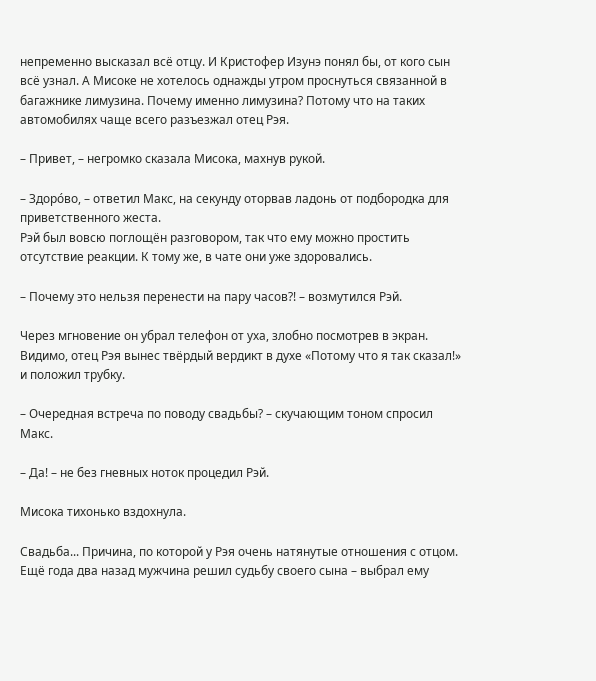непременно высказал всё отцу. И Кристофер Изунэ понял бы, от кого сын всё узнал. А Мисоке не хотелось однажды утром проснуться связанной в багажнике лимузина. Почему именно лимузина? Потому что на таких автомобилях чаще всего разъезжал отец Рэя.

– Привет, – негромко сказала Мисока, махнув рукой.

– Здоро́во, – ответил Макс, на секунду оторвав ладонь от подбородка для приветственного жеста.
Рэй был вовсю поглощён разговором, так что ему можно простить отсутствие реакции. К тому же, в чате они уже здоровались.

– Почему это нельзя перенести на пару часов?! – возмутился Рэй.

Через мгновение он убрал телефон от уха, злобно посмотрев в экран. Видимо, отец Рэя вынес твёрдый вердикт в духе «Потому что я так сказал!» и положил трубку.

– Очередная встреча по поводу свадьбы? – скучающим тоном спросил Макс.

– Да! – не без гневных ноток процедил Рэй.

Мисока тихонько вздохнула.

Свадьба... Причина, по которой у Рэя очень натянутые отношения с отцом. Ещё года два назад мужчина решил судьбу своего сына – выбрал ему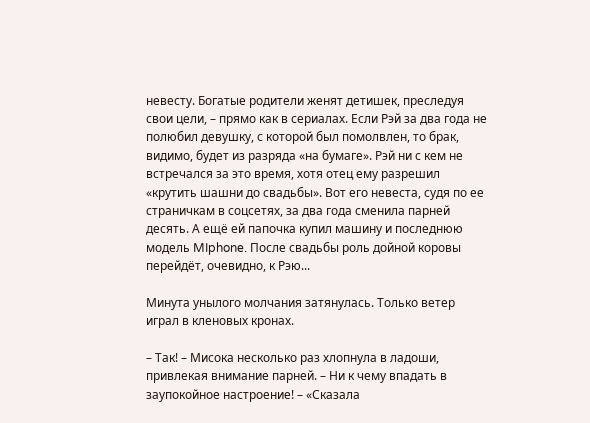невесту. Богатые родители женят детишек, преследуя свои цели, – прямо как в сериалах. Если Рэй за два года не полюбил девушку, с которой был помолвлен, то брак, видимо, будет из разряда «на бумаге». Рэй ни с кем не встречался за это время, хотя отец ему разрешил «крутить шашни до свадьбы». Вот его невеста, судя по ее страничкам в соцсетях, за два года сменила парней десять. А ещё ей папочка купил машину и последнюю модель MIphone. После свадьбы роль дойной коровы перейдёт, очевидно, к Рэю...

Минута унылого молчания затянулась. Только ветер играл в кленовых кронах.

– Так! – Мисока несколько раз хлопнула в ладоши, привлекая внимание парней. – Ни к чему впадать в заупокойное настроение! – «Сказала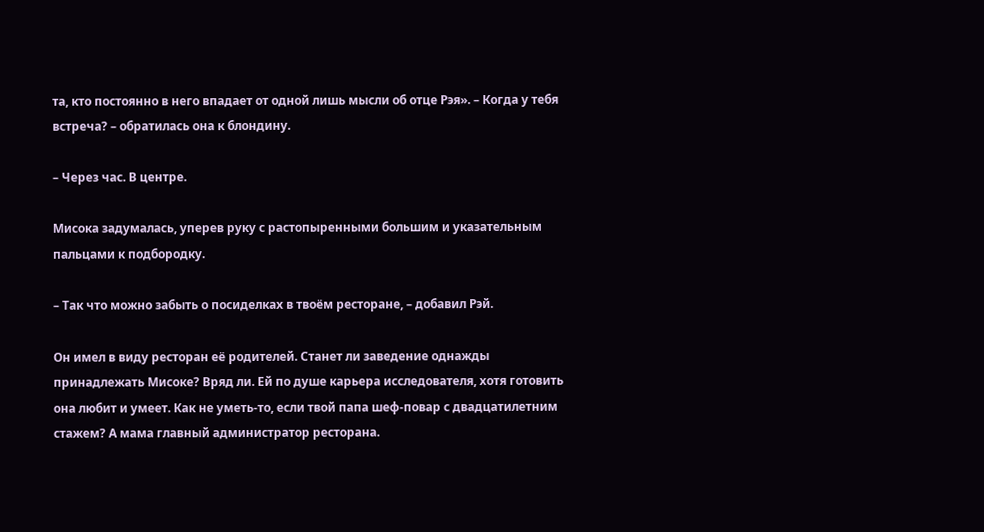та, кто постоянно в него впадает от одной лишь мысли об отце Рэя». – Когда у тебя встреча? – обратилась она к блондину.

– Через час. В центре.

Мисока задумалась, уперев руку с растопыренными большим и указательным пальцами к подбородку.

– Так что можно забыть о посиделках в твоём ресторане, – добавил Рэй.

Он имел в виду ресторан её родителей. Станет ли заведение однажды принадлежать Мисоке? Вряд ли. Ей по душе карьера исследователя, хотя готовить она любит и умеет. Как не уметь-то, если твой папа шеф-повар с двадцатилетним стажем? А мама главный администратор ресторана.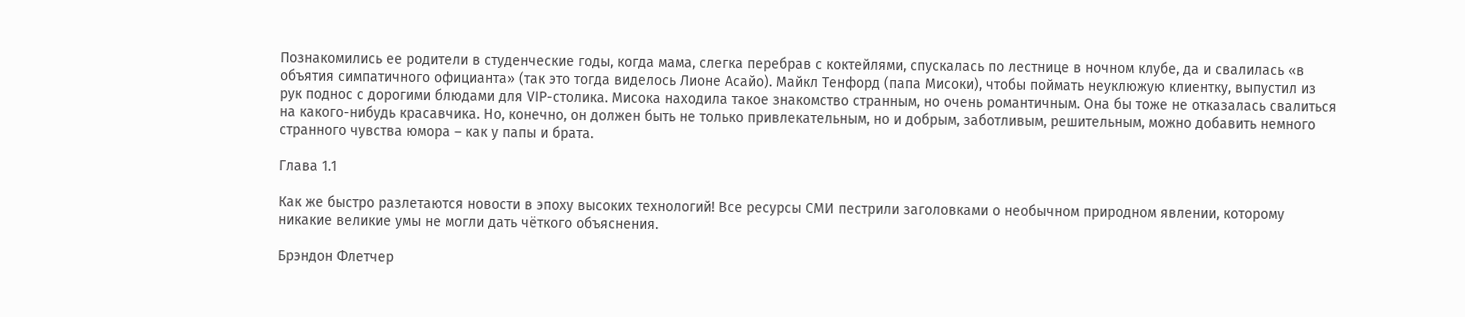Познакомились ее родители в студенческие годы, когда мама, слегка перебрав с коктейлями, спускалась по лестнице в ночном клубе, да и свалилась «в объятия симпатичного официанта» (так это тогда виделось Лионе Асайо). Майкл Тенфорд (папа Мисоки), чтобы поймать неуклюжую клиентку, выпустил из рук поднос с дорогими блюдами для VIP-столика. Мисока находила такое знакомство странным, но очень романтичным. Она бы тоже не отказалась свалиться на какого-нибудь красавчика. Но, конечно, он должен быть не только привлекательным, но и добрым, заботливым, решительным, можно добавить немного странного чувства юмора – как у папы и брата.

Глава 1.1

Как же быстро разлетаются новости в эпоху высоких технологий! Все ресурсы СМИ пестрили заголовками о необычном природном явлении, которому никакие великие умы не могли дать чёткого объяснения.

Брэндон Флетчер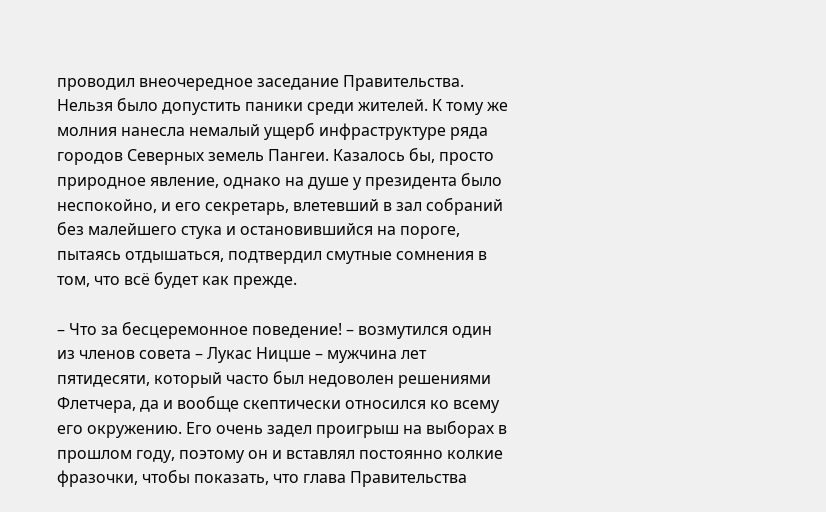проводил внеочередное заседание Правительства. Нельзя было допустить паники среди жителей. К тому же молния нанесла немалый ущерб инфраструктуре ряда городов Северных земель Пангеи. Казалось бы, просто природное явление, однако на душе у президента было неспокойно, и его секретарь, влетевший в зал собраний без малейшего стука и остановившийся на пороге, пытаясь отдышаться, подтвердил смутные сомнения в том, что всё будет как прежде.

– Что за бесцеремонное поведение! – возмутился один из членов совета – Лукас Ницше – мужчина лет пятидесяти, который часто был недоволен решениями Флетчера, да и вообще скептически относился ко всему его окружению. Его очень задел проигрыш на выборах в прошлом году, поэтому он и вставлял постоянно колкие фразочки, чтобы показать, что глава Правительства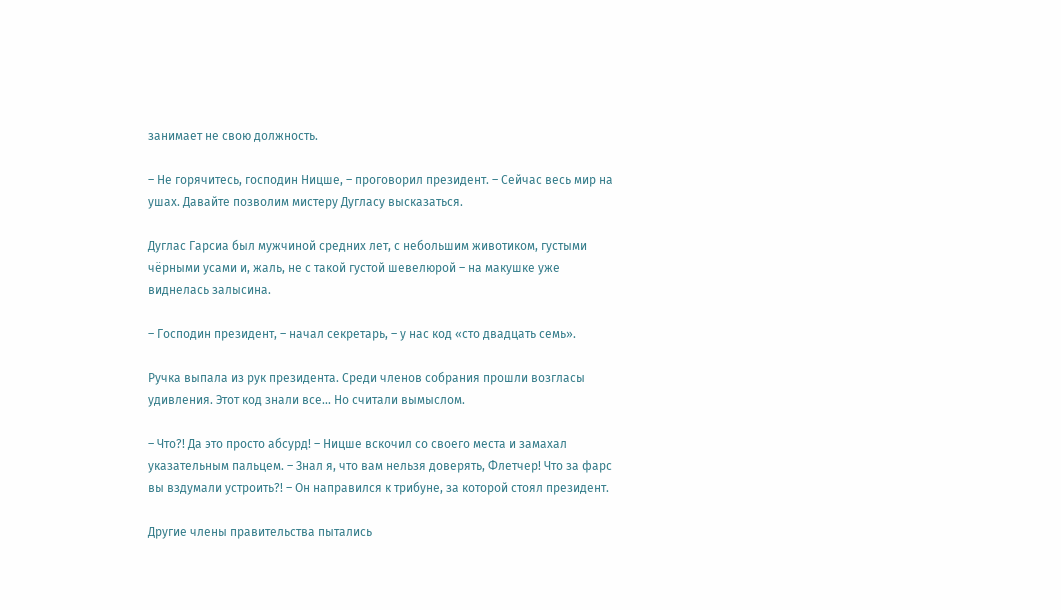занимает не свою должность.

– Не горячитесь, господин Ницше, – проговорил президент. – Сейчас весь мир на ушах. Давайте позволим мистеру Дугласу высказаться.

Дуглас Гарсиа был мужчиной средних лет, с небольшим животиком, густыми чёрными усами и, жаль, не с такой густой шевелюрой – на макушке уже виднелась залысина.

– Господин президент, – начал секретарь, – у нас код «сто двадцать семь».

Ручка выпала из рук президента. Среди членов собрания прошли возгласы удивления. Этот код знали все... Но считали вымыслом.

– Что?! Да это просто абсурд! – Ницше вскочил со своего места и замахал указательным пальцем. – Знал я, что вам нельзя доверять, Флетчер! Что за фарс вы вздумали устроить?! – Он направился к трибуне, за которой стоял президент.

Другие члены правительства пытались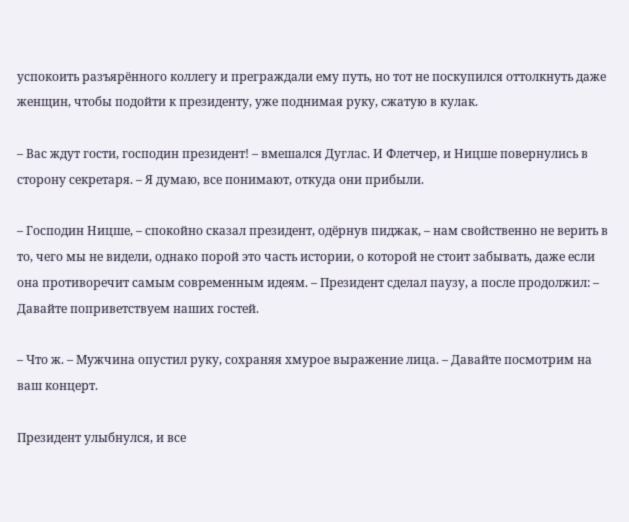успокоить разъярённого коллегу и преграждали ему путь, но тот не поскупился оттолкнуть даже женщин, чтобы подойти к президенту, уже поднимая руку, сжатую в кулак.

– Вас ждут гости, господин президент! – вмешался Дуглас. И Флетчер, и Ницше повернулись в сторону секретаря. – Я думаю, все понимают, откуда они прибыли.

– Господин Ницше, – спокойно сказал президент, одёрнув пиджак, – нам свойственно не верить в то, чего мы не видели, однако порой это часть истории, о которой не стоит забывать, даже если она противоречит самым современным идеям. – Президент сделал паузу, а после продолжил: – Давайте поприветствуем наших гостей.

– Что ж. – Мужчина опустил руку, сохраняя хмурое выражение лица. – Давайте посмотрим на ваш концерт.

Президент улыбнулся, и все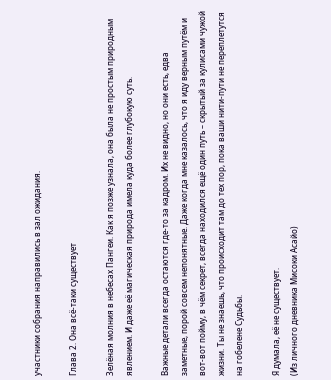участники собрания направились в зал ожидания.

Глава 2. Она всё-таки существует

Зелёная молния в небесах Пангеи. Как я позже узнала, она была не простым природным явлением. И даже её магическая природа имела куда более глубокую суть.

Важные детали всегда остаются где-то за кадром. Их не видно, но они есть, едва заметные, порой совсем непонятные. Даже когда мне казалось, что я иду верным путём и вот-вот пойму, в чём секрет, всегда находился ещё один путь – скрытый за кулисами чужой жизни. Ты не знаешь, что происходит там до тех пор, пока ваши нити-пути не переплетутся на гобелене Судьбы.

Я думала, её не существует.
(Из личного дневника Мисоки Асайо)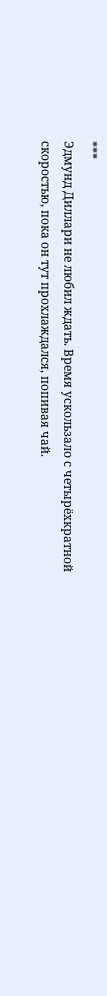***
Эдмунд Диллари не любил ждать. Время ускользало с четырёхкратной скоростью, пока он тут прохлаждался, попивая чай.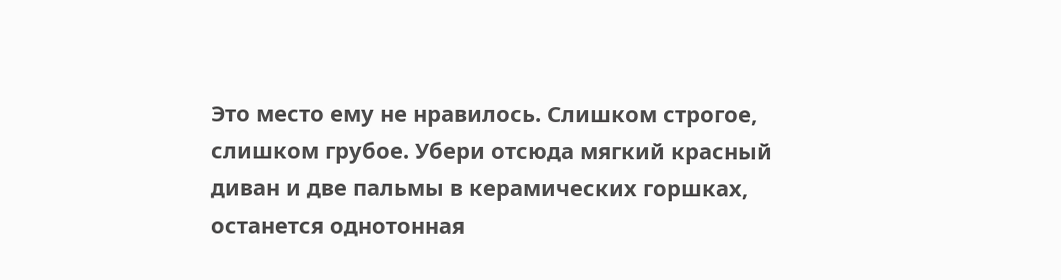Это место ему не нравилось. Слишком строгое, слишком грубое. Убери отсюда мягкий красный диван и две пальмы в керамических горшках, останется однотонная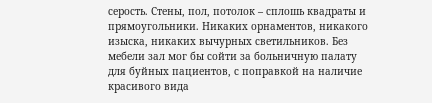серость. Стены, пол, потолок – сплошь квадраты и прямоугольники. Никаких орнаментов, никакого изыска, никаких вычурных светильников. Без мебели зал мог бы сойти за больничную палату для буйных пациентов, с поправкой на наличие красивого вида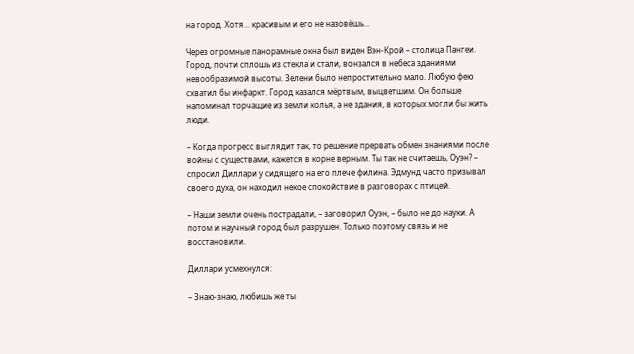на город. Хотя… красивым и его не назовёшь…

Через огромные панорамные окна был виден Вэн-Крой – столица Пангеи. Город, почти сплошь из стекла и стали, вонзался в небеса зданиями невообразимой высоты. Зелени было непростительно мало. Любую фею схватил бы инфаркт. Город казался мёртвым, выцветшим. Он больше напоминал торчащие из земли колья, а не здания, в которых могли бы жить люди.

– Когда прогресс выглядит так, то решение прервать обмен знаниями после войны с существами, кажется в корне верным. Ты так не считаешь, Оуэн? – спросил Диллари у сидящего на его плече филина. Эдмунд часто призывал своего духа, он находил некое спокойствие в разговорах с птицей.

– Наши земли очень пострадали, – заговорил Оуэн, – было не до науки. А потом и научный город был разрушен. Только поэтому связь и не восстановили.

Диллари усмехнулся:

– Знаю-знаю, любишь же ты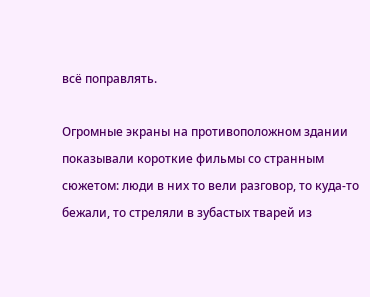всё поправлять.

Огромные экраны на противоположном здании показывали короткие фильмы со странным сюжетом: люди в них то вели разговор, то куда-то бежали, то стреляли в зубастых тварей из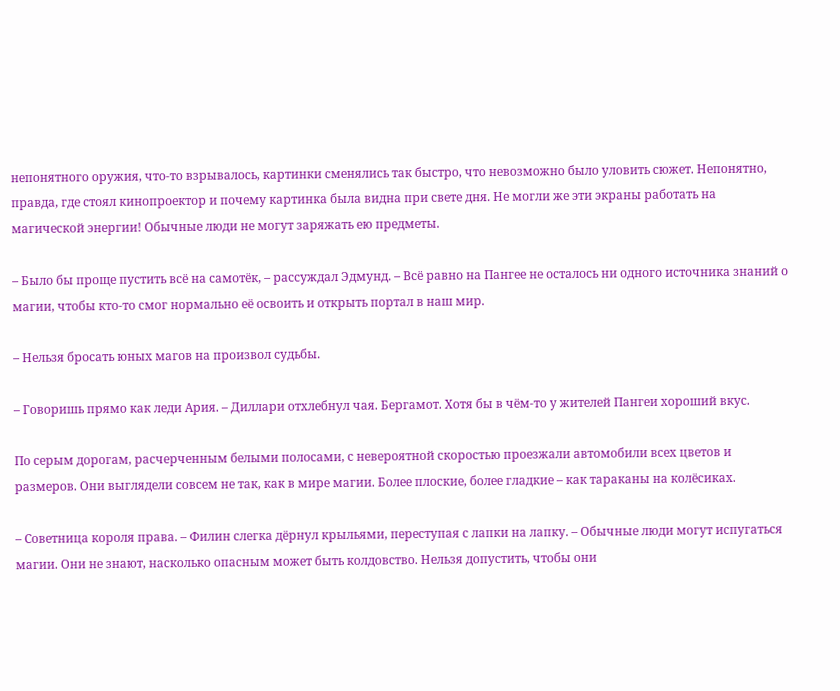непонятного оружия, что-то взрывалось, картинки сменялись так быстро, что невозможно было уловить сюжет. Непонятно, правда, где стоял кинопроектор и почему картинка была видна при свете дня. Не могли же эти экраны работать на магической энергии! Обычные люди не могут заряжать ею предметы.

– Было бы проще пустить всё на самотёк, – рассуждал Эдмунд. – Всё равно на Пангее не осталось ни одного источника знаний о магии, чтобы кто-то смог нормально её освоить и открыть портал в наш мир.

– Нельзя бросать юных магов на произвол судьбы.

– Говоришь прямо как леди Ария. – Диллари отхлебнул чая. Бергамот. Хотя бы в чём-то у жителей Пангеи хороший вкус.

По серым дорогам, расчерченным белыми полосами, с невероятной скоростью проезжали автомобили всех цветов и размеров. Они выглядели совсем не так, как в мире магии. Более плоские, более гладкие – как тараканы на колёсиках.

– Советница короля права. – Филин слегка дёрнул крыльями, переступая с лапки на лапку. – Обычные люди могут испугаться магии. Они не знают, насколько опасным может быть колдовство. Нельзя допустить, чтобы они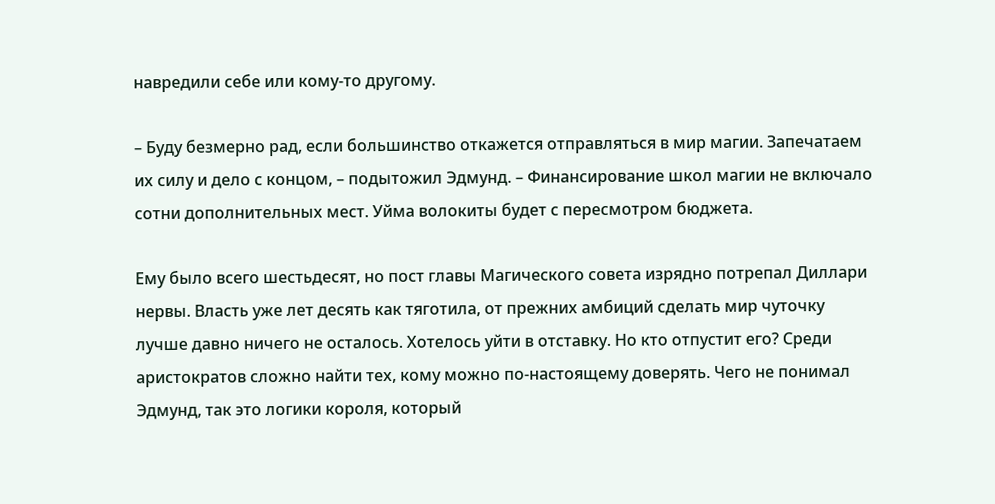навредили себе или кому-то другому.

– Буду безмерно рад, если большинство откажется отправляться в мир магии. Запечатаем их силу и дело с концом, – подытожил Эдмунд. – Финансирование школ магии не включало сотни дополнительных мест. Уйма волокиты будет с пересмотром бюджета.

Ему было всего шестьдесят, но пост главы Магического совета изрядно потрепал Диллари нервы. Власть уже лет десять как тяготила, от прежних амбиций сделать мир чуточку лучше давно ничего не осталось. Хотелось уйти в отставку. Но кто отпустит его? Среди аристократов сложно найти тех, кому можно по-настоящему доверять. Чего не понимал Эдмунд, так это логики короля, который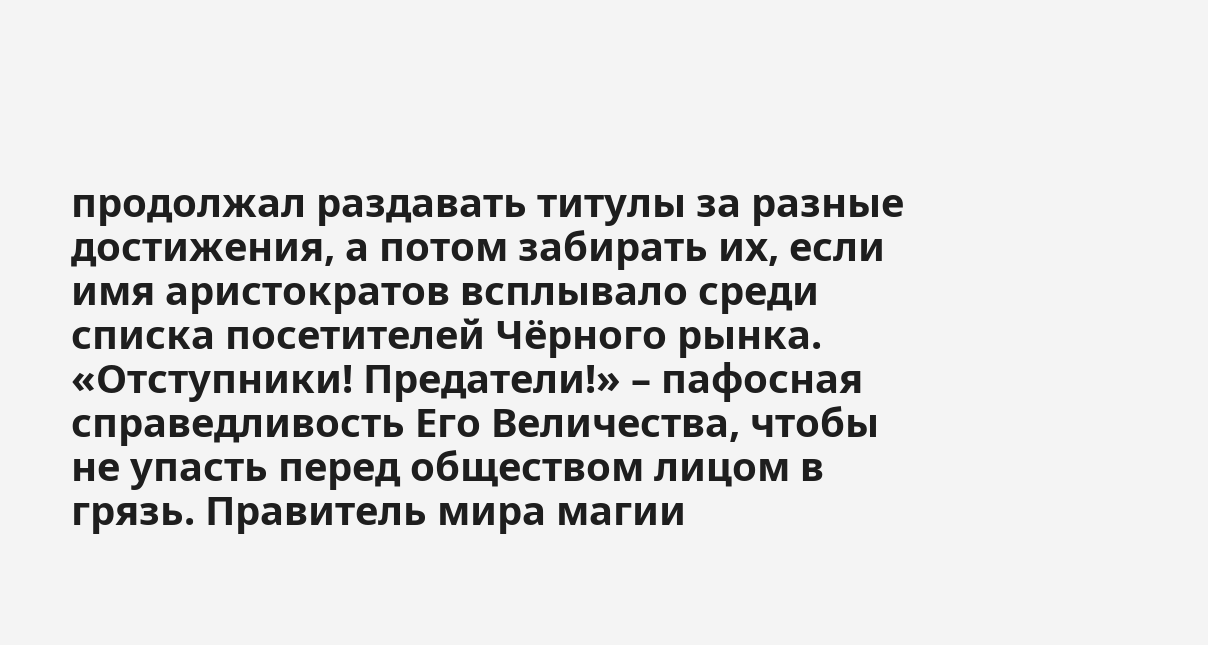продолжал раздавать титулы за разные достижения, а потом забирать их, если имя аристократов всплывало среди списка посетителей Чёрного рынка. «Отступники! Предатели!» – пафосная справедливость Его Величества, чтобы не упасть перед обществом лицом в грязь. Правитель мира магии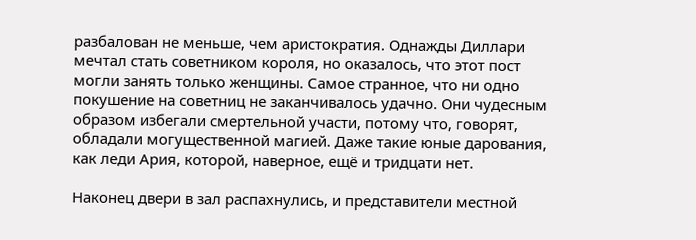разбалован не меньше, чем аристократия. Однажды Диллари мечтал стать советником короля, но оказалось, что этот пост могли занять только женщины. Самое странное, что ни одно покушение на советниц не заканчивалось удачно. Они чудесным образом избегали смертельной участи, потому что, говорят, обладали могущественной магией. Даже такие юные дарования, как леди Ария, которой, наверное, ещё и тридцати нет.

Наконец двери в зал распахнулись, и представители местной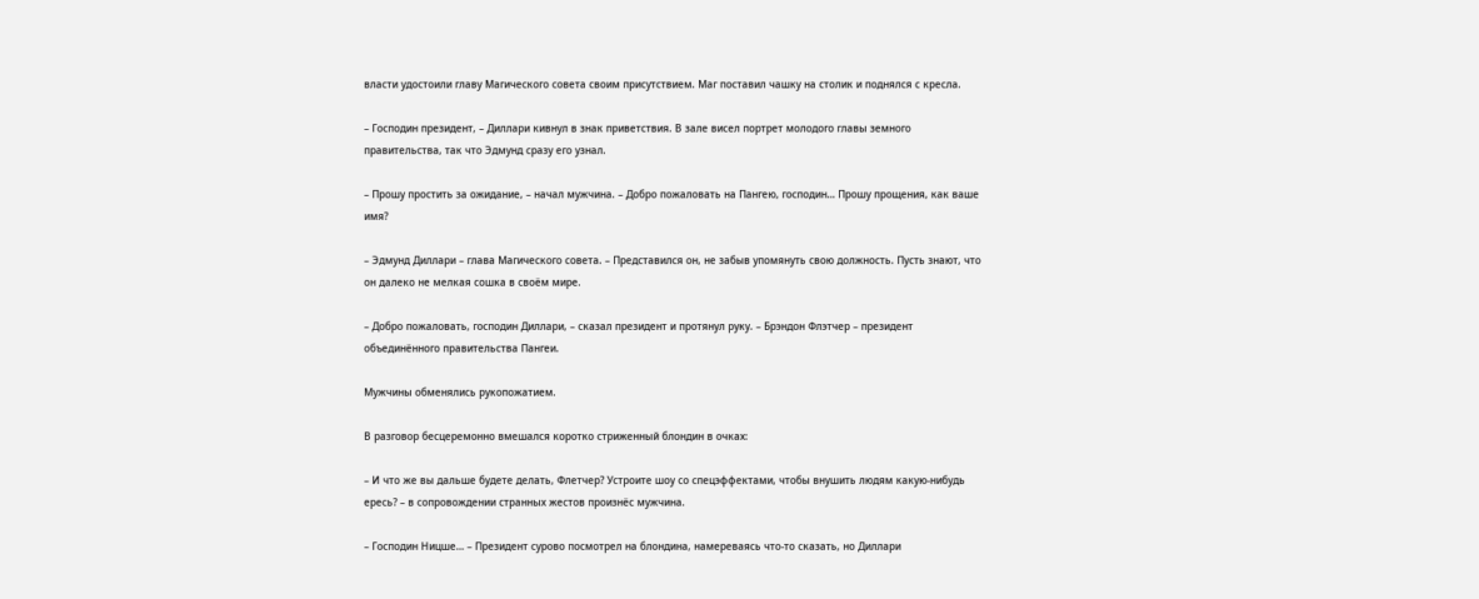власти удостоили главу Магического совета своим присутствием. Маг поставил чашку на столик и поднялся с кресла.

– Господин президент, – Диллари кивнул в знак приветствия. В зале висел портрет молодого главы земного правительства, так что Эдмунд сразу его узнал.

– Прошу простить за ожидание, – начал мужчина. – Добро пожаловать на Пангею, господин… Прошу прощения, как ваше имя?

– Эдмунд Диллари – глава Магического совета. – Представился он, не забыв упомянуть свою должность. Пусть знают, что он далеко не мелкая сошка в своём мире.

– Добро пожаловать, господин Диллари, – сказал президент и протянул руку. – Брэндон Флэтчер – президент объединённого правительства Пангеи.

Мужчины обменялись рукопожатием.

В разговор бесцеремонно вмешался коротко стриженный блондин в очках:

– И что же вы дальше будете делать, Флетчер? Устроите шоу со спецэффектами, чтобы внушить людям какую-нибудь ересь? – в сопровождении странных жестов произнёс мужчина.

– Господин Ницше… – Президент сурово посмотрел на блондина, намереваясь что-то сказать, но Диллари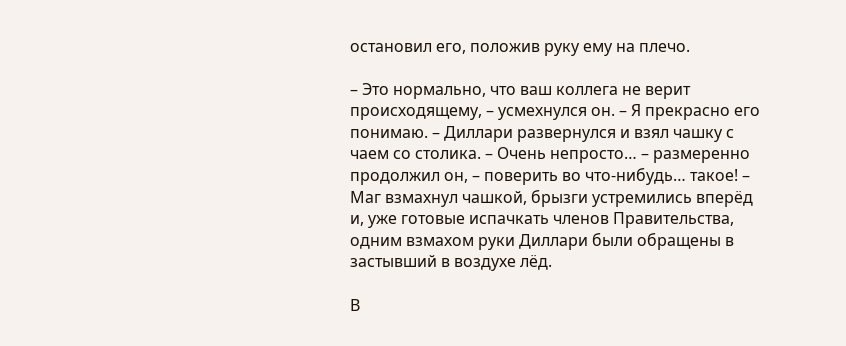остановил его, положив руку ему на плечо.

– Это нормально, что ваш коллега не верит происходящему, – усмехнулся он. – Я прекрасно его понимаю. – Диллари развернулся и взял чашку с чаем со столика. – Очень непросто… – размеренно продолжил он, – поверить во что-нибудь… такое! – Маг взмахнул чашкой, брызги устремились вперёд и, уже готовые испачкать членов Правительства, одним взмахом руки Диллари были обращены в застывший в воздухе лёд.

В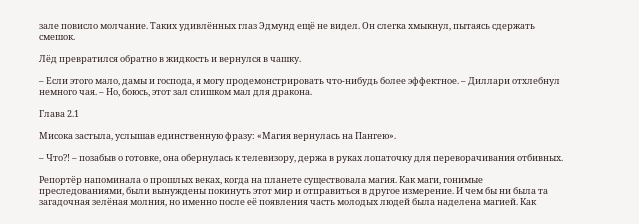зале повисло молчание. Таких удивлённых глаз Эдмунд ещё не видел. Он слегка хмыкнул, пытаясь сдержать смешок.

Лёд превратился обратно в жидкость и вернулся в чашку.

– Если этого мало, дамы и господа, я могу продемонстрировать что-нибудь более эффектное. – Диллари отхлебнул немного чая. – Но, боюсь, этот зал слишком мал для дракона.

Глава 2.1

Мисока застыла, услышав единственную фразу: «Магия вернулась на Пангею».

– Что?! – позабыв о готовке, она обернулась к телевизору, держа в руках лопаточку для переворачивания отбивных.

Репортёр напоминала о прошлых веках, когда на планете существовала магия. Как маги, гонимые преследованиями, были вынуждены покинуть этот мир и отправиться в другое измерение. И чем бы ни была та загадочная зелёная молния, но именно после её появления часть молодых людей была наделена магией. Как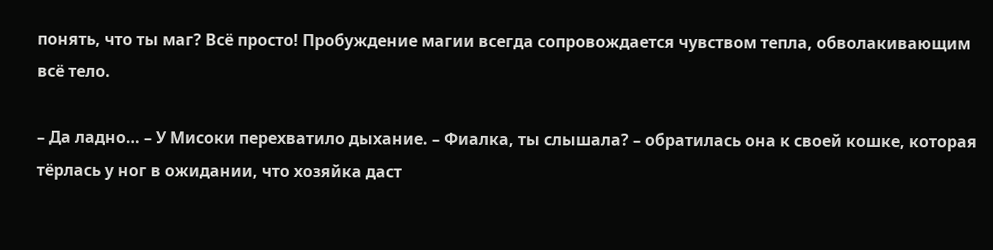понять, что ты маг? Всё просто! Пробуждение магии всегда сопровождается чувством тепла, обволакивающим всё тело.

– Да ладно… – У Мисоки перехватило дыхание. – Фиалка, ты слышала? – обратилась она к своей кошке, которая тёрлась у ног в ожидании, что хозяйка даст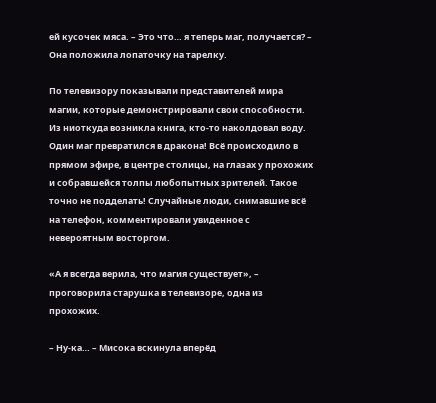ей кусочек мяса. – Это что… я теперь маг, получается? – Она положила лопаточку на тарелку.

По телевизору показывали представителей мира магии, которые демонстрировали свои способности. Из ниоткуда возникла книга, кто-то наколдовал воду. Один маг превратился в дракона! Всё происходило в прямом эфире, в центре столицы, на глазах у прохожих и собравшейся толпы любопытных зрителей. Такое точно не подделать! Случайные люди, снимавшие всё на телефон, комментировали увиденное с невероятным восторгом.

«А я всегда верила, что магия существует», – проговорила старушка в телевизоре, одна из прохожих.

– Ну-ка… – Мисока вскинула вперёд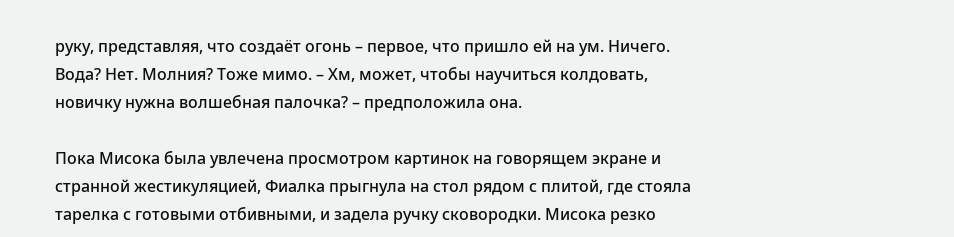руку, представляя, что создаёт огонь – первое, что пришло ей на ум. Ничего. Вода? Нет. Молния? Тоже мимо. – Хм, может, чтобы научиться колдовать, новичку нужна волшебная палочка? – предположила она.

Пока Мисока была увлечена просмотром картинок на говорящем экране и странной жестикуляцией, Фиалка прыгнула на стол рядом с плитой, где стояла тарелка с готовыми отбивными, и задела ручку сковородки. Мисока резко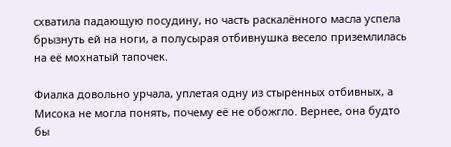схватила падающую посудину, но часть раскалённого масла успела брызнуть ей на ноги, а полусырая отбивнушка весело приземлилась на её мохнатый тапочек.

Фиалка довольно урчала, уплетая одну из стыренных отбивных, а Мисока не могла понять, почему её не обожгло. Вернее, она будто бы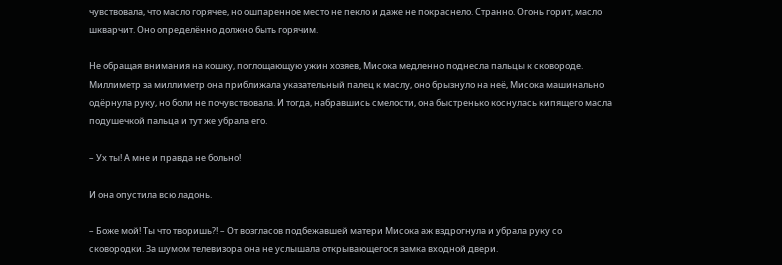чувствовала, что масло горячее, но ошпаренное место не пекло и даже не покраснело. Странно. Огонь горит, масло шкварчит. Оно определённо должно быть горячим.

Не обращая внимания на кошку, поглощающую ужин хозяев, Мисока медленно поднесла пальцы к сковороде. Миллиметр за миллиметр она приближала указательный палец к маслу, оно брызнуло на неё, Мисока машинально одёрнула руку, но боли не почувствовала. И тогда, набравшись смелости, она быстренько коснулась кипящего масла подушечкой пальца и тут же убрала его.

– Ух ты! А мне и правда не больно!

И она опустила всю ладонь.

– Боже мой! Ты что творишь?! – От возгласов подбежавшей матери Мисока аж вздрогнула и убрала руку со сковородки. За шумом телевизора она не услышала открывающегося замка входной двери.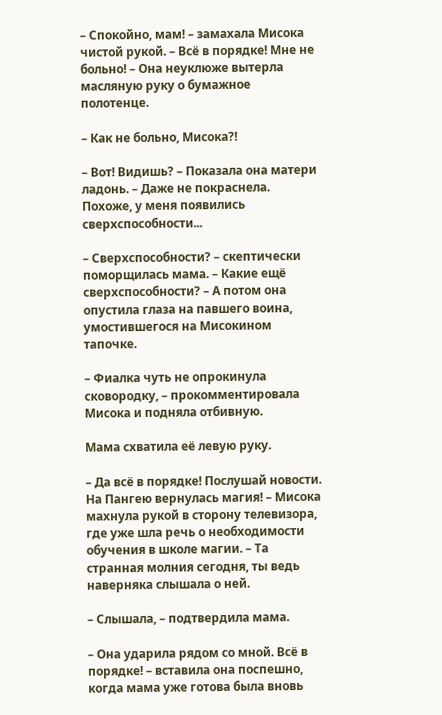– Спокойно, мам! – замахала Мисока чистой рукой. – Всё в порядке! Мне не больно! – Она неуклюже вытерла масляную руку о бумажное полотенце.

– Как не больно, Мисока?!

– Вот! Видишь? – Показала она матери ладонь. – Даже не покраснела. Похоже, у меня появились сверхспособности...

– Сверхспособности? – скептически поморщилась мама. – Какие ещё сверхспособности? – А потом она опустила глаза на павшего воина, умостившегося на Мисокином тапочке.

– Фиалка чуть не опрокинула сковородку, – прокомментировала Мисока и подняла отбивную.

Мама схватила её левую руку.

– Да всё в порядке! Послушай новости. На Пангею вернулась магия! – Мисока махнула рукой в сторону телевизора, где уже шла речь о необходимости обучения в школе магии. – Та странная молния сегодня, ты ведь наверняка слышала о ней.

– Слышала, – подтвердила мама.

– Она ударила рядом со мной. Всё в порядке! – вставила она поспешно, когда мама уже готова была вновь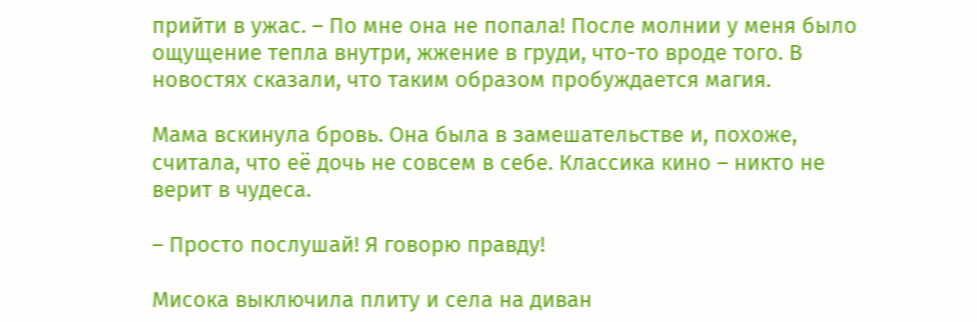прийти в ужас. – По мне она не попала! После молнии у меня было ощущение тепла внутри, жжение в груди, что-то вроде того. В новостях сказали, что таким образом пробуждается магия.

Мама вскинула бровь. Она была в замешательстве и, похоже, считала, что её дочь не совсем в себе. Классика кино – никто не верит в чудеса.

– Просто послушай! Я говорю правду!

Мисока выключила плиту и села на диван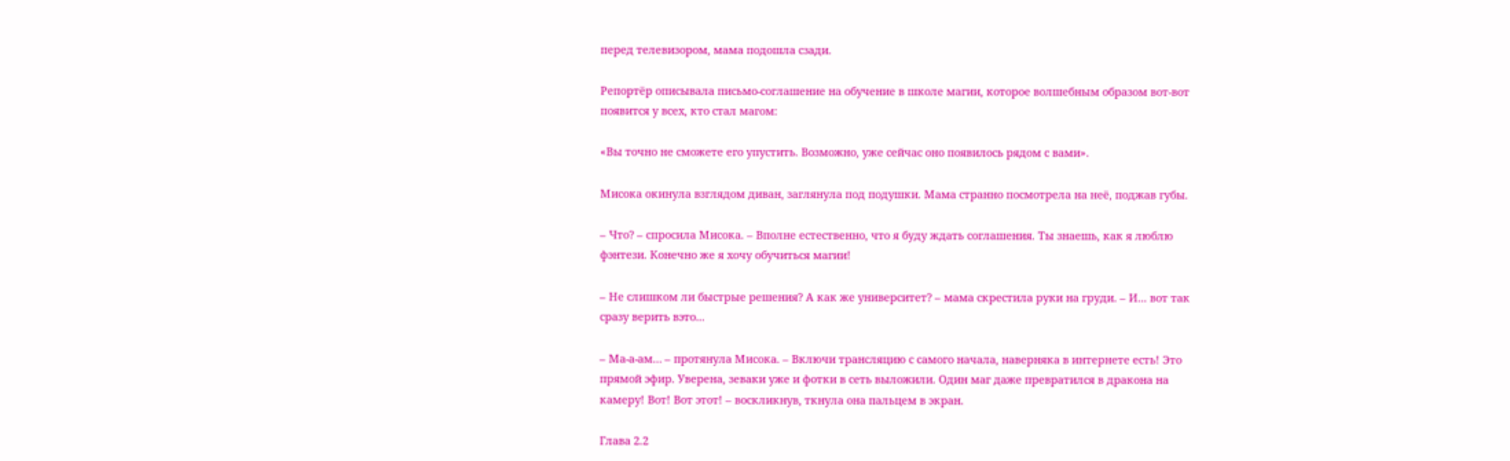перед телевизором, мама подошла сзади.

Репортёр описывала письмо-соглашение на обучение в школе магии, которое волшебным образом вот-вот появится у всех, кто стал магом:

«Вы точно не сможете его упустить. Возможно, уже сейчас оно появилось рядом с вами».

Мисока окинула взглядом диван, заглянула под подушки. Мама странно посмотрела на неё, поджав губы.

– Что? – спросила Мисока. – Вполне естественно, что я буду ждать соглашения. Ты знаешь, как я люблю фэнтези. Конечно же я хочу обучиться магии!

– Не слишком ли быстрые решения? А как же университет? – мама скрестила руки на груди. – И... вот так сразу верить вэто...

– Ма-а-ам… – протянула Мисока. – Включи трансляцию с самого начала, наверняка в интернете есть! Это прямой эфир. Уверена, зеваки уже и фотки в сеть выложили. Один маг даже превратился в дракона на камеру! Вот! Вот этот! – воскликнув, ткнула она пальцем в экран.

Глава 2.2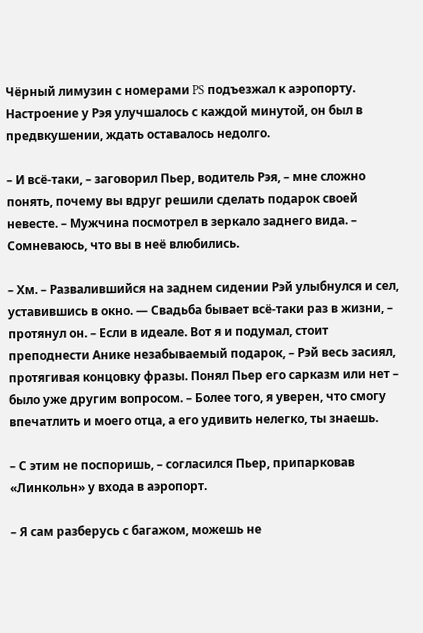Чёрный лимузин с номерами PS подъезжал к аэропорту. Настроение у Рэя улучшалось с каждой минутой, он был в предвкушении, ждать оставалось недолго.

– И всё-таки, – заговорил Пьер, водитель Рэя, – мне сложно понять, почему вы вдруг решили сделать подарок своей невесте. – Мужчина посмотрел в зеркало заднего вида. – Сомневаюсь, что вы в неё влюбились.

– Хм. – Развалившийся на заднем сидении Рэй улыбнулся и сел, уставившись в окно. — Свадьба бывает всё-таки раз в жизни, – протянул он. – Если в идеале. Вот я и подумал, стоит преподнести Анике незабываемый подарок, – Рэй весь засиял, протягивая концовку фразы. Понял Пьер его сарказм или нет – было уже другим вопросом. – Более того, я уверен, что смогу впечатлить и моего отца, а его удивить нелегко, ты знаешь.

– С этим не поспоришь, – согласился Пьер, припарковав «Линкольн» у входа в аэропорт.

– Я сам разберусь с багажом, можешь не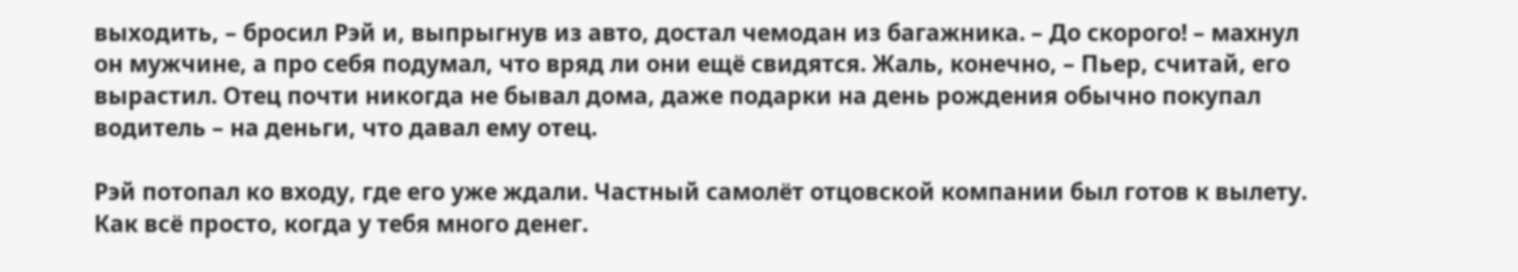выходить, – бросил Рэй и, выпрыгнув из авто, достал чемодан из багажника. – До скорого! – махнул он мужчине, а про себя подумал, что вряд ли они ещё свидятся. Жаль, конечно, – Пьер, считай, его вырастил. Отец почти никогда не бывал дома, даже подарки на день рождения обычно покупал водитель – на деньги, что давал ему отец.

Рэй потопал ко входу, где его уже ждали. Частный самолёт отцовской компании был готов к вылету. Как всё просто, когда у тебя много денег.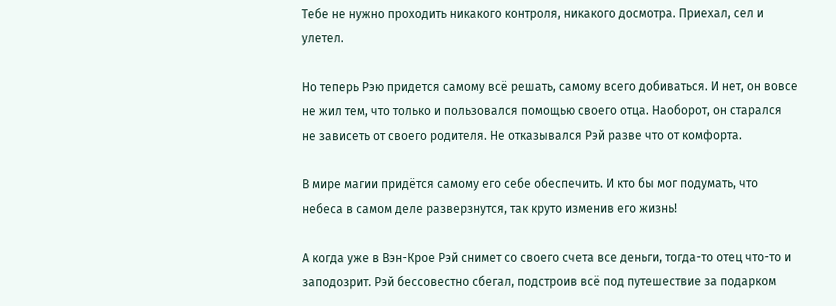Тебе не нужно проходить никакого контроля, никакого досмотра. Приехал, сел и улетел.

Но теперь Рэю придется самому всё решать, самому всего добиваться. И нет, он вовсе не жил тем, что только и пользовался помощью своего отца. Наоборот, он старался не зависеть от своего родителя. Не отказывался Рэй разве что от комфорта.

В мире магии придётся самому его себе обеспечить. И кто бы мог подумать, что небеса в самом деле разверзнутся, так круто изменив его жизнь!

А когда уже в Вэн-Крое Рэй снимет со своего счета все деньги, тогда-то отец что-то и заподозрит. Рэй бессовестно сбегал, подстроив всё под путешествие за подарком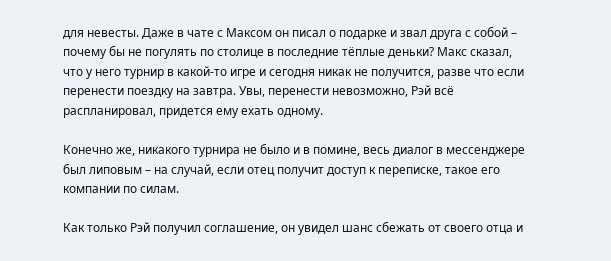для невесты. Даже в чате с Максом он писал о подарке и звал друга с собой – почему бы не погулять по столице в последние тёплые деньки? Макс сказал, что у него турнир в какой-то игре и сегодня никак не получится, разве что если перенести поездку на завтра. Увы, перенести невозможно, Рэй всё распланировал, придется ему ехать одному.

Конечно же, никакого турнира не было и в помине, весь диалог в мессенджере был липовым – на случай, если отец получит доступ к переписке, такое его компании по силам.

Как только Рэй получил соглашение, он увидел шанс сбежать от своего отца и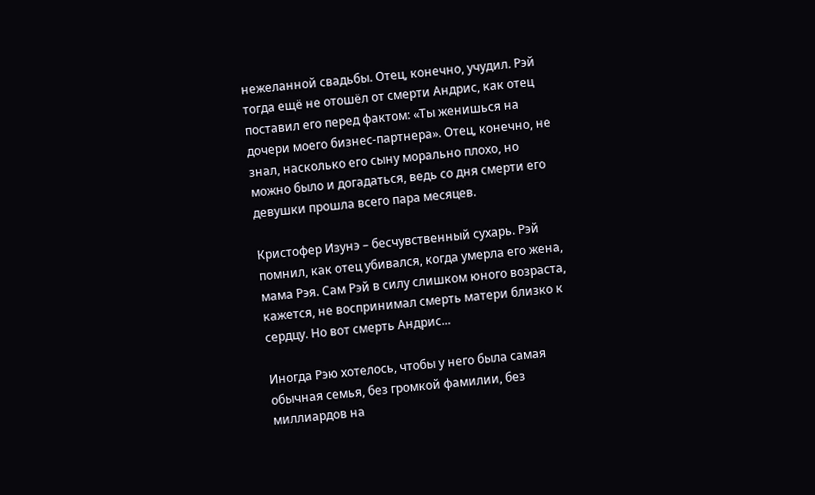нежеланной свадьбы. Отец, конечно, учудил. Рэй тогда ещё не отошёл от смерти Андрис, как отец поставил его перед фактом: «Ты женишься на дочери моего бизнес-партнера». Отец, конечно, не знал, насколько его сыну морально плохо, но можно было и догадаться, ведь со дня смерти его девушки прошла всего пара месяцев.

Кристофер Изунэ – бесчувственный сухарь. Рэй помнил, как отец убивался, когда умерла его жена, мама Рэя. Сам Рэй в силу слишком юного возраста, кажется, не воспринимал смерть матери близко к сердцу. Но вот смерть Андрис...

Иногда Рэю хотелось, чтобы у него была самая обычная семья, без громкой фамилии, без миллиардов на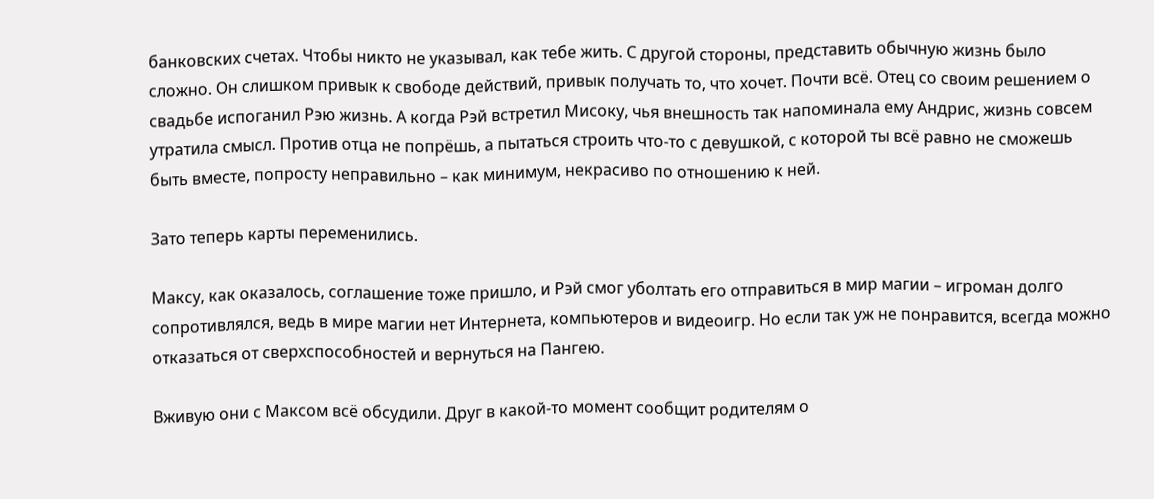банковских счетах. Чтобы никто не указывал, как тебе жить. С другой стороны, представить обычную жизнь было сложно. Он слишком привык к свободе действий, привык получать то, что хочет. Почти всё. Отец со своим решением о свадьбе испоганил Рэю жизнь. А когда Рэй встретил Мисоку, чья внешность так напоминала ему Андрис, жизнь совсем утратила смысл. Против отца не попрёшь, а пытаться строить что-то с девушкой, с которой ты всё равно не сможешь быть вместе, попросту неправильно – как минимум, некрасиво по отношению к ней.

Зато теперь карты переменились.

Максу, как оказалось, соглашение тоже пришло, и Рэй смог уболтать его отправиться в мир магии – игроман долго сопротивлялся, ведь в мире магии нет Интернета, компьютеров и видеоигр. Но если так уж не понравится, всегда можно отказаться от сверхспособностей и вернуться на Пангею.

Вживую они с Максом всё обсудили. Друг в какой-то момент сообщит родителям о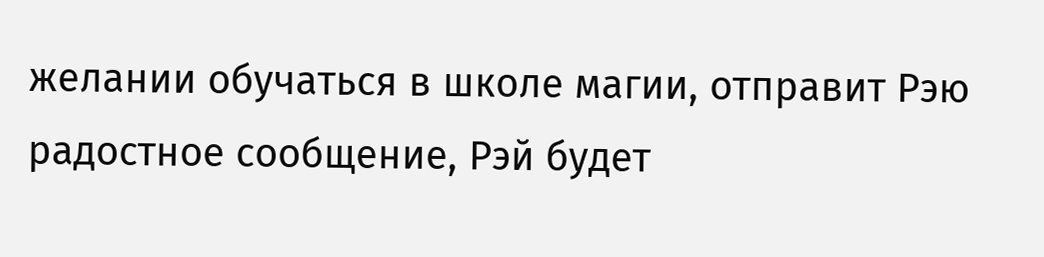желании обучаться в школе магии, отправит Рэю радостное сообщение, Рэй будет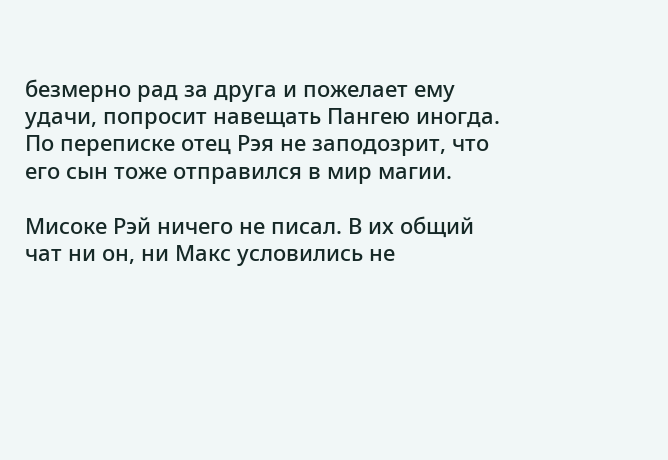безмерно рад за друга и пожелает ему удачи, попросит навещать Пангею иногда. По переписке отец Рэя не заподозрит, что его сын тоже отправился в мир магии.

Мисоке Рэй ничего не писал. В их общий чат ни он, ни Макс условились не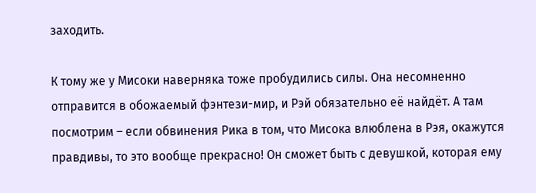заходить.

К тому же у Мисоки наверняка тоже пробудились силы. Она несомненно отправится в обожаемый фэнтези-мир, и Рэй обязательно её найдёт. А там посмотрим – если обвинения Рика в том, что Мисока влюблена в Рэя, окажутся правдивы, то это вообще прекрасно! Он сможет быть с девушкой, которая ему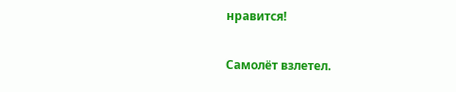нравится!

Самолёт взлетел.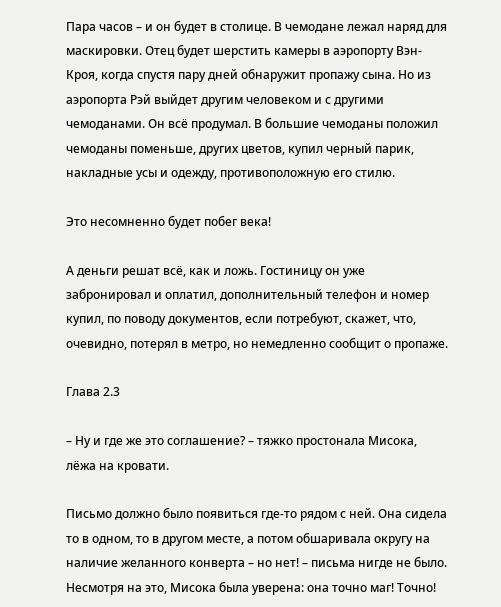Пара часов – и он будет в столице. В чемодане лежал наряд для маскировки. Отец будет шерстить камеры в аэропорту Вэн-Кроя, когда спустя пару дней обнаружит пропажу сына. Но из аэропорта Рэй выйдет другим человеком и с другими чемоданами. Он всё продумал. В большие чемоданы положил чемоданы поменьше, других цветов, купил черный парик, накладные усы и одежду, противоположную его стилю.

Это несомненно будет побег века!

А деньги решат всё, как и ложь. Гостиницу он уже забронировал и оплатил, дополнительный телефон и номер купил, по поводу документов, если потребуют, скажет, что, очевидно, потерял в метро, но немедленно сообщит о пропаже.

Глава 2.3

– Ну и где же это соглашение? – тяжко простонала Мисока, лёжа на кровати.

Письмо должно было появиться где-то рядом с ней. Она сидела то в одном, то в другом месте, а потом обшаривала округу на наличие желанного конверта – но нет! – письма нигде не было. Несмотря на это, Мисока была уверена: она точно маг! Точно!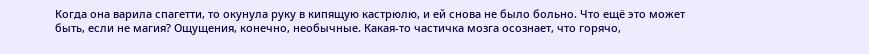Когда она варила спагетти, то окунула руку в кипящую кастрюлю, и ей снова не было больно. Что ещё это может быть, если не магия? Ощущения, конечно, необычные. Какая-то частичка мозга осознает, что горячо,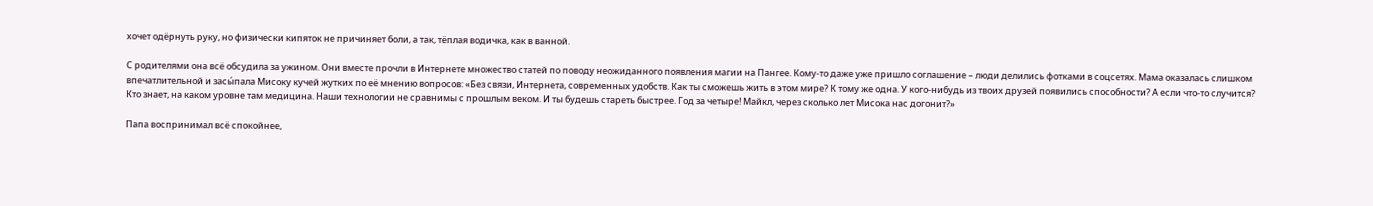хочет одёрнуть руку, но физически кипяток не причиняет боли, а так, тёплая водичка, как в ванной.

С родителями она всё обсудила за ужином. Они вместе прочли в Интернете множество статей по поводу неожиданного появления магии на Пангее. Кому-то даже уже пришло соглашение – люди делились фотками в соцсетях. Мама оказалась слишком впечатлительной и засы́пала Мисоку кучей жутких по её мнению вопросов: «Без связи, Интернета, современных удобств. Как ты сможешь жить в этом мире? К тому же одна. У кого-нибудь из твоих друзей появились способности? А если что-то случится? Кто знает, на каком уровне там медицина. Наши технологии не сравнимы с прошлым веком. И ты будешь стареть быстрее. Год за четыре! Майкл, через сколько лет Мисока нас догонит?»

Папа воспринимал всё спокойнее,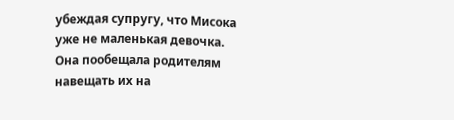убеждая супругу, что Мисока уже не маленькая девочка. Она пообещала родителям навещать их на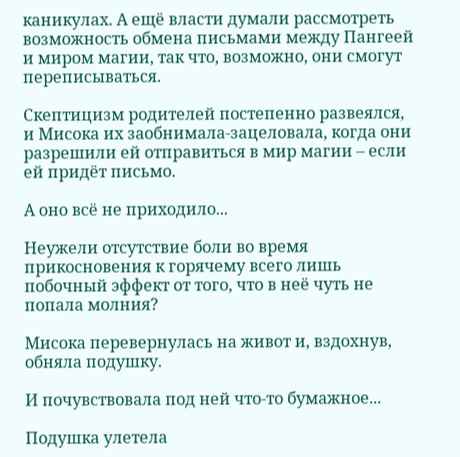каникулах. А ещё власти думали рассмотреть возможность обмена письмами между Пангеей и миром магии, так что, возможно, они смогут переписываться.

Скептицизм родителей постепенно развеялся, и Мисока их заобнимала-зацеловала, когда они разрешили ей отправиться в мир магии – если ей придёт письмо.

А оно всё не приходило...

Неужели отсутствие боли во время прикосновения к горячему всего лишь побочный эффект от того, что в неё чуть не попала молния?

Мисока перевернулась на живот и, вздохнув, обняла подушку.

И почувствовала под ней что-то бумажное...

Подушка улетела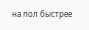на пол быстрее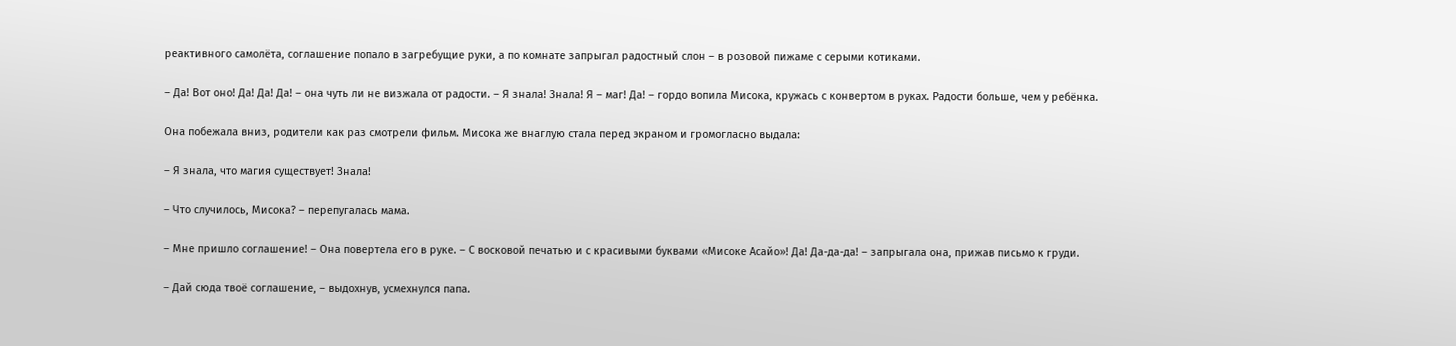реактивного самолёта, соглашение попало в загребущие руки, а по комнате запрыгал радостный слон – в розовой пижаме с серыми котиками.

– Да! Вот оно! Да! Да! Да! – она чуть ли не визжала от радости. – Я знала! Знала! Я – маг! Да! – гордо вопила Мисока, кружась с конвертом в руках. Радости больше, чем у ребёнка.

Она побежала вниз, родители как раз смотрели фильм. Мисока же внаглую стала перед экраном и громогласно выдала:

– Я знала, что магия существует! Знала!

– Что случилось, Мисока? – перепугалась мама.

– Мне пришло соглашение! – Она повертела его в руке. – С восковой печатью и с красивыми буквами «Мисоке Асайо»! Да! Да-да-да! – запрыгала она, прижав письмо к груди.

– Дай сюда твоё соглашение, – выдохнув, усмехнулся папа.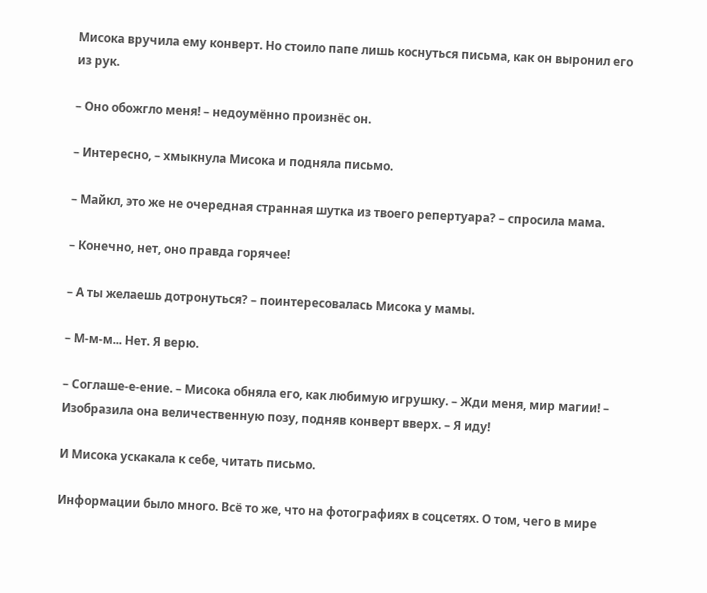Мисока вручила ему конверт. Но стоило папе лишь коснуться письма, как он выронил его из рук.

– Оно обожгло меня! – недоумённо произнёс он.

– Интересно, – хмыкнула Мисока и подняла письмо.

– Майкл, это же не очередная странная шутка из твоего репертуара? – спросила мама.

– Конечно, нет, оно правда горячее!

– А ты желаешь дотронуться? – поинтересовалась Мисока у мамы.

– М-м-м... Нет. Я верю.

– Соглаше-е-ение. – Мисока обняла его, как любимую игрушку. – Жди меня, мир магии! – Изобразила она величественную позу, подняв конверт вверх. – Я иду!

И Мисока ускакала к себе, читать письмо.

Информации было много. Всё то же, что на фотографиях в соцсетях. О том, чего в мире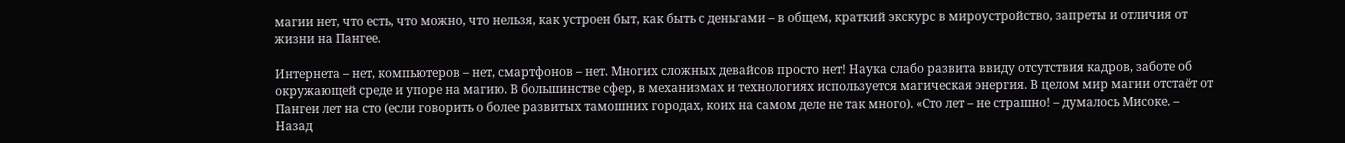магии нет, что есть, что можно, что нельзя, как устроен быт, как быть с деньгами – в общем, краткий экскурс в мироустройство, запреты и отличия от жизни на Пангее.

Интернета – нет, компьютеров – нет, смартфонов – нет. Многих сложных девайсов просто нет! Наука слабо развита ввиду отсутствия кадров, заботе об окружающей среде и упоре на магию. В большинстве сфер, в механизмах и технологиях используется магическая энергия. В целом мир магии отстаёт от Пангеи лет на сто (если говорить о более развитых тамошних городах, коих на самом деле не так много). «Сто лет – не страшно! – думалось Мисоке. – Назад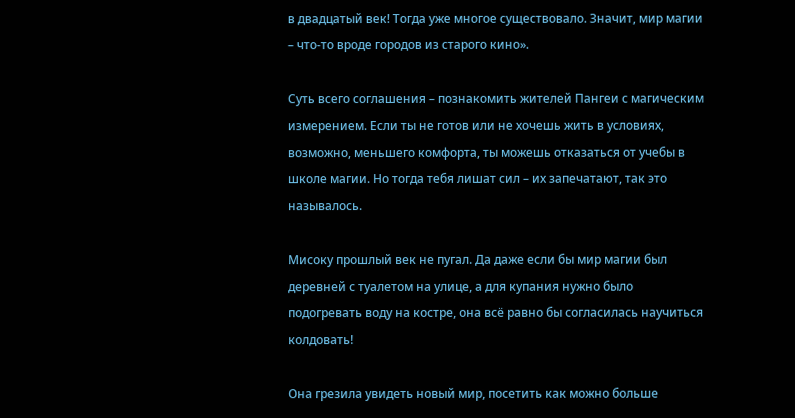в двадцатый век! Тогда уже многое существовало. Значит, мир магии – что-то вроде городов из старого кино».

Суть всего соглашения – познакомить жителей Пангеи с магическим измерением. Если ты не готов или не хочешь жить в условиях, возможно, меньшего комфорта, ты можешь отказаться от учебы в школе магии. Но тогда тебя лишат сил – их запечатают, так это называлось.

Мисоку прошлый век не пугал. Да даже если бы мир магии был деревней с туалетом на улице, а для купания нужно было подогревать воду на костре, она всё равно бы согласилась научиться колдовать!

Она грезила увидеть новый мир, посетить как можно больше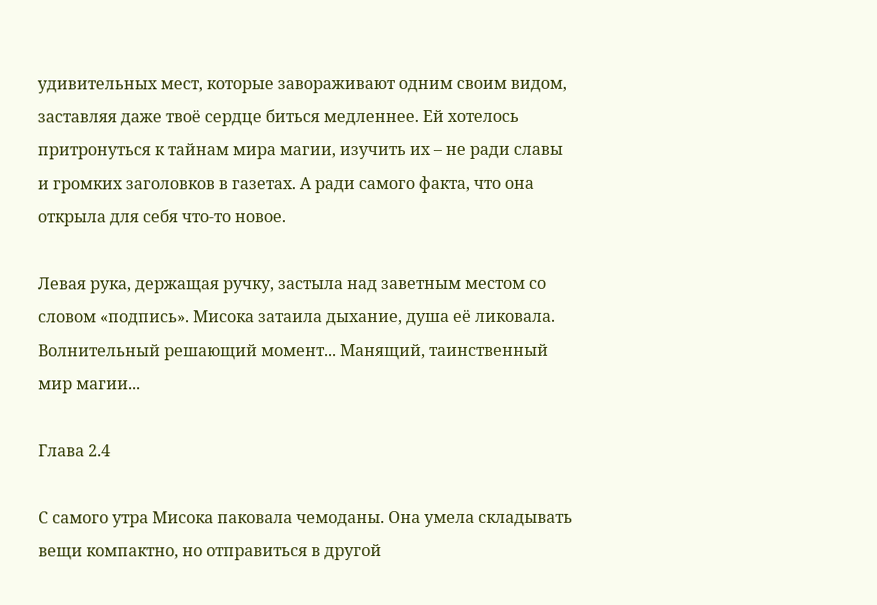удивительных мест, которые завораживают одним своим видом, заставляя даже твоё сердце биться медленнее. Ей хотелось притронуться к тайнам мира магии, изучить их – не ради славы и громких заголовков в газетах. А ради самого факта, что она открыла для себя что-то новое.

Левая рука, держащая ручку, застыла над заветным местом со словом «подпись». Мисока затаила дыхание, душа её ликовала. Волнительный решающий момент... Манящий, таинственный мир магии...

Глава 2.4

С самого утра Мисока паковала чемоданы. Она умела складывать вещи компактно, но отправиться в другой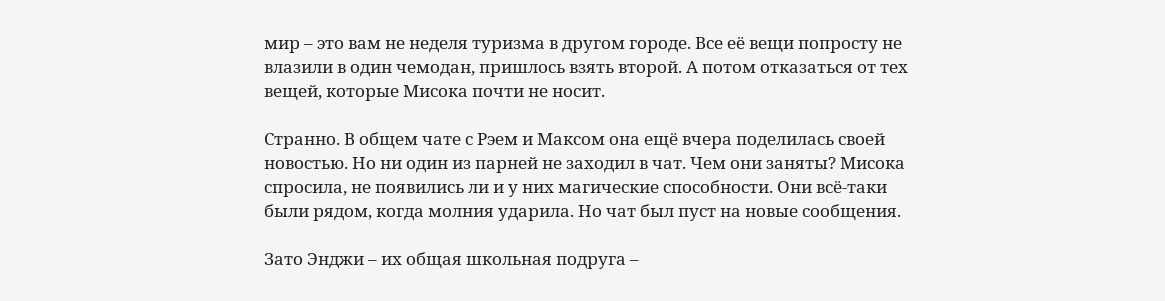мир – это вам не неделя туризма в другом городе. Все её вещи попросту не влазили в один чемодан, пришлось взять второй. А потом отказаться от тех вещей, которые Мисока почти не носит.

Странно. В общем чате с Рэем и Максом она ещё вчера поделилась своей новостью. Но ни один из парней не заходил в чат. Чем они заняты? Мисока спросила, не появились ли и у них магические способности. Они всё-таки были рядом, когда молния ударила. Но чат был пуст на новые сообщения.

Зато Энджи – их общая школьная подруга –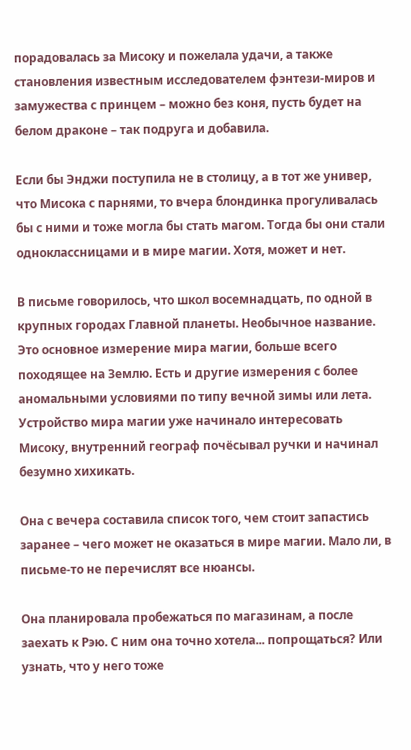порадовалась за Мисоку и пожелала удачи, а также становления известным исследователем фэнтези-миров и замужества с принцем – можно без коня, пусть будет на белом драконе – так подруга и добавила.

Если бы Энджи поступила не в столицу, а в тот же универ, что Мисока с парнями, то вчера блондинка прогуливалась бы с ними и тоже могла бы стать магом. Тогда бы они стали одноклассницами и в мире магии. Хотя, может и нет.

В письме говорилось, что школ восемнадцать, по одной в крупных городах Главной планеты. Необычное название. Это основное измерение мира магии, больше всего походящее на Землю. Есть и другие измерения с более аномальными условиями по типу вечной зимы или лета. Устройство мира магии уже начинало интересовать Мисоку, внутренний географ почёсывал ручки и начинал безумно хихикать.

Она с вечера составила список того, чем стоит запастись заранее – чего может не оказаться в мире магии. Мало ли, в письме-то не перечислят все нюансы.

Она планировала пробежаться по магазинам, а после заехать к Рэю. С ним она точно хотела... попрощаться? Или узнать, что у него тоже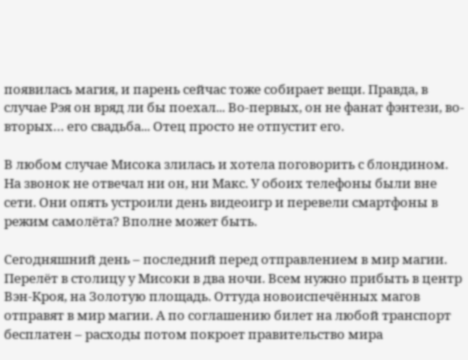появилась магия, и парень сейчас тоже собирает вещи. Правда, в случае Рэя он вряд ли бы поехал... Во-первых, он не фанат фэнтези, во-вторых… его свадьба... Отец просто не отпустит его.

В любом случае Мисока злилась и хотела поговорить с блондином. На звонок не отвечал ни он, ни Макс. У обоих телефоны были вне сети. Они опять устроили день видеоигр и перевели смартфоны в режим самолёта? Вполне может быть.

Сегодняшний день – последний перед отправлением в мир магии. Перелёт в столицу у Мисоки в два ночи. Всем нужно прибыть в центр Вэн-Кроя, на Золотую площадь. Оттуда новоиспечённых магов отправят в мир магии. А по соглашению билет на любой транспорт бесплатен – расходы потом покроет правительство мира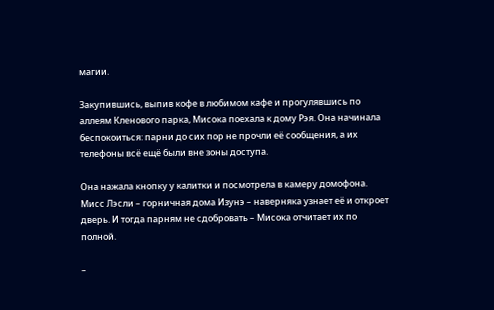магии.

Закупившись, выпив кофе в любимом кафе и прогулявшись по аллеям Кленового парка, Мисока поехала к дому Рэя. Она начинала беспокоиться: парни до сих пор не прочли её сообщения, а их телефоны всё ещё были вне зоны доступа.

Она нажала кнопку у калитки и посмотрела в камеру домофона. Мисс Лэсли – горничная дома Изунэ – наверняка узнает её и откроет дверь. И тогда парням не сдобровать – Мисока отчитает их по полной.

–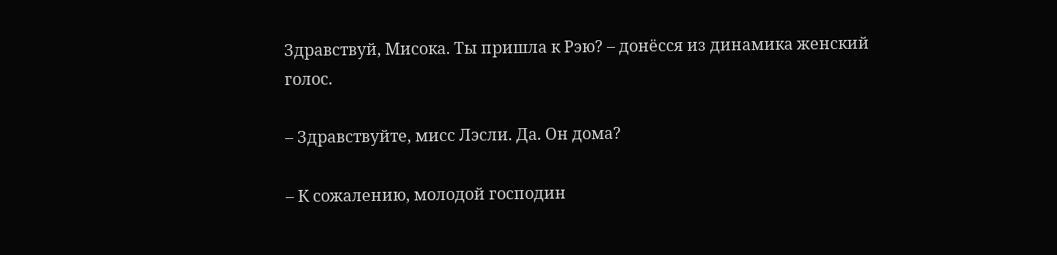Здравствуй, Мисока. Ты пришла к Рэю? – донёсся из динамика женский голос.

– Здравствуйте, мисс Лэсли. Да. Он дома?

– К сожалению, молодой господин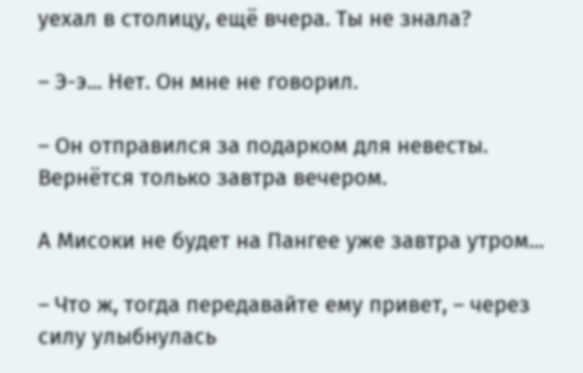уехал в столицу, ещё вчера. Ты не знала?

– Э-э... Нет. Он мне не говорил.

– Он отправился за подарком для невесты. Вернётся только завтра вечером.

А Мисоки не будет на Пангее уже завтра утром...

– Что ж, тогда передавайте ему привет, – через силу улыбнулась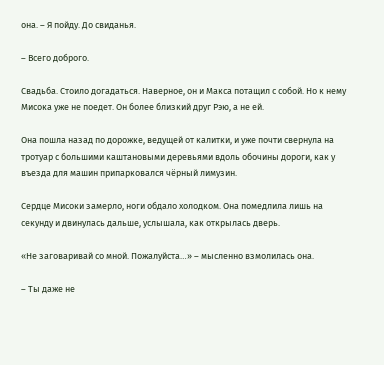она. – Я пойду. До свиданья.

– Всего доброго.

Свадьба. Стоило догадаться. Наверное, он и Макса потащил с собой. Но к нему Мисока уже не поедет. Он более близкий друг Рэю, а не ей.

Она пошла назад по дорожке, ведущей от калитки, и уже почти свернула на тротуар с большими каштановыми деревьями вдоль обочины дороги, как у въезда для машин припарковался чёрный лимузин.

Сердце Мисоки замерло, ноги обдало холодком. Она помедлила лишь на секунду и двинулась дальше, услышала, как открылась дверь.

«Не заговаривай со мной. Пожалуйста…» – мысленно взмолилась она.

– Ты даже не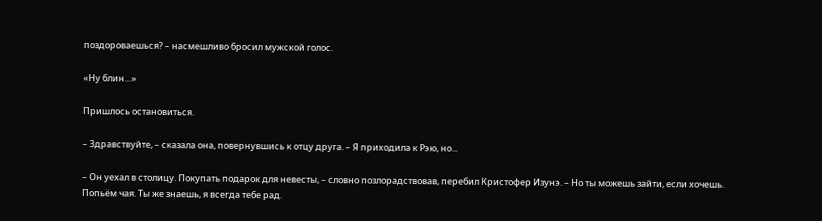поздороваешься? – насмешливо бросил мужской голос.

«Ну блин…»

Пришлось остановиться.

– Здравствуйте, – сказала она, повернувшись к отцу друга. – Я приходила к Рэю, но...

– Он уехал в столицу. Покупать подарок для невесты, – словно позлорадствовав, перебил Кристофер Изунэ. – Но ты можешь зайти, если хочешь. Попьём чая. Ты же знаешь, я всегда тебе рад.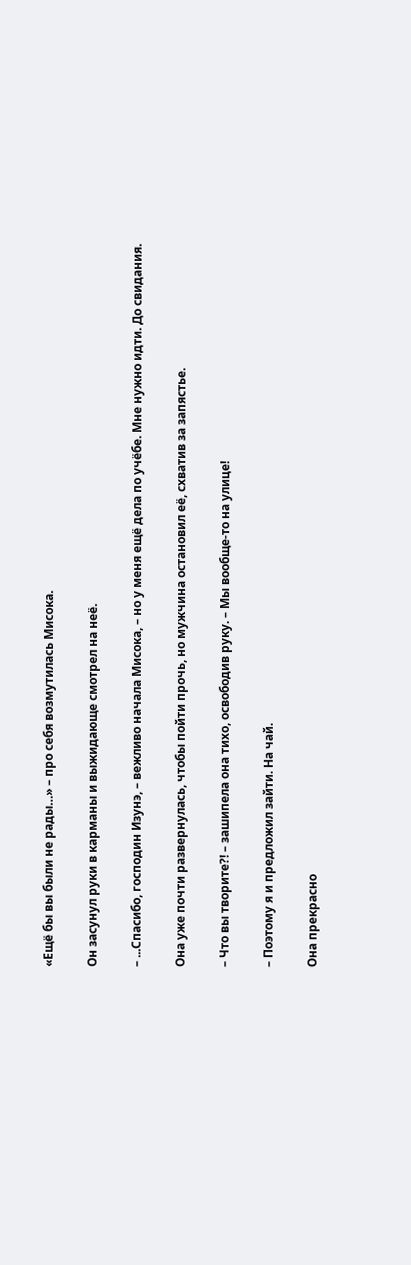«Ещё бы вы были не рады…» – про себя возмутилась Мисока.

Он засунул руки в карманы и выжидающе смотрел на неё.

– ...Спасибо, господин Изунэ, – вежливо начала Мисока, – но у меня ещё дела по учёбе. Мне нужно идти. До свидания.

Она уже почти развернулась, чтобы пойти прочь, но мужчина остановил её, схватив за запястье.

– Что вы творите?! – зашипела она тихо, освободив руку. – Мы вообще-то на улице!

– Поэтому я и предложил зайти. На чай.

Она прекрасно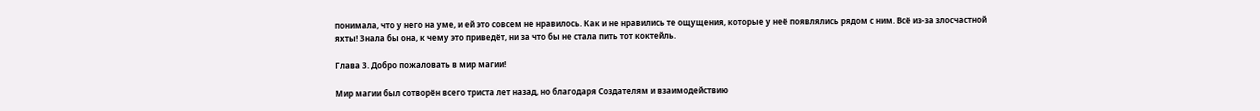понимала, что у него на уме, и ей это совсем не нравилось. Как и не нравились те ощущения, которые у неё появлялись рядом с ним. Всё из-за злосчастной яхты! Знала бы она, к чему это приведёт, ни за что бы не стала пить тот коктейль.

Глава 3. Добро пожаловать в мир магии!

Мир магии был сотворён всего триста лет назад, но благодаря Создателям и взаимодействию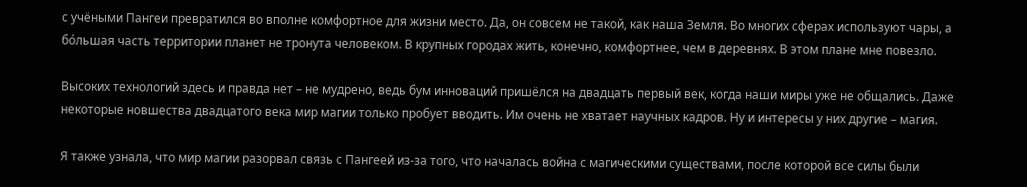с учёными Пангеи превратился во вполне комфортное для жизни место. Да, он совсем не такой, как наша Земля. Во многих сферах используют чары, а бо́льшая часть территории планет не тронута человеком. В крупных городах жить, конечно, комфортнее, чем в деревнях. В этом плане мне повезло.

Высоких технологий здесь и правда нет – не мудрено, ведь бум инноваций пришёлся на двадцать первый век, когда наши миры уже не общались. Даже некоторые новшества двадцатого века мир магии только пробует вводить. Им очень не хватает научных кадров. Ну и интересы у них другие – магия.

Я также узнала, что мир магии разорвал связь с Пангеей из-за того, что началась война с магическими существами, после которой все силы были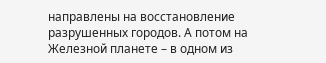направлены на восстановление разрушенных городов. А потом на Железной планете – в одном из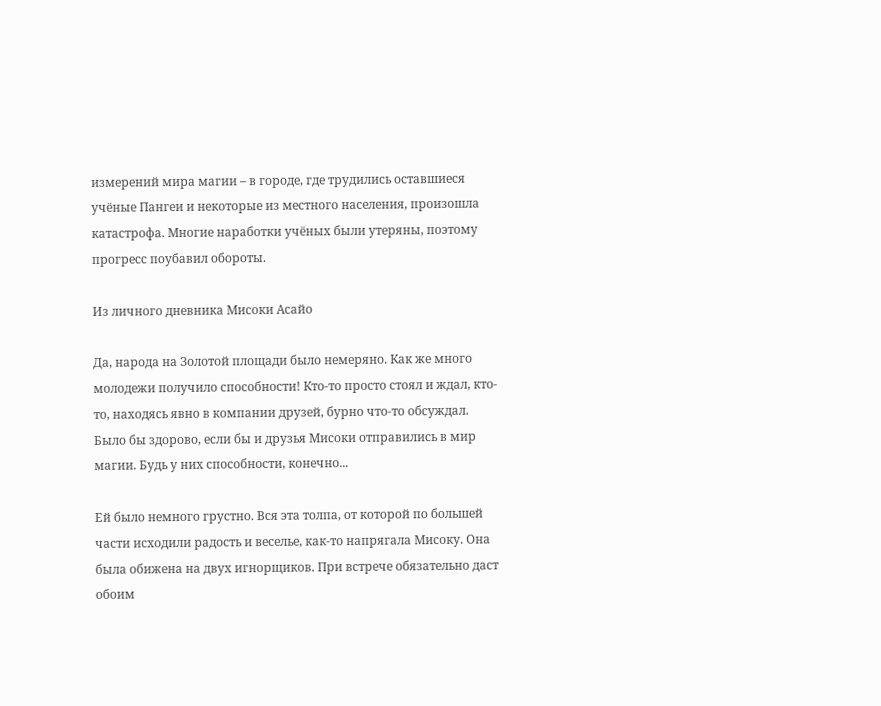измерений мира магии – в городе, где трудились оставшиеся учёные Пангеи и некоторые из местного населения, произошла катастрофа. Многие наработки учёных были утеряны, поэтому прогресс поубавил обороты.

Из личного дневника Мисоки Асайо

Да, народа на Золотой площади было немеряно. Как же много молодежи получило способности! Кто-то просто стоял и ждал, кто-то, находясь явно в компании друзей, бурно что-то обсуждал. Было бы здорово, если бы и друзья Мисоки отправились в мир магии. Будь у них способности, конечно...

Ей было немного грустно. Вся эта толпа, от которой по большей части исходили радость и веселье, как-то напрягала Мисоку. Она была обижена на двух игнорщиков. При встрече обязательно даст обоим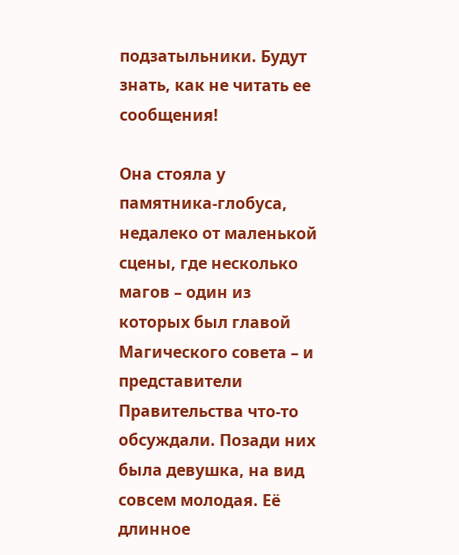подзатыльники. Будут знать, как не читать ее сообщения!

Она стояла у памятника-глобуса, недалеко от маленькой сцены, где несколько магов – один из которых был главой Магического совета – и представители Правительства что-то обсуждали. Позади них была девушка, на вид совсем молодая. Её длинное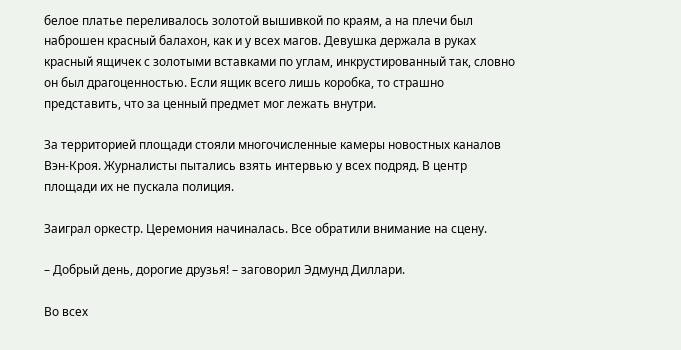белое платье переливалось золотой вышивкой по краям, а на плечи был наброшен красный балахон, как и у всех магов. Девушка держала в руках красный ящичек с золотыми вставками по углам, инкрустированный так, словно он был драгоценностью. Если ящик всего лишь коробка, то страшно представить, что за ценный предмет мог лежать внутри.

За территорией площади стояли многочисленные камеры новостных каналов Вэн-Кроя. Журналисты пытались взять интервью у всех подряд. В центр площади их не пускала полиция.

Заиграл оркестр. Церемония начиналась. Все обратили внимание на сцену.

– Добрый день, дорогие друзья! – заговорил Эдмунд Диллари.

Во всех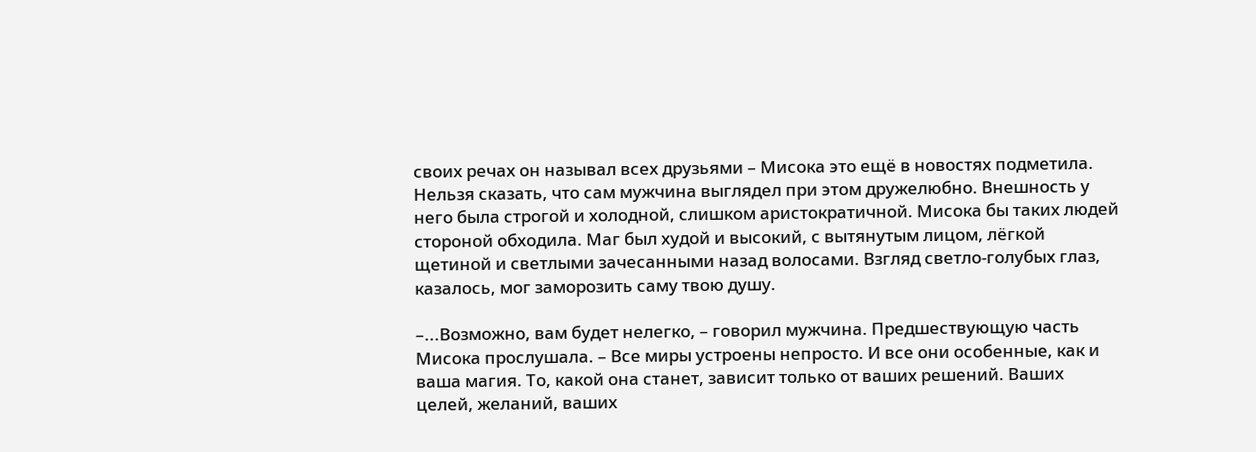своих речах он называл всех друзьями – Мисока это ещё в новостях подметила. Нельзя сказать, что сам мужчина выглядел при этом дружелюбно. Внешность у него была строгой и холодной, слишком аристократичной. Мисока бы таких людей стороной обходила. Маг был худой и высокий, с вытянутым лицом, лёгкой щетиной и светлыми зачесанными назад волосами. Взгляд светло-голубых глаз, казалось, мог заморозить саму твою душу.

–...Возможно, вам будет нелегко, – говорил мужчина. Предшествующую часть Мисока прослушала. – Все миры устроены непросто. И все они особенные, как и ваша магия. То, какой она станет, зависит только от ваших решений. Ваших целей, желаний, ваших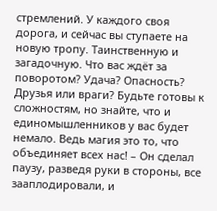стремлений. У каждого своя дорога, и сейчас вы ступаете на новую тропу. Таинственную и загадочную. Что вас ждёт за поворотом? Удача? Опасность? Друзья или враги? Будьте готовы к сложностям, но знайте, что и единомышленников у вас будет немало. Ведь магия это то, что объединяет всех нас! – Он сделал паузу, разведя руки в стороны, все зааплодировали, и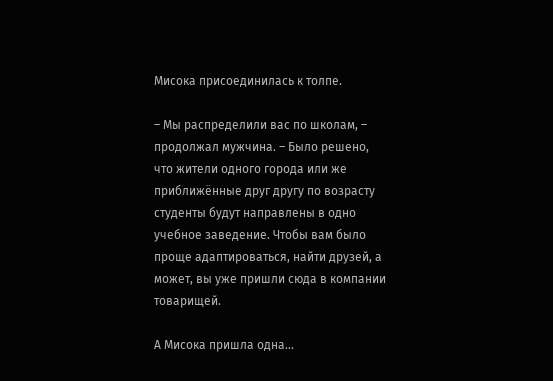Мисока присоединилась к толпе.

– Мы распределили вас по школам, – продолжал мужчина. – Было решено, что жители одного города или же приближённые друг другу по возрасту студенты будут направлены в одно учебное заведение. Чтобы вам было проще адаптироваться, найти друзей, а может, вы уже пришли сюда в компании товарищей.

А Мисока пришла одна...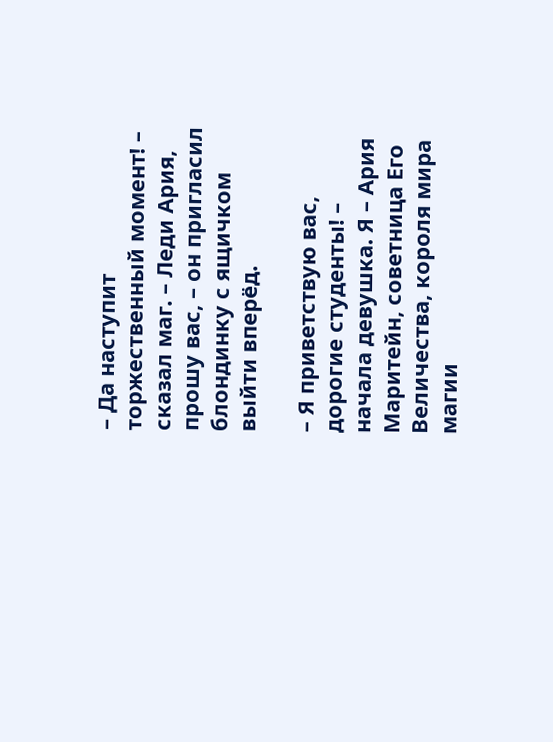– Да наступит торжественный момент! – сказал маг. – Леди Ария, прошу вас, – он пригласил блондинку с ящичком выйти вперёд.

– Я приветствую вас, дорогие студенты! – начала девушка. Я – Ария Маритейн, советница Его Величества, короля мира магии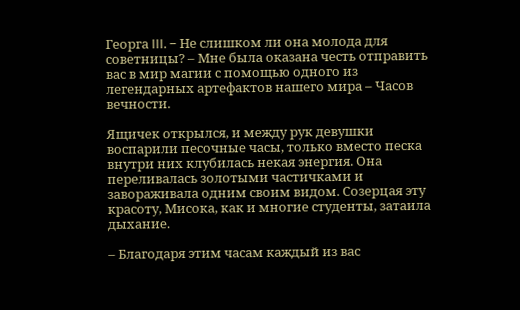Георга III. – Не слишком ли она молода для советницы? – Мне была оказана честь отправить вас в мир магии с помощью одного из легендарных артефактов нашего мира – Часов вечности.

Ящичек открылся, и между рук девушки воспарили песочные часы, только вместо песка внутри них клубилась некая энергия. Она переливалась золотыми частичками и завораживала одним своим видом. Созерцая эту красоту, Мисока, как и многие студенты, затаила дыхание.

– Благодаря этим часам каждый из вас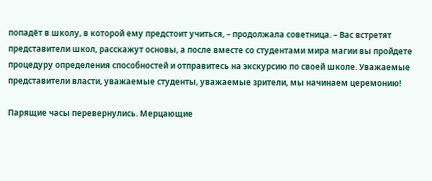попадёт в школу, в которой ему предстоит учиться, – продолжала советница. – Вас встретят представители школ, расскажут основы, а после вместе со студентами мира магии вы пройдете процедуру определения способностей и отправитесь на экскурсию по своей школе. Уважаемые представители власти, уважаемые студенты, уважаемые зрители, мы начинаем церемонию!

Парящие часы перевернулись. Мерцающие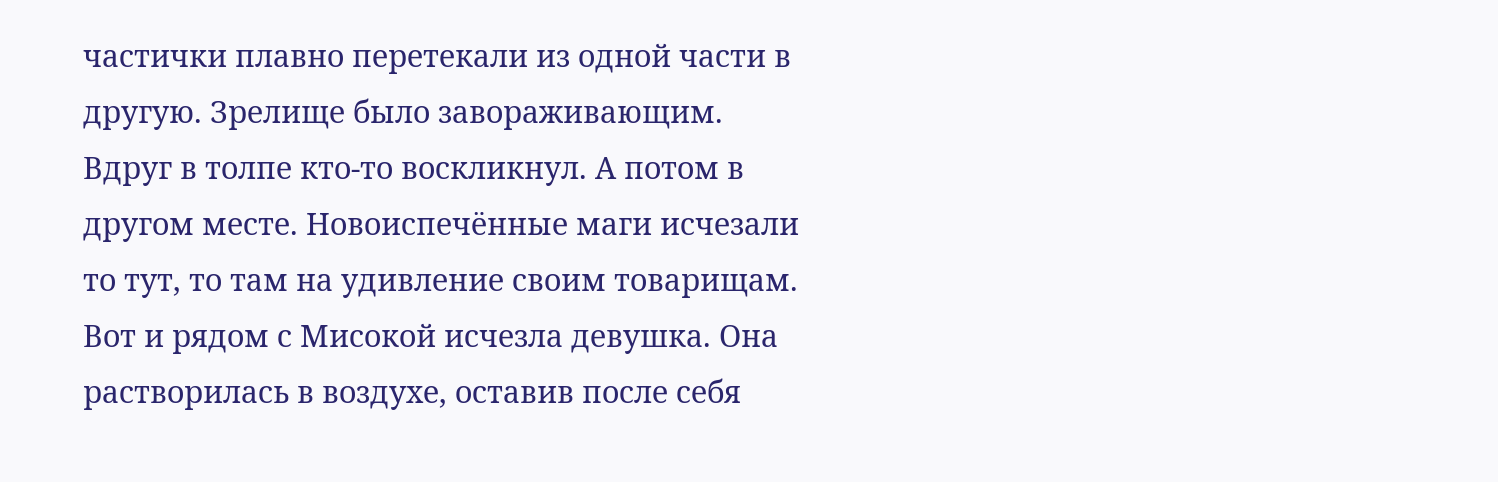частички плавно перетекали из одной части в другую. Зрелище было завораживающим. Вдруг в толпе кто-то воскликнул. А потом в другом месте. Новоиспечённые маги исчезали то тут, то там на удивление своим товарищам. Вот и рядом с Мисокой исчезла девушка. Она растворилась в воздухе, оставив после себя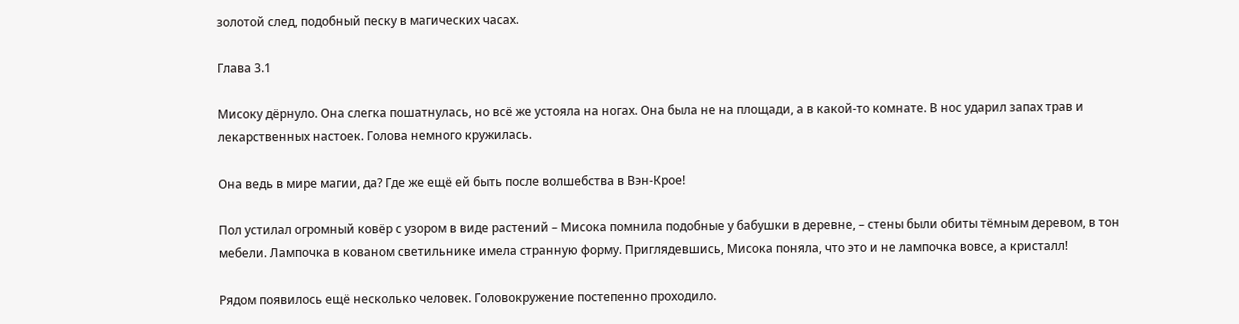золотой след, подобный песку в магических часах.

Глава 3.1

Мисоку дёрнуло. Она слегка пошатнулась, но всё же устояла на ногах. Она была не на площади, а в какой-то комнате. В нос ударил запах трав и лекарственных настоек. Голова немного кружилась.

Она ведь в мире магии, да? Где же ещё ей быть после волшебства в Вэн-Крое!

Пол устилал огромный ковёр с узором в виде растений – Мисока помнила подобные у бабушки в деревне, – стены были обиты тёмным деревом, в тон мебели. Лампочка в кованом светильнике имела странную форму. Приглядевшись, Мисока поняла, что это и не лампочка вовсе, а кристалл!

Рядом появилось ещё несколько человек. Головокружение постепенно проходило.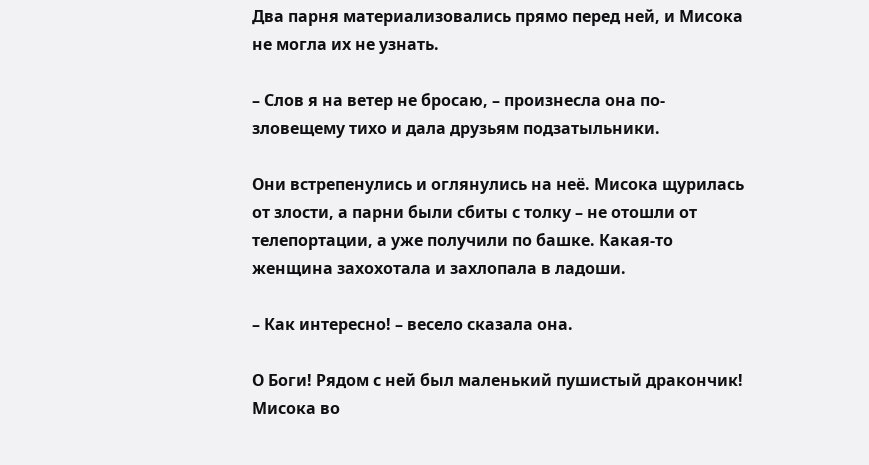Два парня материализовались прямо перед ней, и Мисока не могла их не узнать.

– Слов я на ветер не бросаю, – произнесла она по-зловещему тихо и дала друзьям подзатыльники.

Они встрепенулись и оглянулись на неё. Мисока щурилась от злости, а парни были сбиты с толку – не отошли от телепортации, а уже получили по башке. Какая-то женщина захохотала и захлопала в ладоши.

– Как интересно! – весело сказала она.

О Боги! Рядом с ней был маленький пушистый дракончик! Мисока во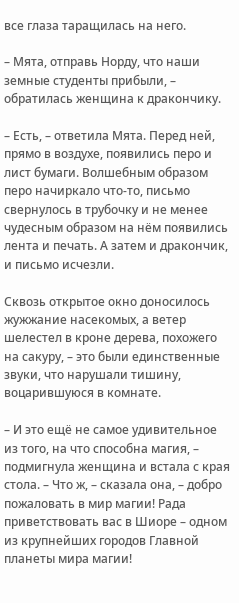все глаза таращилась на него.

– Мята, отправь Норду, что наши земные студенты прибыли, – обратилась женщина к дракончику.

– Есть, – ответила Мята. Перед ней, прямо в воздухе, появились перо и лист бумаги. Волшебным образом перо начиркало что-то, письмо свернулось в трубочку и не менее чудесным образом на нём появились лента и печать. А затем и дракончик, и письмо исчезли.

Сквозь открытое окно доносилось жужжание насекомых, а ветер шелестел в кроне дерева, похожего на сакуру, – это были единственные звуки, что нарушали тишину, воцарившуюся в комнате.

– И это ещё не самое удивительное из того, на что способна магия, – подмигнула женщина и встала с края стола. – Что ж, – сказала она, – добро пожаловать в мир магии! Рада приветствовать вас в Шиоре – одном из крупнейших городов Главной планеты мира магии!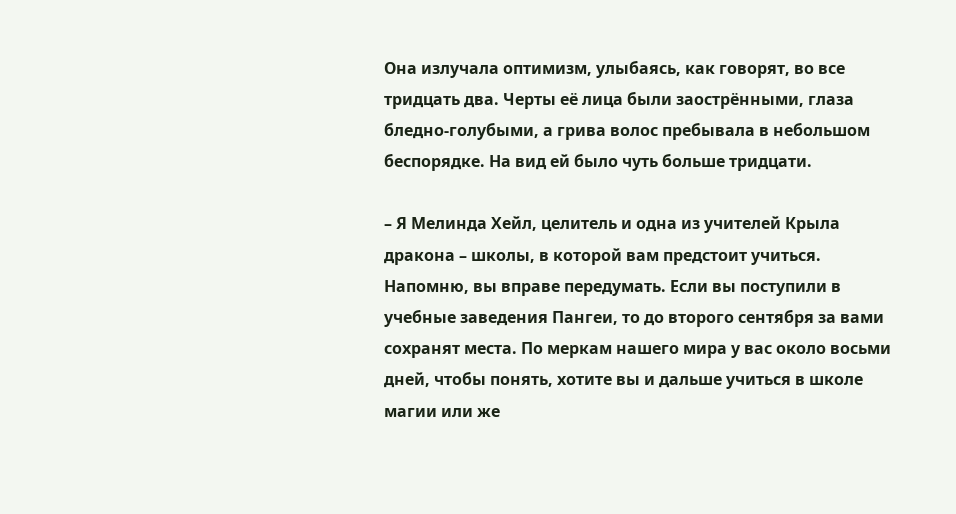Она излучала оптимизм, улыбаясь, как говорят, во все тридцать два. Черты её лица были заострёнными, глаза бледно-голубыми, а грива волос пребывала в небольшом беспорядке. На вид ей было чуть больше тридцати.

– Я Мелинда Хейл, целитель и одна из учителей Крыла дракона – школы, в которой вам предстоит учиться. Напомню, вы вправе передумать. Если вы поступили в учебные заведения Пангеи, то до второго сентября за вами сохранят места. По меркам нашего мира у вас около восьми дней, чтобы понять, хотите вы и дальше учиться в школе магии или же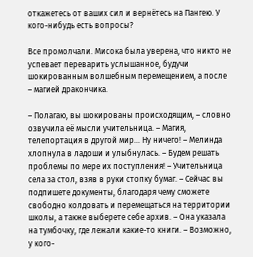откажетесь от ваших сил и вернётесь на Пангею. У кого-нибудь есть вопросы?

Все промолчали. Мисока была уверена, что никто не успевает переварить услышанное, будучи шокированным волшебным перемещением, а после – магией дракончика.

– Полагаю, вы шокированы происходящим, – словно озвучила её мысли учительница. – Магия, телепортация в другой мир… Ну ничего! – Мелинда хлопнула в ладоши и улыбнулась. – Будем решать проблемы по мере их поступления! – Учительница села за стол, взяв в руки стопку бумаг. – Сейчас вы подпишете документы, благодаря чему сможете свободно колдовать и перемещаться на территории школы, а также выберете себе архив. – Она указала на тумбочку, где лежали какие-то книги. – Возможно, у кого-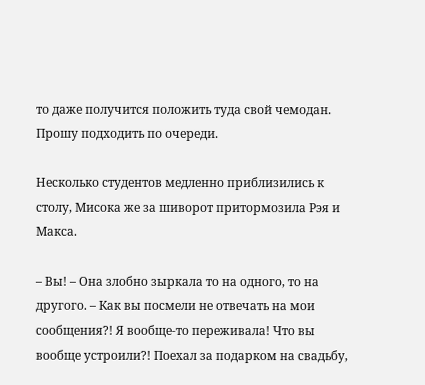то даже получится положить туда свой чемодан. Прошу подходить по очереди.

Несколько студентов медленно приблизились к столу, Мисока же за шиворот притормозила Рэя и Макса.

– Вы! – Она злобно зыркала то на одного, то на другого. – Как вы посмели не отвечать на мои сообщения?! Я вообще-то переживала! Что вы вообще устроили?! Поехал за подарком на свадьбу,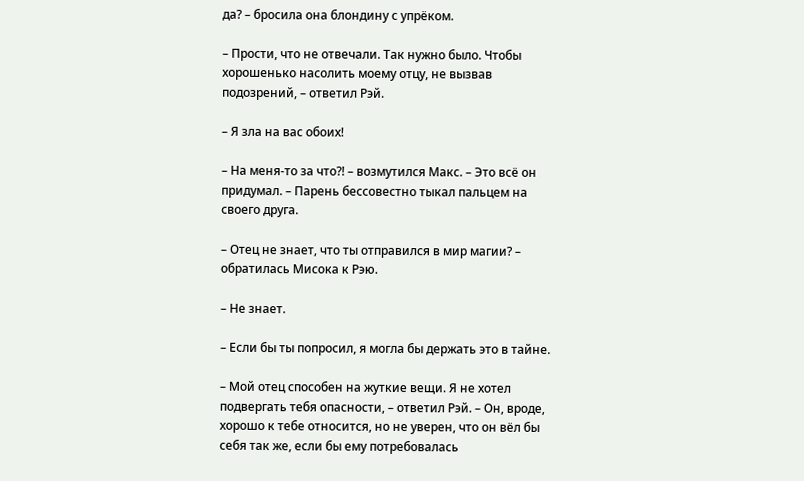да? – бросила она блондину с упрёком.

– Прости, что не отвечали. Так нужно было. Чтобы хорошенько насолить моему отцу, не вызвав подозрений, – ответил Рэй.

– Я зла на вас обоих!

– На меня-то за что?! – возмутился Макс. – Это всё он придумал. – Парень бессовестно тыкал пальцем на своего друга.

– Отец не знает, что ты отправился в мир магии? – обратилась Мисока к Рэю.

– Не знает.

– Если бы ты попросил, я могла бы держать это в тайне.

– Мой отец способен на жуткие вещи. Я не хотел подвергать тебя опасности, – ответил Рэй. – Он, вроде, хорошо к тебе относится, но не уверен, что он вёл бы себя так же, если бы ему потребовалась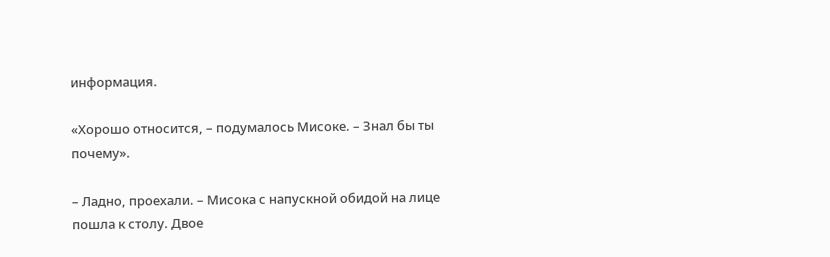информация.

«Хорошо относится, – подумалось Мисоке. – Знал бы ты почему».

– Ладно, проехали. – Мисока с напускной обидой на лице пошла к столу. Двое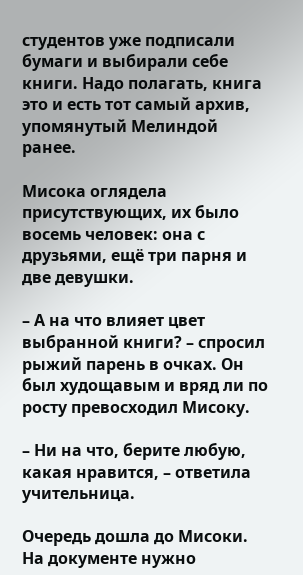студентов уже подписали бумаги и выбирали себе книги. Надо полагать, книга это и есть тот самый архив, упомянутый Мелиндой ранее.

Мисока оглядела присутствующих, их было восемь человек: она с друзьями, ещё три парня и две девушки.

– А на что влияет цвет выбранной книги? – спросил рыжий парень в очках. Он был худощавым и вряд ли по росту превосходил Мисоку.

– Ни на что, берите любую, какая нравится, – ответила учительница.

Очередь дошла до Мисоки. На документе нужно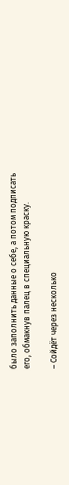было заполнить данные о себе, а потом подписать его, обмакнув палец в специальную краску.

– Сойдёт через несколько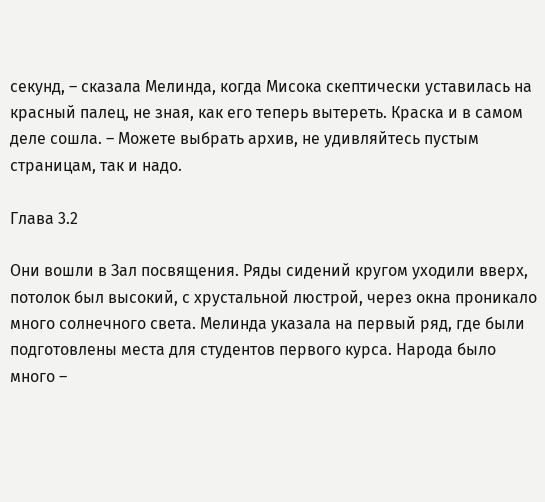секунд, – сказала Мелинда, когда Мисока скептически уставилась на красный палец, не зная, как его теперь вытереть. Краска и в самом деле сошла. – Можете выбрать архив, не удивляйтесь пустым страницам, так и надо.

Глава 3.2

Они вошли в Зал посвящения. Ряды сидений кругом уходили вверх, потолок был высокий, с хрустальной люстрой, через окна проникало много солнечного света. Мелинда указала на первый ряд, где были подготовлены места для студентов первого курса. Народа было много –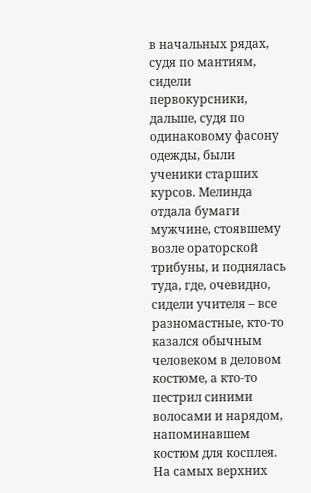в начальных рядах, судя по мантиям, сидели первокурсники, дальше, судя по одинаковому фасону одежды, были ученики старших курсов. Мелинда отдала бумаги мужчине, стоявшему возле ораторской трибуны, и поднялась туда, где, очевидно, сидели учителя – все разномастные, кто-то казался обычным человеком в деловом костюме, а кто-то пестрил синими волосами и нарядом, напоминавшем костюм для косплея. На самых верхних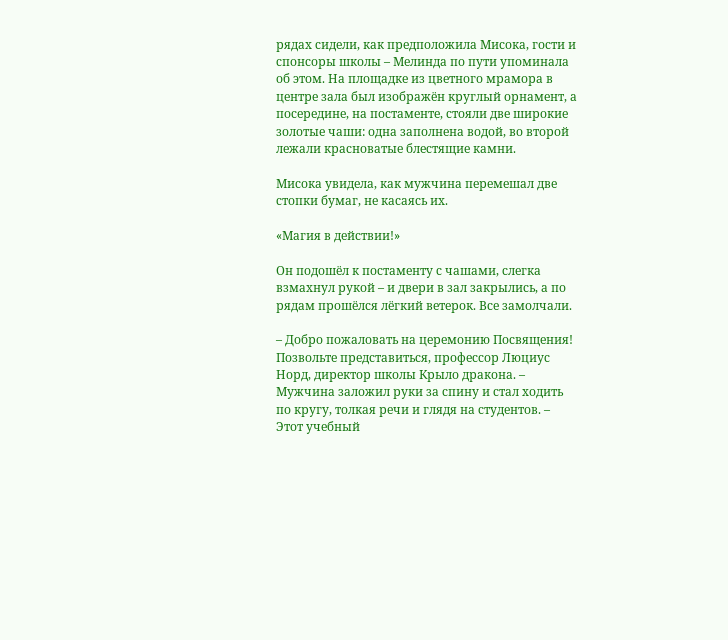рядах сидели, как предположила Мисока, гости и спонсоры школы – Мелинда по пути упоминала об этом. На площадке из цветного мрамора в центре зала был изображён круглый орнамент, а посередине, на постаменте, стояли две широкие золотые чаши: одна заполнена водой, во второй лежали красноватые блестящие камни.

Мисока увидела, как мужчина перемешал две стопки бумаг, не касаясь их.

«Магия в действии!»

Он подошёл к постаменту с чашами, слегка взмахнул рукой – и двери в зал закрылись, а по рядам прошёлся лёгкий ветерок. Все замолчали.

– Добро пожаловать на церемонию Посвящения! Позвольте представиться, профессор Люциус Норд, директор школы Крыло дракона. – Мужчина заложил руки за спину и стал ходить по кругу, толкая речи и глядя на студентов. – Этот учебный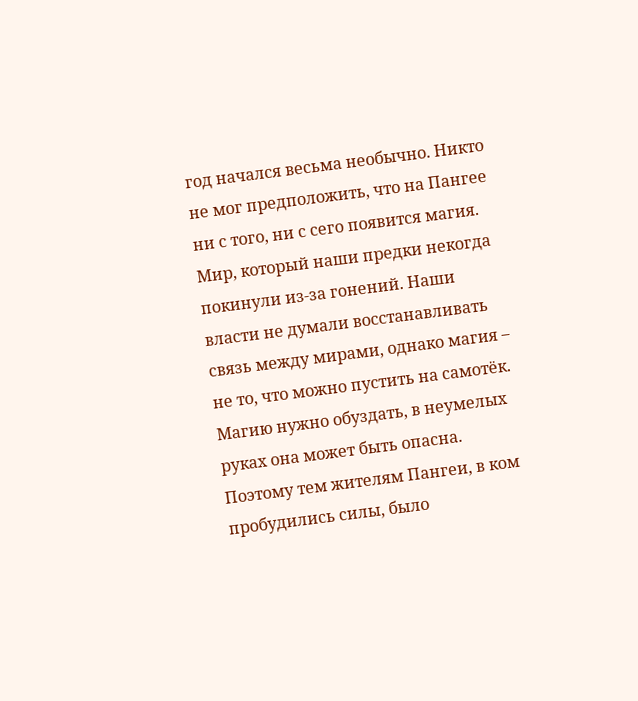год начался весьма необычно. Никто не мог предположить, что на Пангее ни с того, ни с сего появится магия. Мир, который наши предки некогда покинули из-за гонений. Наши власти не думали восстанавливать связь между мирами, однако магия – не то, что можно пустить на самотёк. Магию нужно обуздать, в неумелых руках она может быть опасна. Поэтому тем жителям Пангеи, в ком пробудились силы, было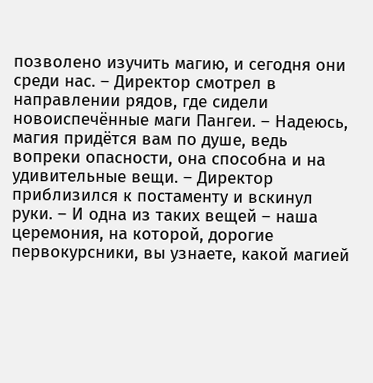позволено изучить магию, и сегодня они среди нас. – Директор смотрел в направлении рядов, где сидели новоиспечённые маги Пангеи. – Надеюсь, магия придётся вам по душе, ведь вопреки опасности, она способна и на удивительные вещи. – Директор приблизился к постаменту и вскинул руки. – И одна из таких вещей – наша церемония, на которой, дорогие первокурсники, вы узнаете, какой магией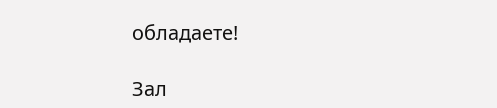обладаете!

Зал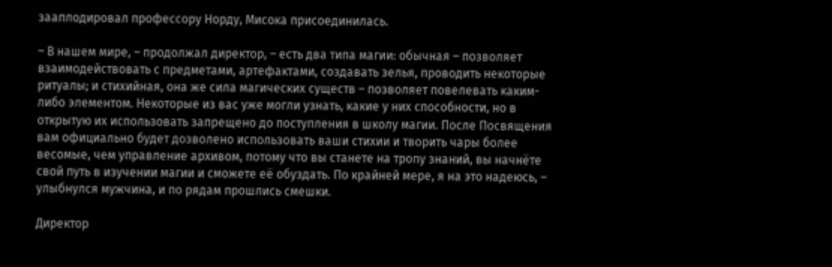зааплодировал профессору Норду, Мисока присоединилась.

– В нашем мире, – продолжал директор, – есть два типа магии: обычная – позволяет взаимодействовать с предметами, артефактами, создавать зелья, проводить некоторые ритуалы; и стихийная, она же сила магических существ – позволяет повелевать каким-либо элементом. Некоторые из вас уже могли узнать, какие у них способности, но в открытую их использовать запрещено до поступления в школу магии. После Посвящения вам официально будет дозволено использовать ваши стихии и творить чары более весомые, чем управление архивом, потому что вы станете на тропу знаний, вы начнёте свой путь в изучении магии и сможете её обуздать. По крайней мере, я на это надеюсь, – улыбнулся мужчина, и по рядам прошлись смешки.

Директор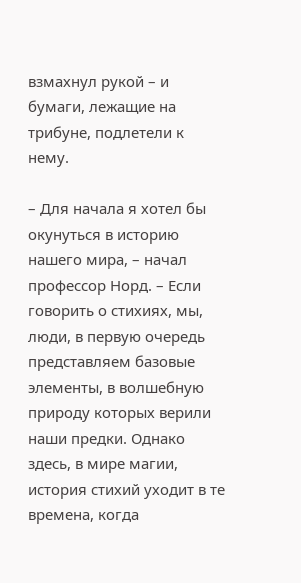взмахнул рукой – и бумаги, лежащие на трибуне, подлетели к нему.

– Для начала я хотел бы окунуться в историю нашего мира, – начал профессор Норд. – Если говорить о стихиях, мы, люди, в первую очередь представляем базовые элементы, в волшебную природу которых верили наши предки. Однако здесь, в мире магии, история стихий уходит в те времена, когда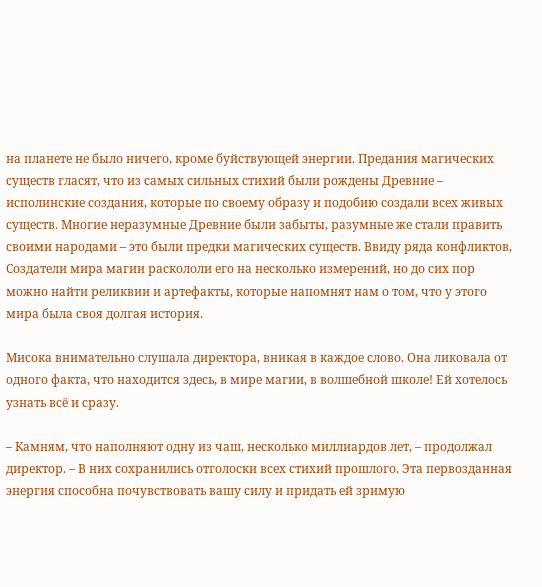на планете не было ничего, кроме буйствующей энергии. Предания магических существ гласят, что из самых сильных стихий были рождены Древние – исполинские создания, которые по своему образу и подобию создали всех живых существ. Многие неразумные Древние были забыты, разумные же стали править своими народами – это были предки магических существ. Ввиду ряда конфликтов, Создатели мира магии раскололи его на несколько измерений, но до сих пор можно найти реликвии и артефакты, которые напомнят нам о том, что у этого мира была своя долгая история.

Мисока внимательно слушала директора, вникая в каждое слово. Она ликовала от одного факта, что находится здесь, в мире магии, в волшебной школе! Ей хотелось узнать всё и сразу.

– Камням, что наполняют одну из чаш, несколько миллиардов лет, – продолжал директор. – В них сохранились отголоски всех стихий прошлого. Эта первозданная энергия способна почувствовать вашу силу и придать ей зримую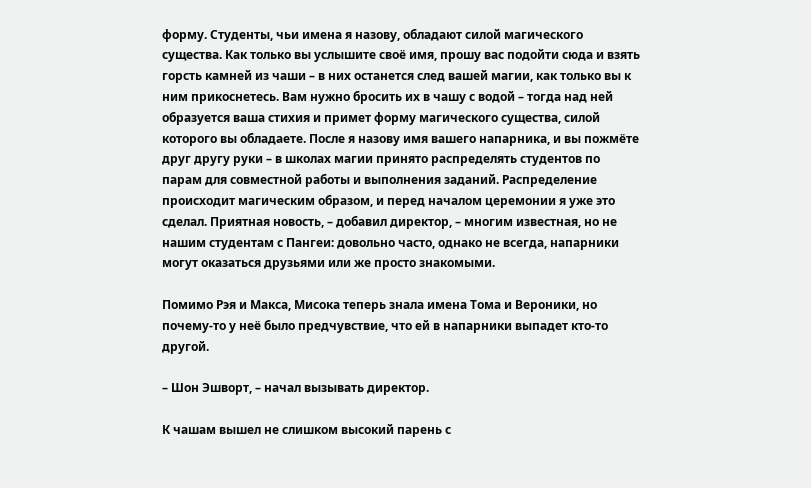форму. Студенты, чьи имена я назову, обладают силой магического существа. Как только вы услышите своё имя, прошу вас подойти сюда и взять горсть камней из чаши – в них останется след вашей магии, как только вы к ним прикоснетесь. Вам нужно бросить их в чашу с водой – тогда над ней образуется ваша стихия и примет форму магического существа, силой которого вы обладаете. После я назову имя вашего напарника, и вы пожмёте друг другу руки – в школах магии принято распределять студентов по парам для совместной работы и выполнения заданий. Распределение происходит магическим образом, и перед началом церемонии я уже это сделал. Приятная новость, – добавил директор, – многим известная, но не нашим студентам с Пангеи: довольно часто, однако не всегда, напарники могут оказаться друзьями или же просто знакомыми.

Помимо Рэя и Макса, Мисока теперь знала имена Тома и Вероники, но почему-то у неё было предчувствие, что ей в напарники выпадет кто-то другой.

– Шон Эшворт, – начал вызывать директор.

К чашам вышел не слишком высокий парень с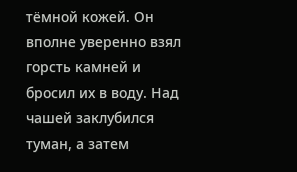тёмной кожей. Он вполне уверенно взял горсть камней и бросил их в воду. Над чашей заклубился туман, а затем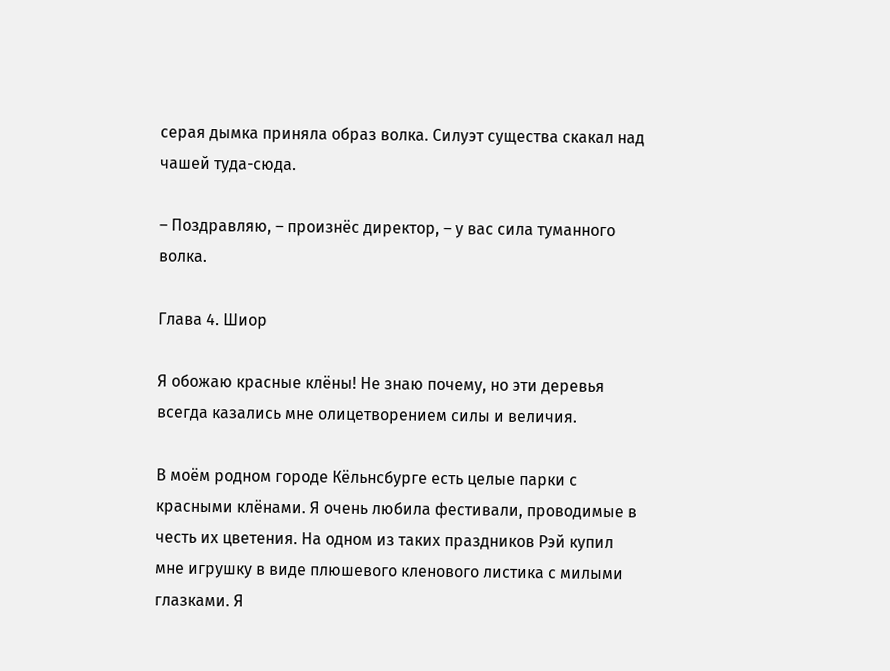серая дымка приняла образ волка. Силуэт существа скакал над чашей туда-сюда.

– Поздравляю, – произнёс директор, – у вас сила туманного волка.

Глава 4. Шиор

Я обожаю красные клёны! Не знаю почему, но эти деревья всегда казались мне олицетворением силы и величия.

В моём родном городе Кёльнсбурге есть целые парки с красными клёнами. Я очень любила фестивали, проводимые в честь их цветения. На одном из таких праздников Рэй купил мне игрушку в виде плюшевого кленового листика с милыми глазками. Я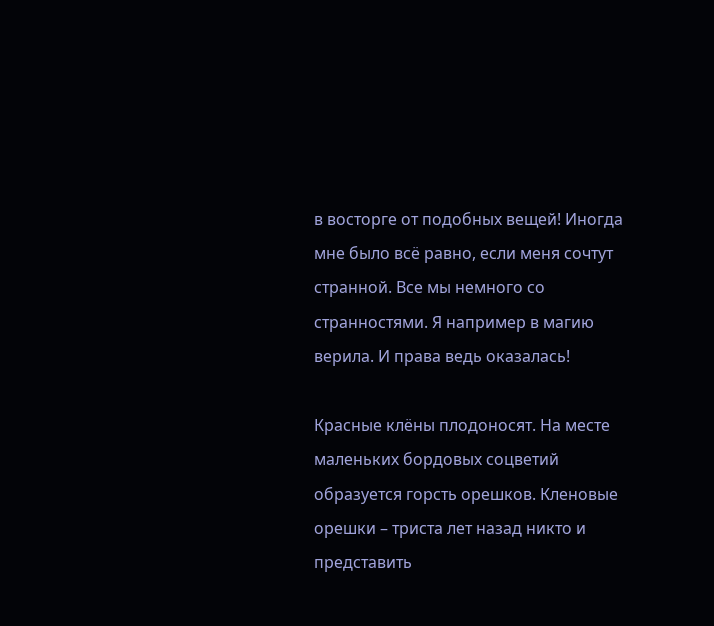в восторге от подобных вещей! Иногда мне было всё равно, если меня сочтут странной. Все мы немного со странностями. Я например в магию верила. И права ведь оказалась!

Красные клёны плодоносят. На месте маленьких бордовых соцветий образуется горсть орешков. Кленовые орешки – триста лет назад никто и представить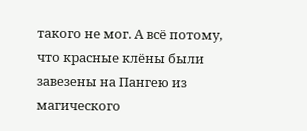такого не мог. А всё потому, что красные клёны были завезены на Пангею из магического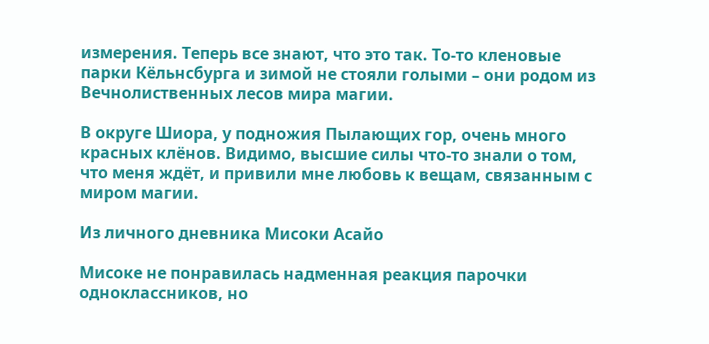измерения. Теперь все знают, что это так. То-то кленовые парки Кёльнсбурга и зимой не стояли голыми – они родом из Вечнолиственных лесов мира магии.

В округе Шиора, у подножия Пылающих гор, очень много красных клёнов. Видимо, высшие силы что-то знали о том, что меня ждёт, и привили мне любовь к вещам, связанным с миром магии.

Из личного дневника Мисоки Асайо

Мисоке не понравилась надменная реакция парочки одноклассников, но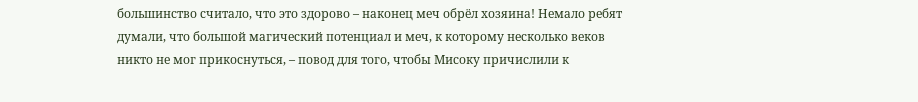большинство считало, что это здорово – наконец меч обрёл хозяина! Немало ребят думали, что большой магический потенциал и меч, к которому несколько веков никто не мог прикоснуться, – повод для того, чтобы Мисоку причислили к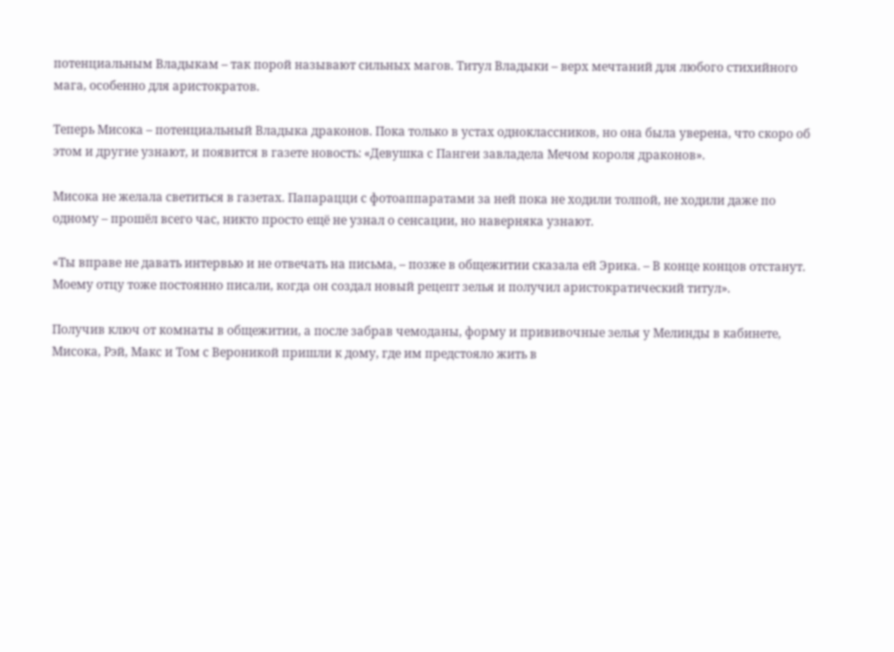потенциальным Владыкам – так порой называют сильных магов. Титул Владыки – верх мечтаний для любого стихийного мага, особенно для аристократов.

Теперь Мисока – потенциальный Владыка драконов. Пока только в устах одноклассников, но она была уверена, что скоро об этом и другие узнают, и появится в газете новость: «Девушка с Пангеи завладела Мечом короля драконов».

Мисока не желала светиться в газетах. Папарацци с фотоаппаратами за ней пока не ходили толпой, не ходили даже по одному – прошёл всего час, никто просто ещё не узнал о сенсации, но наверняка узнают.

«Ты вправе не давать интервью и не отвечать на письма, – позже в общежитии сказала ей Эрика. – В конце концов отстанут. Моему отцу тоже постоянно писали, когда он создал новый рецепт зелья и получил аристократический титул».

Получив ключ от комнаты в общежитии, а после забрав чемоданы, форму и прививочные зелья у Мелинды в кабинете, Мисока, Рэй, Макс и Том с Вероникой пришли к дому, где им предстояло жить в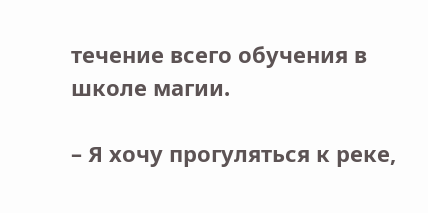течение всего обучения в школе магии.

– Я хочу прогуляться к реке,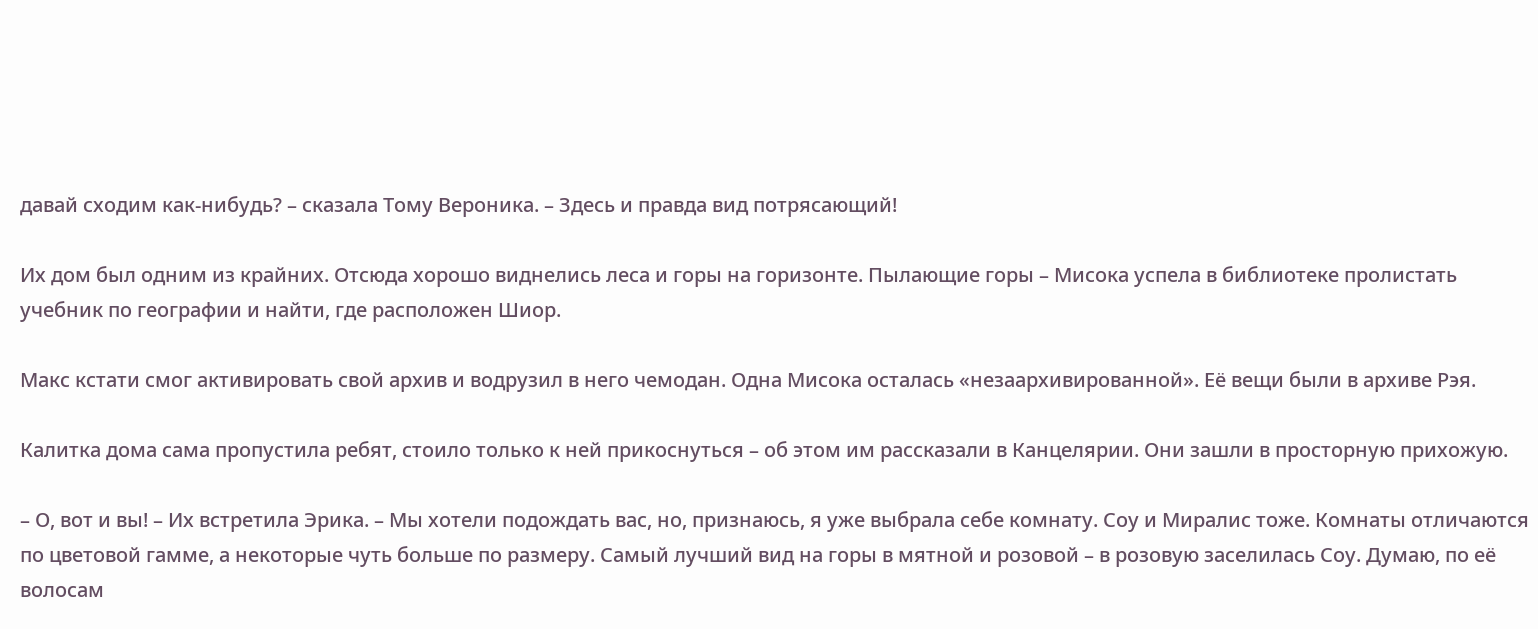давай сходим как-нибудь? – сказала Тому Вероника. – Здесь и правда вид потрясающий!

Их дом был одним из крайних. Отсюда хорошо виднелись леса и горы на горизонте. Пылающие горы – Мисока успела в библиотеке пролистать учебник по географии и найти, где расположен Шиор.

Макс кстати смог активировать свой архив и водрузил в него чемодан. Одна Мисока осталась «незаархивированной». Её вещи были в архиве Рэя.

Калитка дома сама пропустила ребят, стоило только к ней прикоснуться – об этом им рассказали в Канцелярии. Они зашли в просторную прихожую.

– О, вот и вы! – Их встретила Эрика. – Мы хотели подождать вас, но, признаюсь, я уже выбрала себе комнату. Соу и Миралис тоже. Комнаты отличаются по цветовой гамме, а некоторые чуть больше по размеру. Самый лучший вид на горы в мятной и розовой – в розовую заселилась Соу. Думаю, по её волосам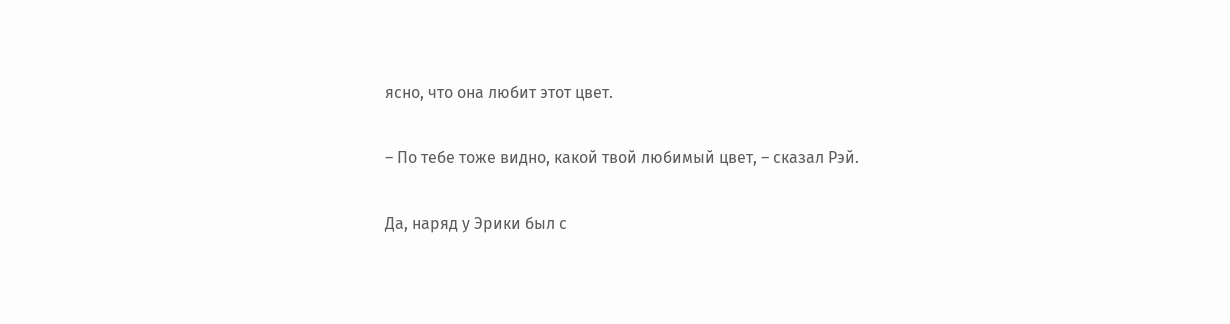ясно, что она любит этот цвет.

– По тебе тоже видно, какой твой любимый цвет, – сказал Рэй.

Да, наряд у Эрики был с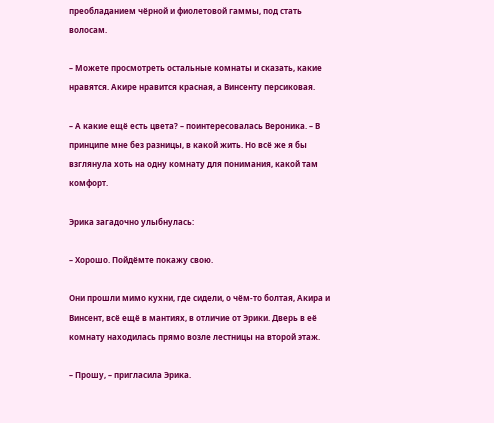преобладанием чёрной и фиолетовой гаммы, под стать волосам.

– Можете просмотреть остальные комнаты и сказать, какие нравятся. Акире нравится красная, а Винсенту персиковая.

– А какие ещё есть цвета? – поинтересовалась Вероника. – В принципе мне без разницы, в какой жить. Но всё же я бы взглянула хоть на одну комнату для понимания, какой там комфорт.

Эрика загадочно улыбнулась:

– Хорошо. Пойдёмте покажу свою.

Они прошли мимо кухни, где сидели, о чём-то болтая, Акира и Винсент, всё ещё в мантиях, в отличие от Эрики. Дверь в её комнату находилась прямо возле лестницы на второй этаж.

– Прошу, – пригласила Эрика.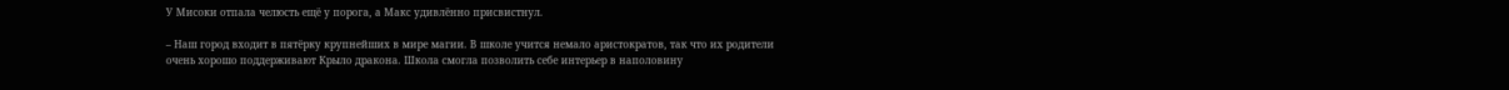У Мисоки отпала челюсть ещё у порога, а Макс удивлённо присвистнул.

– Наш город входит в пятёрку крупнейших в мире магии. В школе учится немало аристократов, так что их родители очень хорошо поддерживают Крыло дракона. Школа смогла позволить себе интерьер в наполовину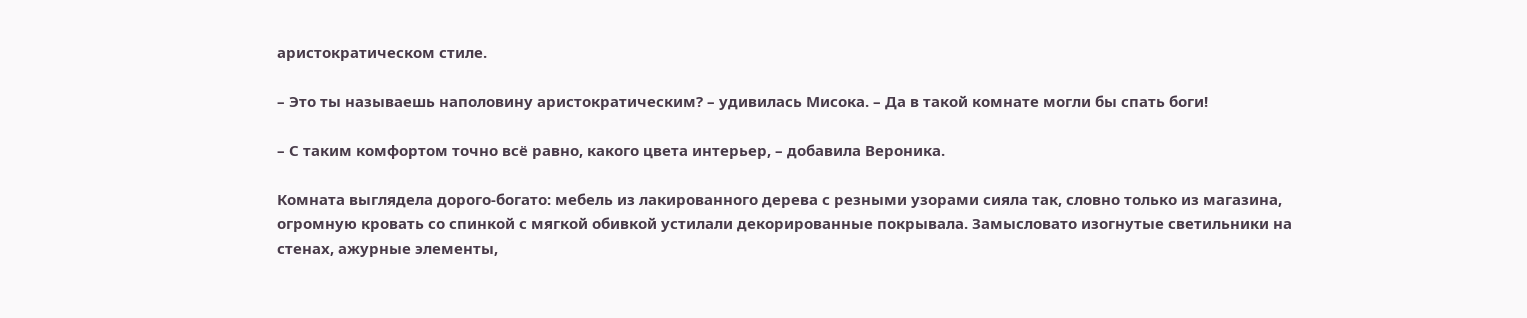аристократическом стиле.

– Это ты называешь наполовину аристократическим? – удивилась Мисока. – Да в такой комнате могли бы спать боги!

– С таким комфортом точно всё равно, какого цвета интерьер, – добавила Вероника.

Комната выглядела дорого-богато: мебель из лакированного дерева с резными узорами сияла так, словно только из магазина, огромную кровать со спинкой с мягкой обивкой устилали декорированные покрывала. Замысловато изогнутые светильники на стенах, ажурные элементы,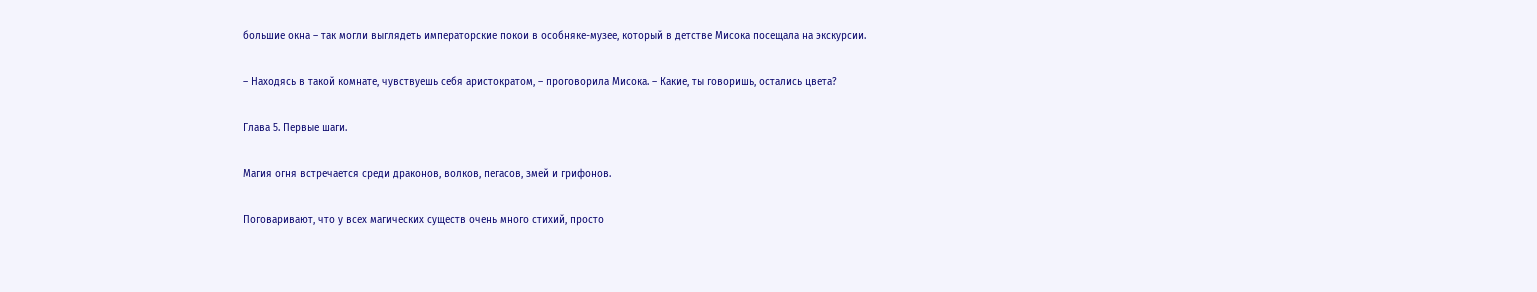большие окна – так могли выглядеть императорские покои в особняке-музее, который в детстве Мисока посещала на экскурсии.

– Находясь в такой комнате, чувствуешь себя аристократом, – проговорила Мисока. – Какие, ты говоришь, остались цвета?

Глава 5. Первые шаги.

Магия огня встречается среди драконов, волков, пегасов, змей и грифонов.

Поговаривают, что у всех магических существ очень много стихий, просто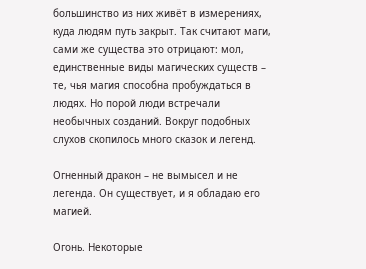большинство из них живёт в измерениях, куда людям путь закрыт. Так считают маги, сами же существа это отрицают: мол, единственные виды магических существ – те, чья магия способна пробуждаться в людях. Но порой люди встречали необычных созданий. Вокруг подобных слухов скопилось много сказок и легенд.

Огненный дракон – не вымысел и не легенда. Он существует, и я обладаю его магией.

Огонь. Некоторые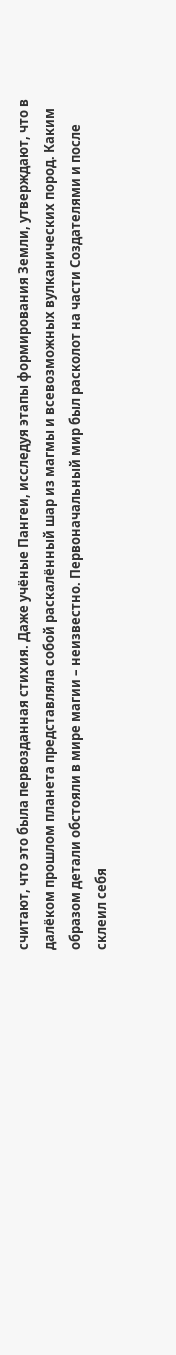считают, что это была первозданная стихия. Даже учёные Пангеи, исследуя этапы формирования Земли, утверждают, что в далёком прошлом планета представляла собой раскалённый шар из магмы и всевозможных вулканических пород. Каким образом детали обстояли в мире магии – неизвестно. Первоначальный мир был расколот на части Создателями и после склеил себя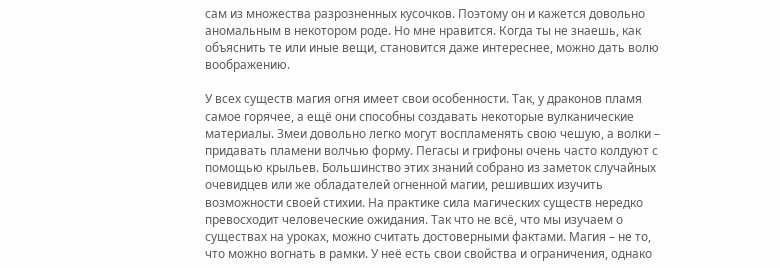сам из множества разрозненных кусочков. Поэтому он и кажется довольно аномальным в некотором роде. Но мне нравится. Когда ты не знаешь, как объяснить те или иные вещи, становится даже интереснее, можно дать волю воображению.

У всех существ магия огня имеет свои особенности. Так, у драконов пламя самое горячее, а ещё они способны создавать некоторые вулканические материалы. Змеи довольно легко могут воспламенять свою чешую, а волки – придавать пламени волчью форму. Пегасы и грифоны очень часто колдуют с помощью крыльев. Большинство этих знаний собрано из заметок случайных очевидцев или же обладателей огненной магии, решивших изучить возможности своей стихии. На практике сила магических существ нередко превосходит человеческие ожидания. Так что не всё, что мы изучаем о существах на уроках, можно считать достоверными фактами. Магия – не то, что можно вогнать в рамки. У неё есть свои свойства и ограничения, однако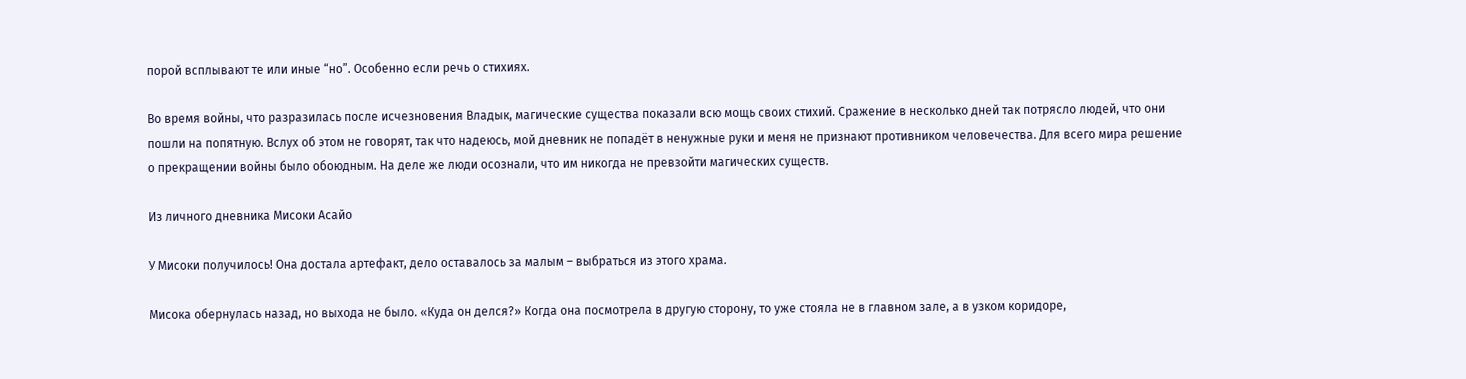порой всплывают те или иные “но”. Особенно если речь о стихиях.

Во время войны, что разразилась после исчезновения Владык, магические существа показали всю мощь своих стихий. Сражение в несколько дней так потрясло людей, что они пошли на попятную. Вслух об этом не говорят, так что надеюсь, мой дневник не попадёт в ненужные руки и меня не признают противником человечества. Для всего мира решение о прекращении войны было обоюдным. На деле же люди осознали, что им никогда не превзойти магических существ.

Из личного дневника Мисоки Асайо

У Мисоки получилось! Она достала артефакт, дело оставалось за малым – выбраться из этого храма.

Мисока обернулась назад, но выхода не было. «Куда он делся?» Когда она посмотрела в другую сторону, то уже стояла не в главном зале, а в узком коридоре,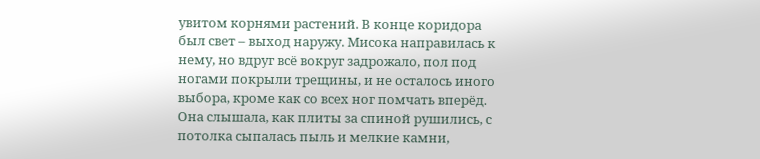увитом корнями растений. В конце коридора был свет – выход наружу. Мисока направилась к нему, но вдруг всё вокруг задрожало, пол под ногами покрыли трещины, и не осталось иного выбора, кроме как со всех ног помчать вперёд. Она слышала, как плиты за спиной рушились, с потолка сыпалась пыль и мелкие камни,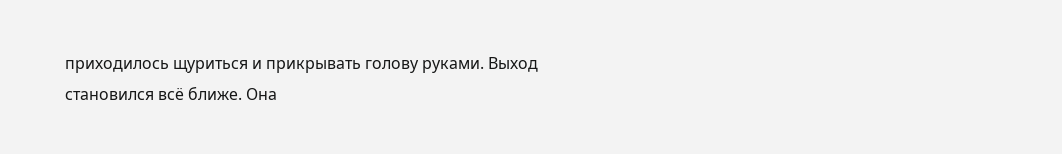приходилось щуриться и прикрывать голову руками. Выход становился всё ближе. Она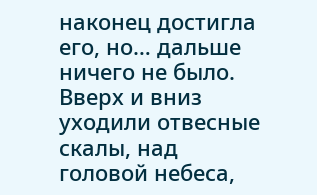наконец достигла его, но… дальше ничего не было. Вверх и вниз уходили отвесные скалы, над головой небеса,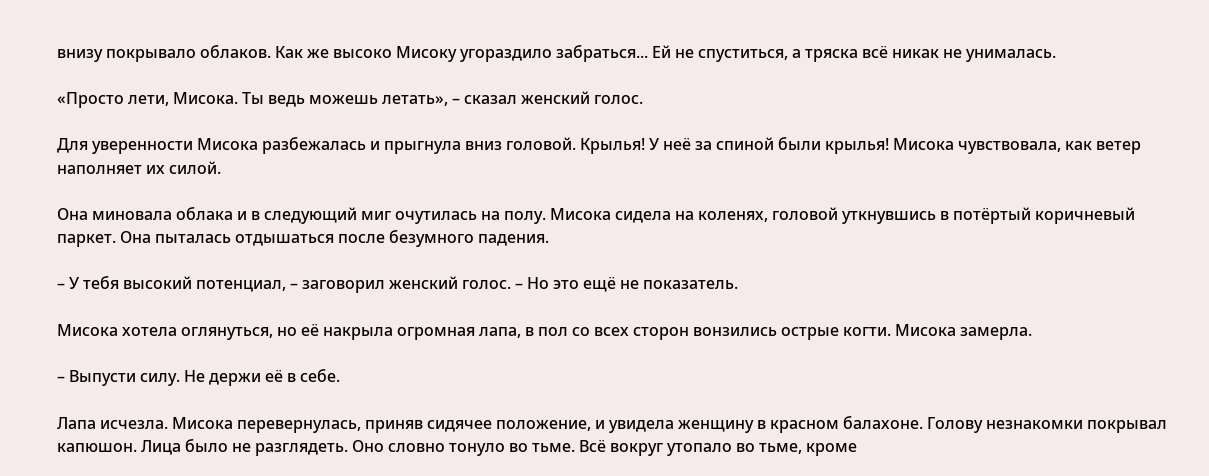внизу покрывало облаков. Как же высоко Мисоку угораздило забраться... Ей не спуститься, а тряска всё никак не унималась.

«Просто лети, Мисока. Ты ведь можешь летать», – сказал женский голос.

Для уверенности Мисока разбежалась и прыгнула вниз головой. Крылья! У неё за спиной были крылья! Мисока чувствовала, как ветер наполняет их силой.

Она миновала облака и в следующий миг очутилась на полу. Мисока сидела на коленях, головой уткнувшись в потёртый коричневый паркет. Она пыталась отдышаться после безумного падения.

– У тебя высокий потенциал, – заговорил женский голос. – Но это ещё не показатель.

Мисока хотела оглянуться, но её накрыла огромная лапа, в пол со всех сторон вонзились острые когти. Мисока замерла.

– Выпусти силу. Не держи её в себе.

Лапа исчезла. Мисока перевернулась, приняв сидячее положение, и увидела женщину в красном балахоне. Голову незнакомки покрывал капюшон. Лица было не разглядеть. Оно словно тонуло во тьме. Всё вокруг утопало во тьме, кроме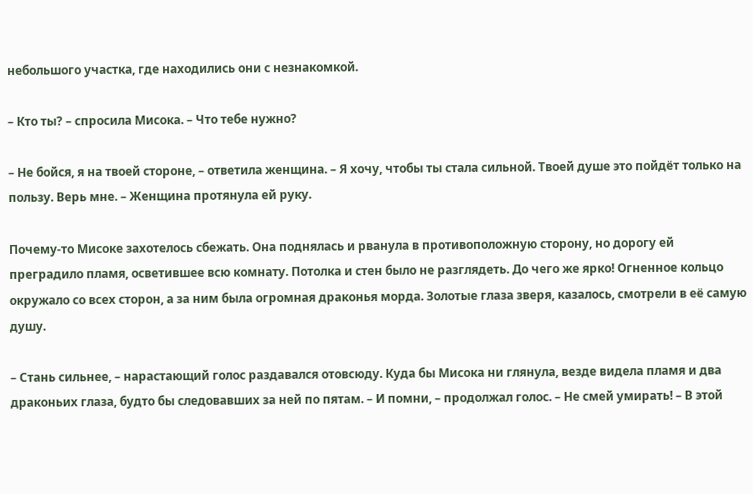небольшого участка, где находились они с незнакомкой.

– Кто ты? – спросила Мисока. – Что тебе нужно?

– Не бойся, я на твоей стороне, – ответила женщина. – Я хочу, чтобы ты стала сильной. Твоей душе это пойдёт только на пользу. Верь мне. – Женщина протянула ей руку.

Почему-то Мисоке захотелось сбежать. Она поднялась и рванула в противоположную сторону, но дорогу ей преградило пламя, осветившее всю комнату. Потолка и стен было не разглядеть. До чего же ярко! Огненное кольцо окружало со всех сторон, а за ним была огромная драконья морда. Золотые глаза зверя, казалось, смотрели в её самую душу.

– Стань сильнее, – нарастающий голос раздавался отовсюду. Куда бы Мисока ни глянула, везде видела пламя и два драконьих глаза, будто бы следовавших за ней по пятам. – И помни, – продолжал голос. – Не смей умирать! – В этой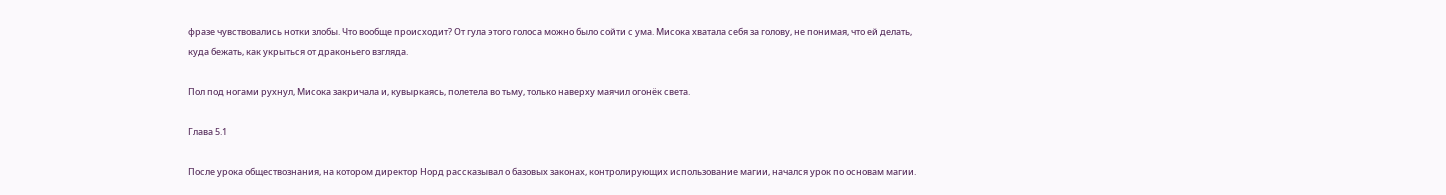фразе чувствовались нотки злобы. Что вообще происходит? От гула этого голоса можно было сойти с ума. Мисока хватала себя за голову, не понимая, что ей делать, куда бежать, как укрыться от драконьего взгляда.

Пол под ногами рухнул, Мисока закричала и, кувыркаясь, полетела во тьму, только наверху маячил огонёк света.

Глава 5.1

После урока обществознания, на котором директор Норд рассказывал о базовых законах, контролирующих использование магии, начался урок по основам магии.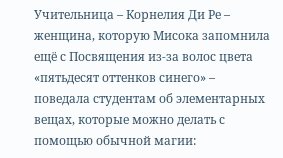Учительница – Корнелия Ди Ре – женщина, которую Мисока запомнила ещё с Посвящения из-за волос цвета «пятьдесят оттенков синего» – поведала студентам об элементарных вещах, которые можно делать с помощью обычной магии: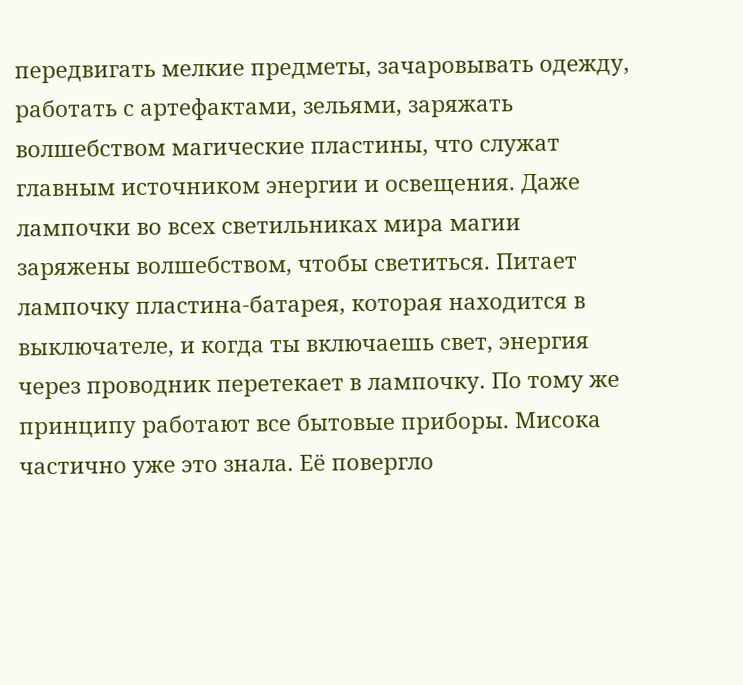передвигать мелкие предметы, зачаровывать одежду, работать с артефактами, зельями, заряжать волшебством магические пластины, что служат главным источником энергии и освещения. Даже лампочки во всех светильниках мира магии заряжены волшебством, чтобы светиться. Питает лампочку пластина-батарея, которая находится в выключателе, и когда ты включаешь свет, энергия через проводник перетекает в лампочку. По тому же принципу работают все бытовые приборы. Мисока частично уже это знала. Её повергло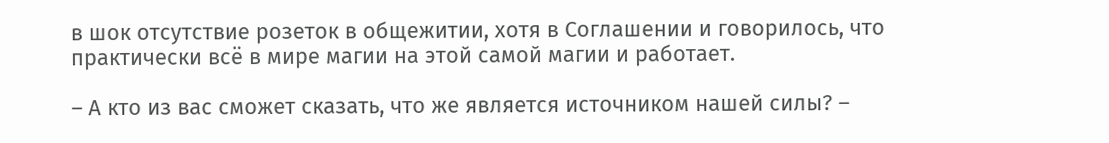в шок отсутствие розеток в общежитии, хотя в Соглашении и говорилось, что практически всё в мире магии на этой самой магии и работает.

– А кто из вас сможет сказать, что же является источником нашей силы? –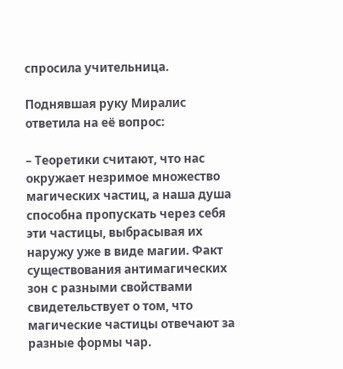спросила учительница.

Поднявшая руку Миралис ответила на её вопрос:

– Теоретики считают, что нас окружает незримое множество магических частиц, а наша душа способна пропускать через себя эти частицы, выбрасывая их наружу уже в виде магии. Факт существования антимагических зон с разными свойствами свидетельствует о том, что магические частицы отвечают за разные формы чар.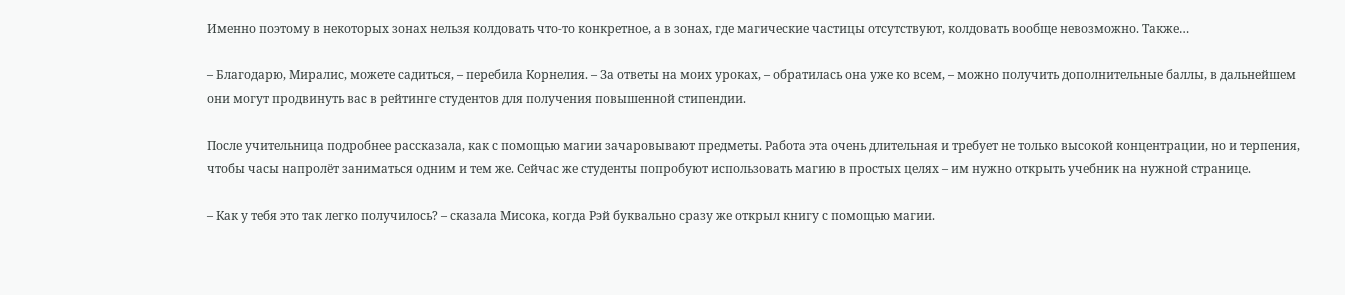Именно поэтому в некоторых зонах нельзя колдовать что-то конкретное, а в зонах, где магические частицы отсутствуют, колдовать вообще невозможно. Также…

– Благодарю, Миралис, можете садиться, – перебила Корнелия. – За ответы на моих уроках, – обратилась она уже ко всем, – можно получить дополнительные баллы, в дальнейшем они могут продвинуть вас в рейтинге студентов для получения повышенной стипендии.

После учительница подробнее рассказала, как с помощью магии зачаровывают предметы. Работа эта очень длительная и требует не только высокой концентрации, но и терпения, чтобы часы напролёт заниматься одним и тем же. Сейчас же студенты попробуют использовать магию в простых целях – им нужно открыть учебник на нужной странице.

– Как у тебя это так легко получилось? – сказала Мисока, когда Рэй буквально сразу же открыл книгу с помощью магии.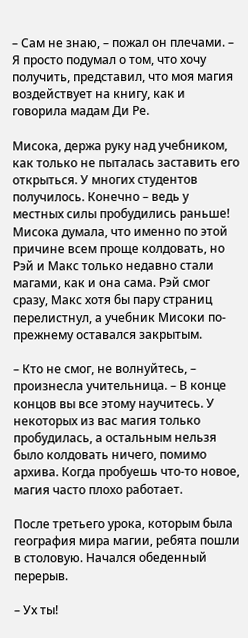– Сам не знаю, – пожал он плечами. – Я просто подумал о том, что хочу получить, представил, что моя магия воздействует на книгу, как и говорила мадам Ди Ре.

Мисока, держа руку над учебником, как только не пыталась заставить его открыться. У многих студентов получилось. Конечно – ведь у местных силы пробудились раньше! Мисока думала, что именно по этой причине всем проще колдовать, но Рэй и Макс только недавно стали магами, как и она сама. Рэй смог сразу, Макс хотя бы пару страниц перелистнул, а учебник Мисоки по-прежнему оставался закрытым.

– Кто не смог, не волнуйтесь, – произнесла учительница. – В конце концов вы все этому научитесь. У некоторых из вас магия только пробудилась, а остальным нельзя было колдовать ничего, помимо архива. Когда пробуешь что-то новое, магия часто плохо работает.

После третьего урока, которым была география мира магии, ребята пошли в столовую. Начался обеденный перерыв.

– Ух ты!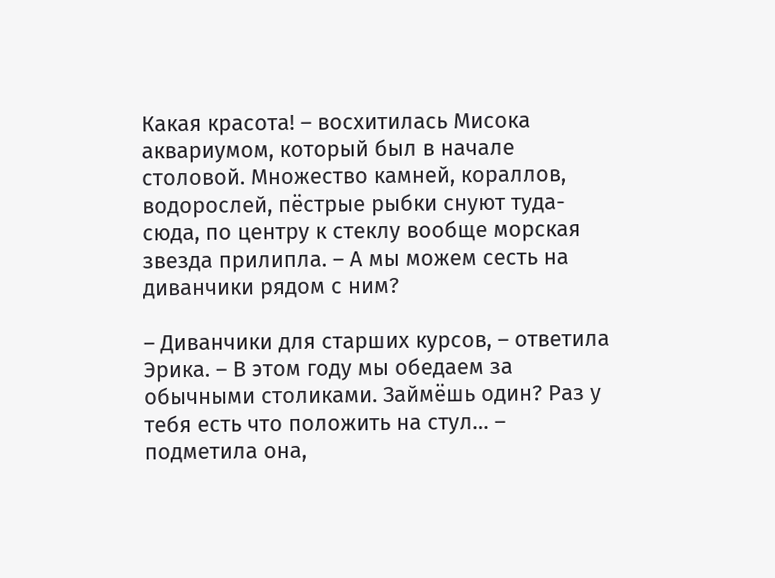Какая красота! – восхитилась Мисока аквариумом, который был в начале столовой. Множество камней, кораллов, водорослей, пёстрые рыбки снуют туда-сюда, по центру к стеклу вообще морская звезда прилипла. – А мы можем сесть на диванчики рядом с ним?

– Диванчики для старших курсов, – ответила Эрика. – В этом году мы обедаем за обычными столиками. Займёшь один? Раз у тебя есть что положить на стул… – подметила она,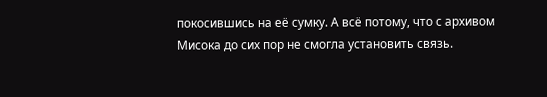покосившись на её сумку. А всё потому, что с архивом Мисока до сих пор не смогла установить связь.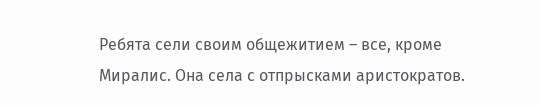Ребята сели своим общежитием – все, кроме Миралис. Она села с отпрысками аристократов.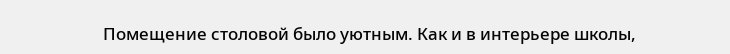Помещение столовой было уютным. Как и в интерьере школы,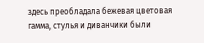здесь преобладала бежевая цветовая гамма, стулья и диванчики были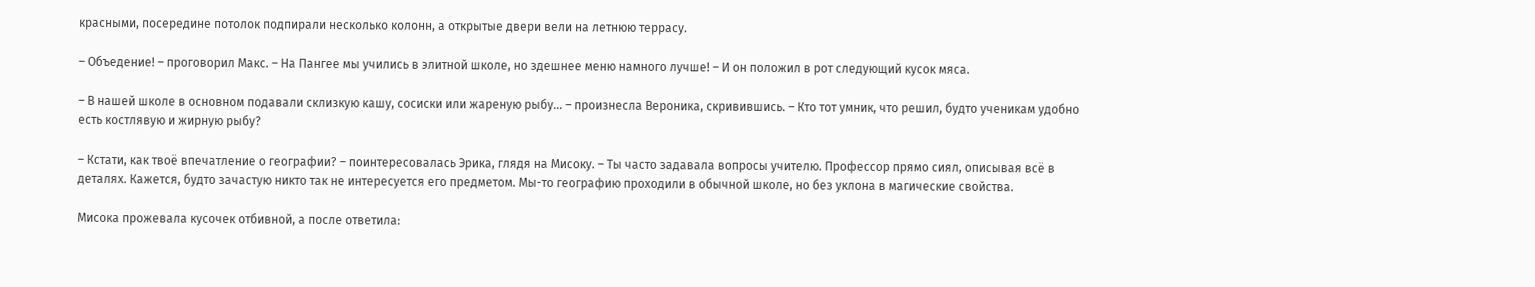красными, посередине потолок подпирали несколько колонн, а открытые двери вели на летнюю террасу.

– Объедение! – проговорил Макс. – На Пангее мы учились в элитной школе, но здешнее меню намного лучше! – И он положил в рот следующий кусок мяса.

– В нашей школе в основном подавали склизкую кашу, сосиски или жареную рыбу… – произнесла Вероника, скривившись. – Кто тот умник, что решил, будто ученикам удобно есть костлявую и жирную рыбу?

– Кстати, как твоё впечатление о географии? – поинтересовалась Эрика, глядя на Мисоку. – Ты часто задавала вопросы учителю. Профессор прямо сиял, описывая всё в деталях. Кажется, будто зачастую никто так не интересуется его предметом. Мы-то географию проходили в обычной школе, но без уклона в магические свойства.

Мисока прожевала кусочек отбивной, а после ответила: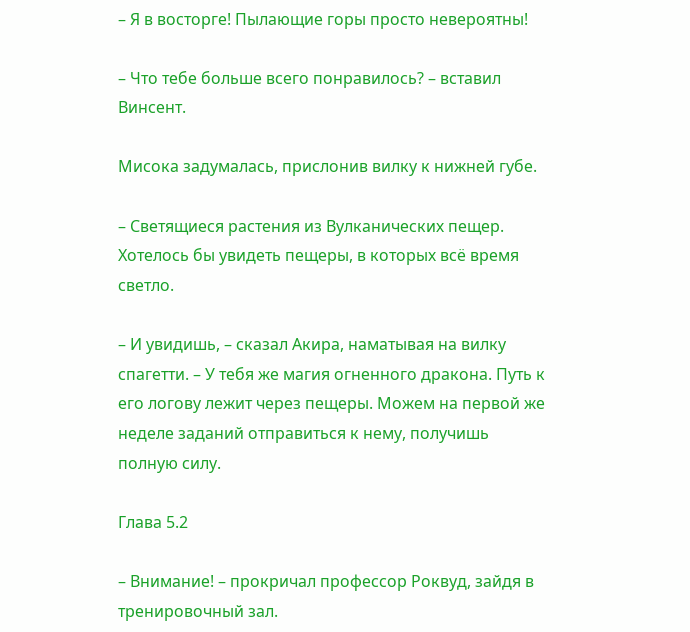– Я в восторге! Пылающие горы просто невероятны!

– Что тебе больше всего понравилось? – вставил Винсент.

Мисока задумалась, прислонив вилку к нижней губе.

– Светящиеся растения из Вулканических пещер. Хотелось бы увидеть пещеры, в которых всё время светло.

– И увидишь, – сказал Акира, наматывая на вилку спагетти. – У тебя же магия огненного дракона. Путь к его логову лежит через пещеры. Можем на первой же неделе заданий отправиться к нему, получишь полную силу.

Глава 5.2

– Внимание! – прокричал профессор Роквуд, зайдя в тренировочный зал.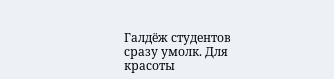Галдёж студентов сразу умолк. Для красоты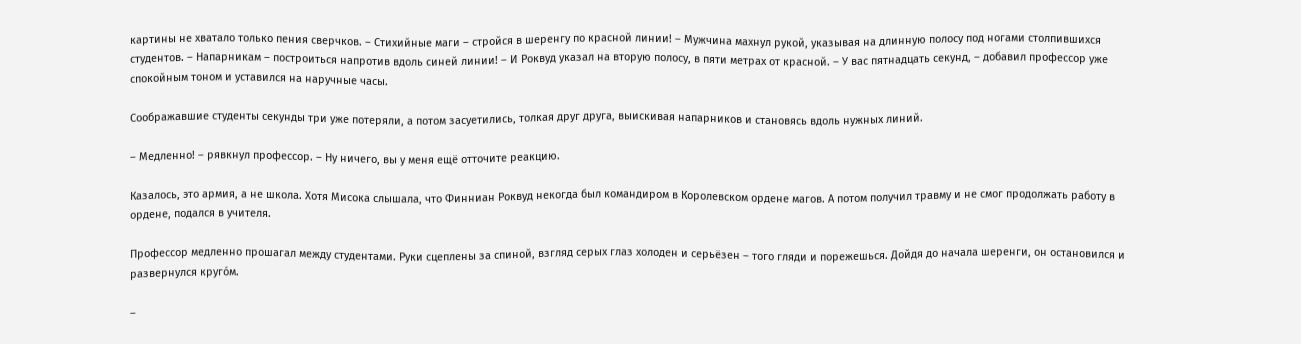картины не хватало только пения сверчков. – Стихийные маги – стройся в шеренгу по красной линии! – Мужчина махнул рукой, указывая на длинную полосу под ногами столпившихся студентов. – Напарникам – построиться напротив вдоль синей линии! – И Роквуд указал на вторую полосу, в пяти метрах от красной. – У вас пятнадцать секунд, – добавил профессор уже спокойным тоном и уставился на наручные часы.

Соображавшие студенты секунды три уже потеряли, а потом засуетились, толкая друг друга, выискивая напарников и становясь вдоль нужных линий.

– Медленно! – рявкнул профессор. – Ну ничего, вы у меня ещё отточите реакцию.

Казалось, это армия, а не школа. Хотя Мисока слышала, что Финниан Роквуд некогда был командиром в Королевском ордене магов. А потом получил травму и не смог продолжать работу в ордене, подался в учителя.

Профессор медленно прошагал между студентами. Руки сцеплены за спиной, взгляд серых глаз холоден и серьёзен – того гляди и порежешься. Дойдя до начала шеренги, он остановился и развернулся круго́м.

–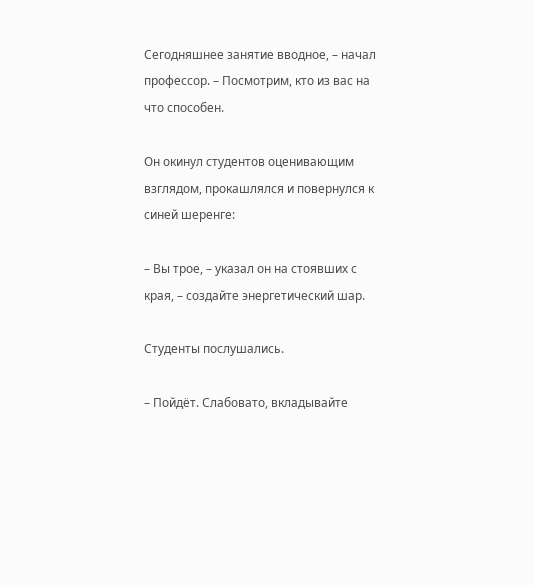Сегодняшнее занятие вводное, – начал профессор. – Посмотрим, кто из вас на что способен.

Он окинул студентов оценивающим взглядом, прокашлялся и повернулся к синей шеренге:

– Вы трое, – указал он на стоявших с края, – создайте энергетический шар.

Студенты послушались.

– Пойдёт. Слабовато, вкладывайте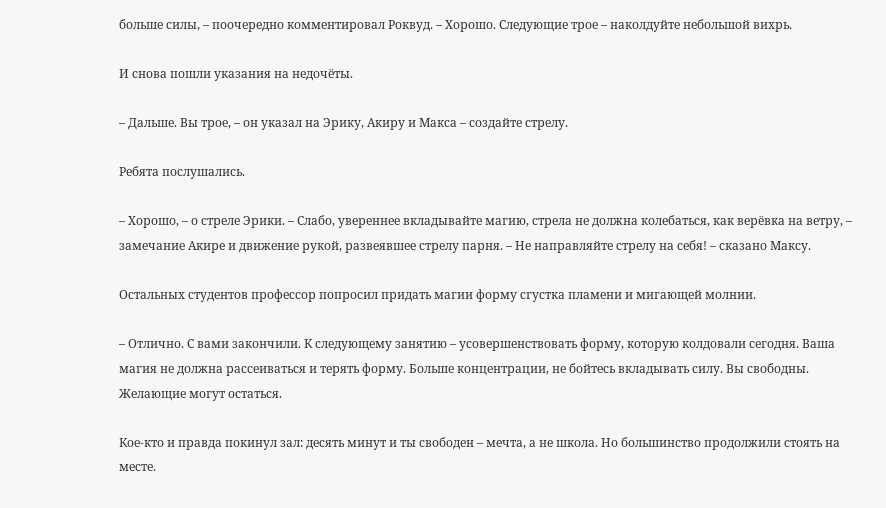больше силы, – поочередно комментировал Роквуд. – Хорошо. Следующие трое – наколдуйте небольшой вихрь.

И снова пошли указания на недочёты.

– Дальше. Вы трое, – он указал на Эрику, Акиру и Макса – создайте стрелу.

Ребята послушались.

– Хорошо, – о стреле Эрики. – Слабо, увереннее вкладывайте магию, стрела не должна колебаться, как верёвка на ветру, – замечание Акире и движение рукой, развеявшее стрелу парня. – Не направляйте стрелу на себя! – сказано Максу.

Остальных студентов профессор попросил придать магии форму сгустка пламени и мигающей молнии.

– Отлично. С вами закончили. К следующему занятию – усовершенствовать форму, которую колдовали сегодня. Ваша магия не должна рассеиваться и терять форму. Больше концентрации, не бойтесь вкладывать силу. Вы свободны. Желающие могут остаться.

Кое-кто и правда покинул зал: десять минут и ты свободен – мечта, а не школа. Но большинство продолжили стоять на месте.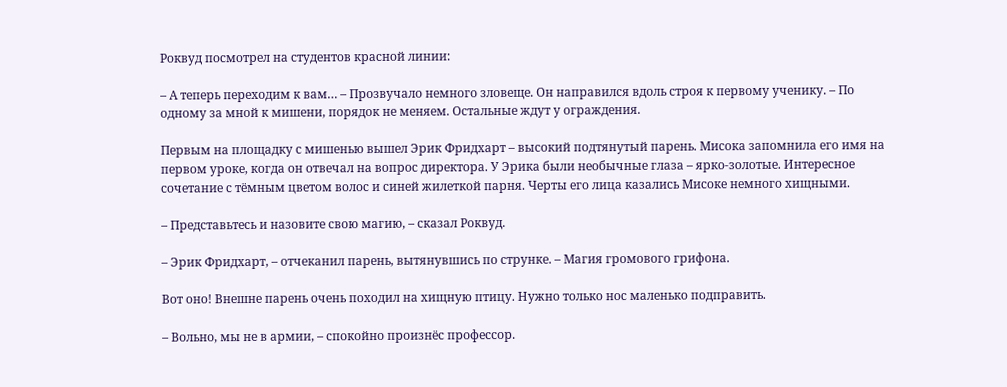Роквуд посмотрел на студентов красной линии:

– А теперь переходим к вам… – Прозвучало немного зловеще. Он направился вдоль строя к первому ученику. – По одному за мной к мишени, порядок не меняем. Остальные ждут у ограждения.

Первым на площадку с мишенью вышел Эрик Фридхарт – высокий подтянутый парень. Мисока запомнила его имя на первом уроке, когда он отвечал на вопрос директора. У Эрика были необычные глаза – ярко-золотые. Интересное сочетание с тёмным цветом волос и синей жилеткой парня. Черты его лица казались Мисоке немного хищными.

– Представьтесь и назовите свою магию, – сказал Роквуд.

– Эрик Фридхарт, – отчеканил парень, вытянувшись по струнке. – Магия громового грифона.

Вот оно! Внешне парень очень походил на хищную птицу. Нужно только нос маленько подправить.

– Вольно, мы не в армии, – спокойно произнёс профессор.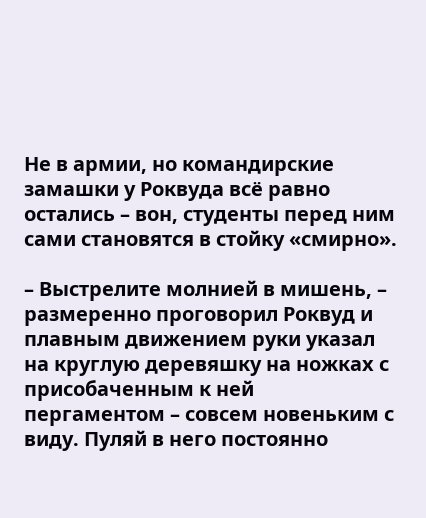Не в армии, но командирские замашки у Роквуда всё равно остались – вон, студенты перед ним сами становятся в стойку «смирно».

– Выстрелите молнией в мишень, – размеренно проговорил Роквуд и плавным движением руки указал на круглую деревяшку на ножках с присобаченным к ней пергаментом – совсем новеньким с виду. Пуляй в него постоянно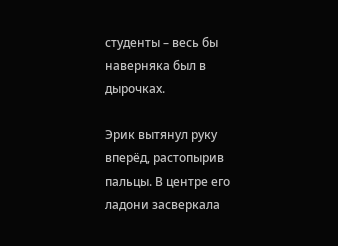студенты – весь бы наверняка был в дырочках.

Эрик вытянул руку вперёд, растопырив пальцы. В центре его ладони засверкала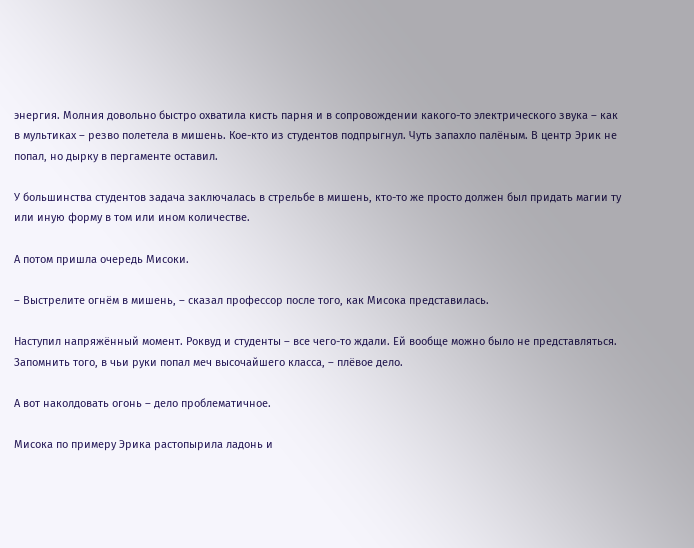энергия. Молния довольно быстро охватила кисть парня и в сопровождении какого-то электрического звука – как в мультиках – резво полетела в мишень. Кое-кто из студентов подпрыгнул. Чуть запахло палёным. В центр Эрик не попал, но дырку в пергаменте оставил.

У большинства студентов задача заключалась в стрельбе в мишень, кто-то же просто должен был придать магии ту или иную форму в том или ином количестве.

А потом пришла очередь Мисоки.

– Выстрелите огнём в мишень, – сказал профессор после того, как Мисока представилась.

Наступил напряжённый момент. Роквуд и студенты – все чего-то ждали. Ей вообще можно было не представляться. Запомнить того, в чьи руки попал меч высочайшего класса, – плёвое дело.

А вот наколдовать огонь – дело проблематичное.

Мисока по примеру Эрика растопырила ладонь и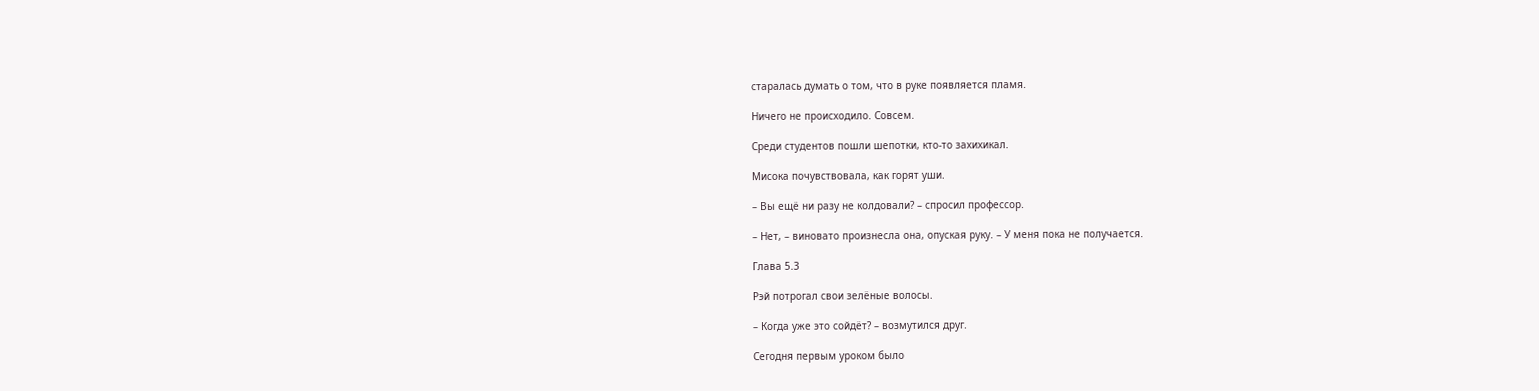старалась думать о том, что в руке появляется пламя.

Ничего не происходило. Совсем.

Среди студентов пошли шепотки, кто-то захихикал.

Мисока почувствовала, как горят уши.

– Вы ещё ни разу не колдовали? – спросил профессор.

– Нет, – виновато произнесла она, опуская руку. – У меня пока не получается.

Глава 5.3

Рэй потрогал свои зелёные волосы.

– Когда уже это сойдёт? – возмутился друг.

Сегодня первым уроком было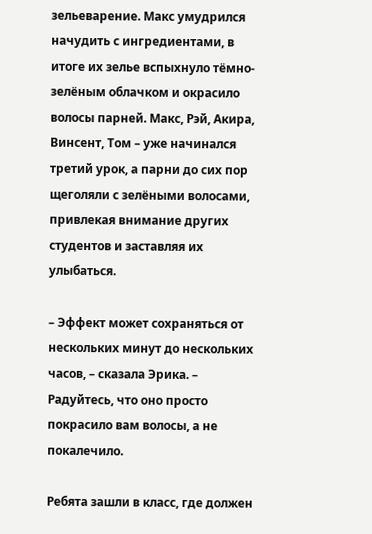зельеварение. Макс умудрился начудить с ингредиентами, в итоге их зелье вспыхнуло тёмно-зелёным облачком и окрасило волосы парней. Макс, Рэй, Акира, Винсент, Том – уже начинался третий урок, а парни до сих пор щеголяли с зелёными волосами, привлекая внимание других студентов и заставляя их улыбаться.

– Эффект может сохраняться от нескольких минут до нескольких часов, – сказала Эрика. – Радуйтесь, что оно просто покрасило вам волосы, а не покалечило.

Ребята зашли в класс, где должен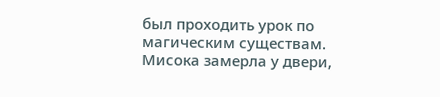был проходить урок по магическим существам. Мисока замерла у двери,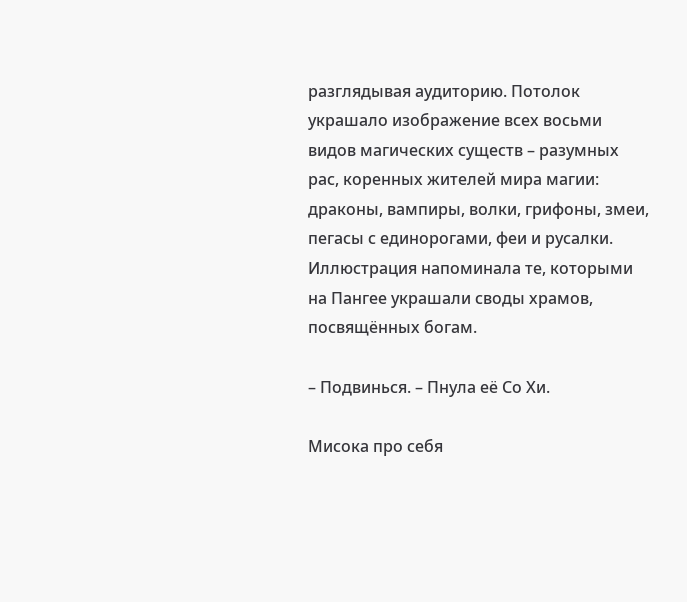разглядывая аудиторию. Потолок украшало изображение всех восьми видов магических существ – разумных рас, коренных жителей мира магии: драконы, вампиры, волки, грифоны, змеи, пегасы с единорогами, феи и русалки. Иллюстрация напоминала те, которыми на Пангее украшали своды храмов, посвящённых богам.

– Подвинься. – Пнула её Со Хи.

Мисока про себя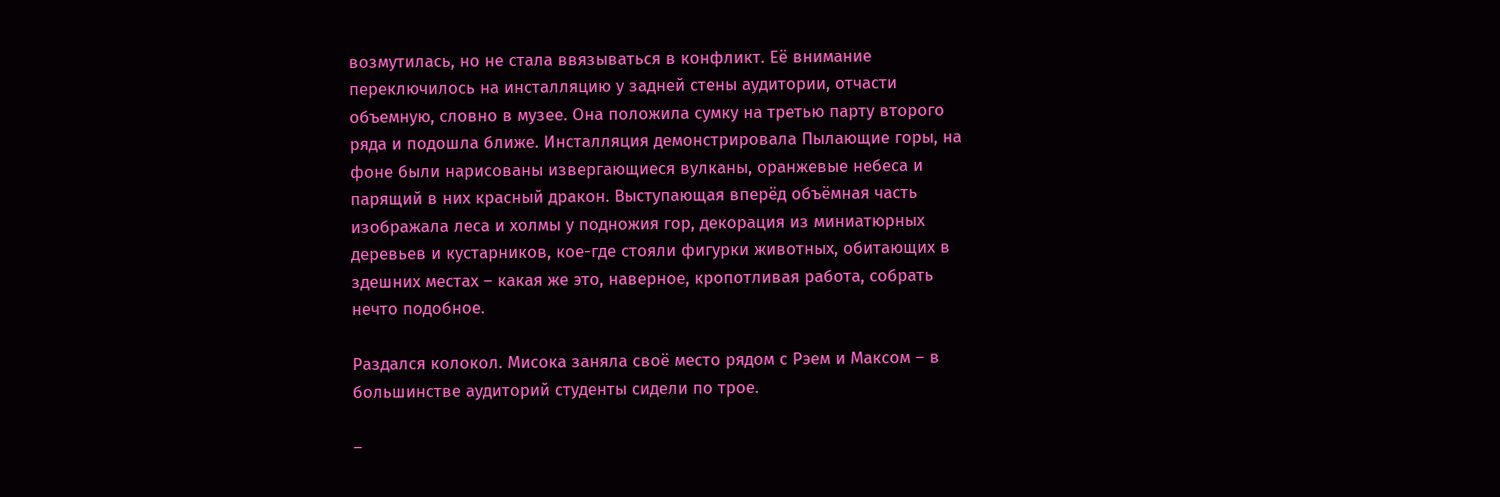возмутилась, но не стала ввязываться в конфликт. Её внимание переключилось на инсталляцию у задней стены аудитории, отчасти объемную, словно в музее. Она положила сумку на третью парту второго ряда и подошла ближе. Инсталляция демонстрировала Пылающие горы, на фоне были нарисованы извергающиеся вулканы, оранжевые небеса и парящий в них красный дракон. Выступающая вперёд объёмная часть изображала леса и холмы у подножия гор, декорация из миниатюрных деревьев и кустарников, кое-где стояли фигурки животных, обитающих в здешних местах – какая же это, наверное, кропотливая работа, собрать нечто подобное.

Раздался колокол. Мисока заняла своё место рядом с Рэем и Максом – в большинстве аудиторий студенты сидели по трое.

–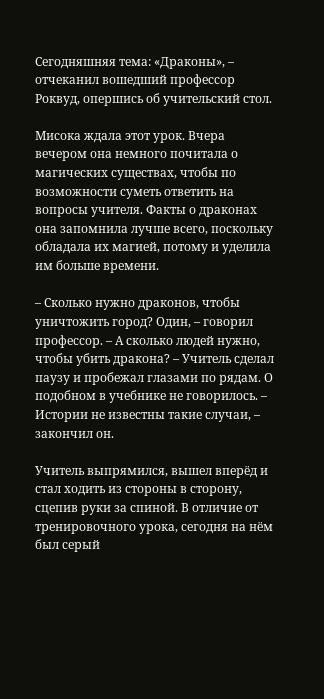Сегодняшняя тема: «Драконы», – отчеканил вошедший профессор Роквуд, опершись об учительский стол.

Мисока ждала этот урок. Вчера вечером она немного почитала о магических существах, чтобы по возможности суметь ответить на вопросы учителя. Факты о драконах она запомнила лучше всего, поскольку обладала их магией, потому и уделила им больше времени.

– Сколько нужно драконов, чтобы уничтожить город? Один, – говорил профессор. – А сколько людей нужно, чтобы убить дракона? – Учитель сделал паузу и пробежал глазами по рядам. О подобном в учебнике не говорилось. – Истории не известны такие случаи, – закончил он.

Учитель выпрямился, вышел вперёд и стал ходить из стороны в сторону, сцепив руки за спиной. В отличие от тренировочного урока, сегодня на нём был серый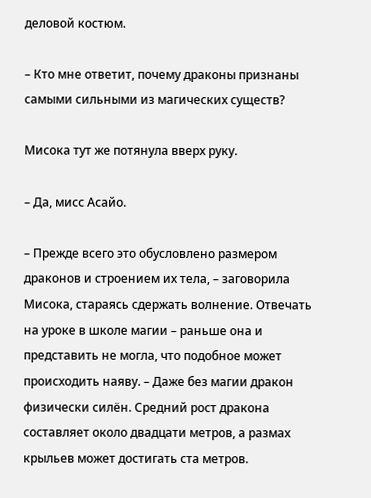деловой костюм.

– Кто мне ответит, почему драконы признаны самыми сильными из магических существ?

Мисока тут же потянула вверх руку.

– Да, мисс Асайо.

– Прежде всего это обусловлено размером драконов и строением их тела, – заговорила Мисока, стараясь сдержать волнение. Отвечать на уроке в школе магии – раньше она и представить не могла, что подобное может происходить наяву. – Даже без магии дракон физически силён. Средний рост дракона составляет около двадцати метров, а размах крыльев может достигать ста метров.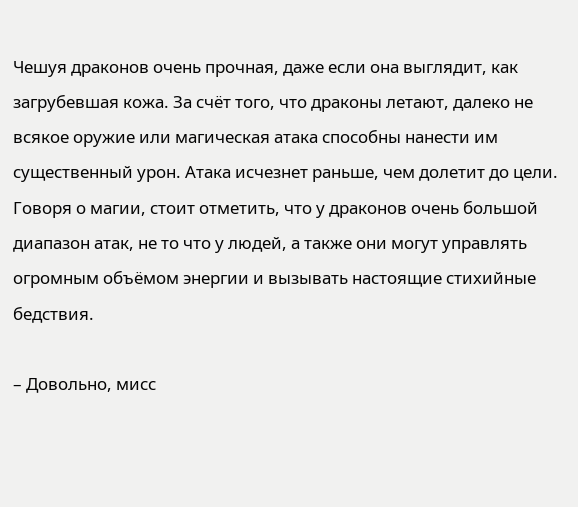Чешуя драконов очень прочная, даже если она выглядит, как загрубевшая кожа. За счёт того, что драконы летают, далеко не всякое оружие или магическая атака способны нанести им существенный урон. Атака исчезнет раньше, чем долетит до цели. Говоря о магии, стоит отметить, что у драконов очень большой диапазон атак, не то что у людей, а также они могут управлять огромным объёмом энергии и вызывать настоящие стихийные бедствия.

– Довольно, мисс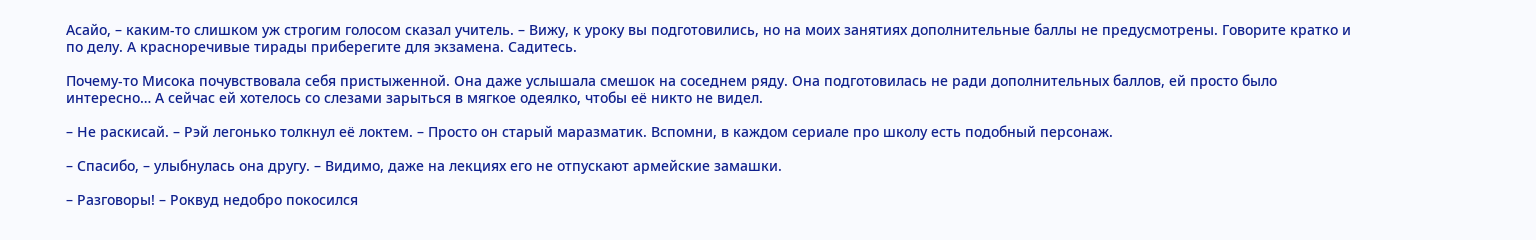Асайо, – каким-то слишком уж строгим голосом сказал учитель. – Вижу, к уроку вы подготовились, но на моих занятиях дополнительные баллы не предусмотрены. Говорите кратко и по делу. А красноречивые тирады приберегите для экзамена. Садитесь.

Почему-то Мисока почувствовала себя пристыженной. Она даже услышала смешок на соседнем ряду. Она подготовилась не ради дополнительных баллов, ей просто было интересно… А сейчас ей хотелось со слезами зарыться в мягкое одеялко, чтобы её никто не видел.

– Не раскисай. – Рэй легонько толкнул её локтем. – Просто он старый маразматик. Вспомни, в каждом сериале про школу есть подобный персонаж.

– Спасибо, – улыбнулась она другу. – Видимо, даже на лекциях его не отпускают армейские замашки.

– Разговоры! – Роквуд недобро покосился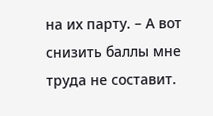на их парту. – А вот снизить баллы мне труда не составит.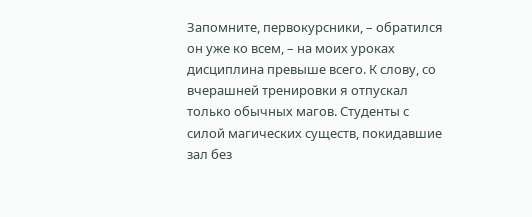Запомните, первокурсники, – обратился он уже ко всем, – на моих уроках дисциплина превыше всего. К слову, со вчерашней тренировки я отпускал только обычных магов. Студенты с силой магических существ, покидавшие зал без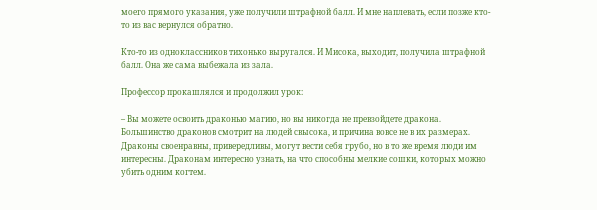моего прямого указания, уже получили штрафной балл. И мне наплевать, если позже кто-то из вас вернулся обратно.

Кто-то из одноклассников тихонько выругался. И Мисока, выходит, получила штрафной балл. Она же сама выбежала из зала.

Профессор прокашлялся и продолжил урок:

– Вы можете освоить драконью магию, но вы никогда не превзойдете дракона. Большинство драконов смотрит на людей свысока, и причина вовсе не в их размерах. Драконы своенравны, привередливы, могут вести себя грубо, но в то же время люди им интересны. Драконам интересно узнать, на что способны мелкие сошки, которых можно убить одним когтем.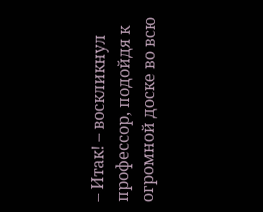– Итак! – воскликнул профессор, подойдя к огромной доске во всю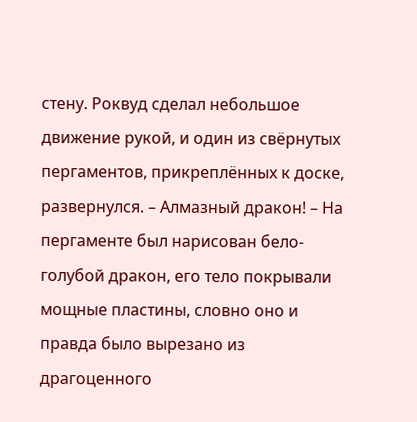стену. Роквуд сделал небольшое движение рукой, и один из свёрнутых пергаментов, прикреплённых к доске, развернулся. – Алмазный дракон! – На пергаменте был нарисован бело-голубой дракон, его тело покрывали мощные пластины, словно оно и правда было вырезано из драгоценного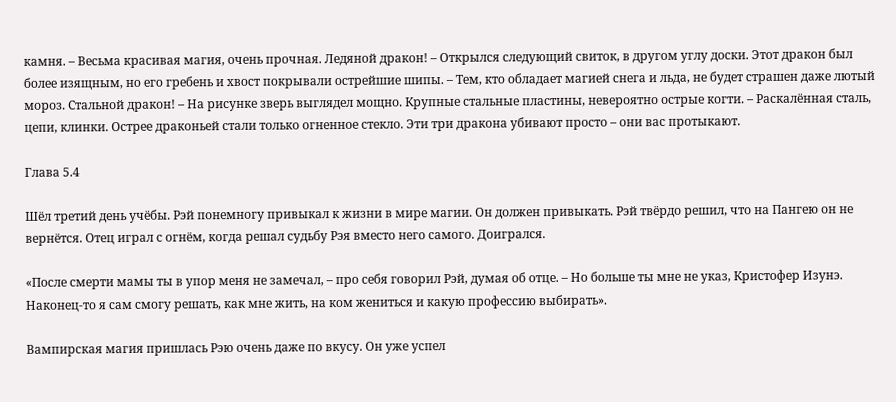камня. – Весьма красивая магия, очень прочная. Ледяной дракон! – Открылся следующий свиток, в другом углу доски. Этот дракон был более изящным, но его гребень и хвост покрывали острейшие шипы. – Тем, кто обладает магией снега и льда, не будет страшен даже лютый мороз. Стальной дракон! – На рисунке зверь выглядел мощно. Крупные стальные пластины, невероятно острые когти. – Раскалённая сталь, цепи, клинки. Острее драконьей стали только огненное стекло. Эти три дракона убивают просто – они вас протыкают.

Глава 5.4

Шёл третий день учёбы. Рэй понемногу привыкал к жизни в мире магии. Он должен привыкать. Рэй твёрдо решил, что на Пангею он не вернётся. Отец играл с огнём, когда решал судьбу Рэя вместо него самого. Доигрался.

«После смерти мамы ты в упор меня не замечал, – про себя говорил Рэй, думая об отце. – Но больше ты мне не указ, Кристофер Изунэ. Наконец-то я сам смогу решать, как мне жить, на ком жениться и какую профессию выбирать».

Вампирская магия пришлась Рэю очень даже по вкусу. Он уже успел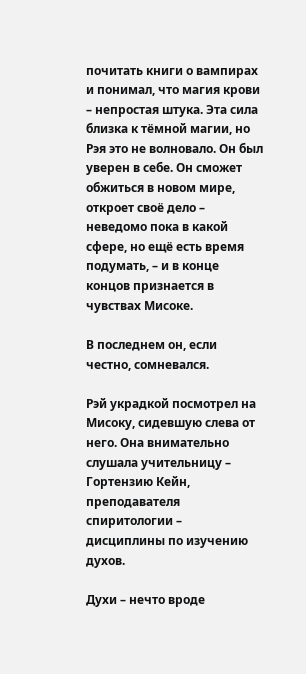почитать книги о вампирах и понимал, что магия крови – непростая штука. Эта сила близка к тёмной магии, но Рэя это не волновало. Он был уверен в себе. Он сможет обжиться в новом мире, откроет своё дело – неведомо пока в какой сфере, но ещё есть время подумать, – и в конце концов признается в чувствах Мисоке.

В последнем он, если честно, сомневался.

Рэй украдкой посмотрел на Мисоку, сидевшую слева от него. Она внимательно слушала учительницу – Гортензию Кейн, преподавателя спиритологии – дисциплины по изучению духов.

Духи – нечто вроде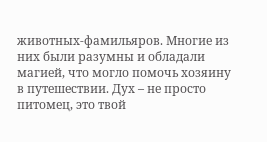животных-фамильяров. Многие из них были разумны и обладали магией, что могло помочь хозяину в путешествии. Дух – не просто питомец, это твой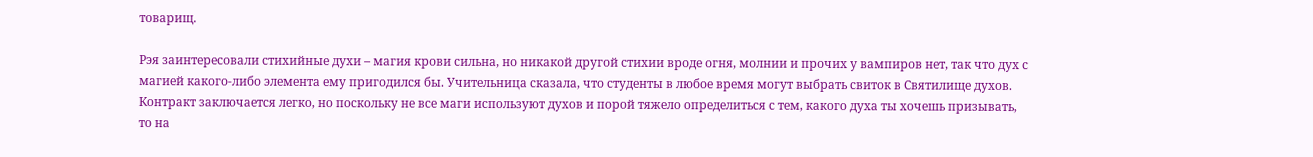товарищ.

Рэя заинтересовали стихийные духи – магия крови сильна, но никакой другой стихии вроде огня, молнии и прочих у вампиров нет, так что дух с магией какого-либо элемента ему пригодился бы. Учительница сказала, что студенты в любое время могут выбрать свиток в Святилище духов. Контракт заключается легко, но поскольку не все маги используют духов и порой тяжело определиться с тем, какого духа ты хочешь призывать, то на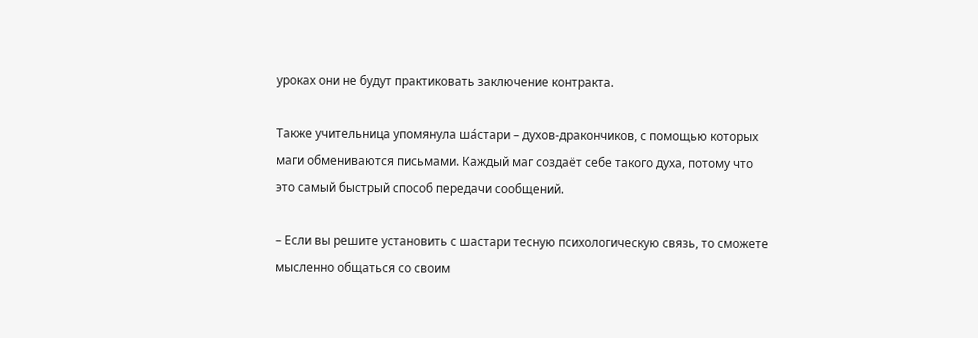уроках они не будут практиковать заключение контракта.

Также учительница упомянула ша́стари – духов-дракончиков, с помощью которых маги обмениваются письмами. Каждый маг создаёт себе такого духа, потому что это самый быстрый способ передачи сообщений.

– Если вы решите установить с шастари тесную психологическую связь, то сможете мысленно общаться со своим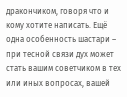дракончиком, говоря что и кому хотите написать. Ещё одна особенность шастари – при тесной связи дух может стать вашим советчиком в тех или иных вопросах, вашей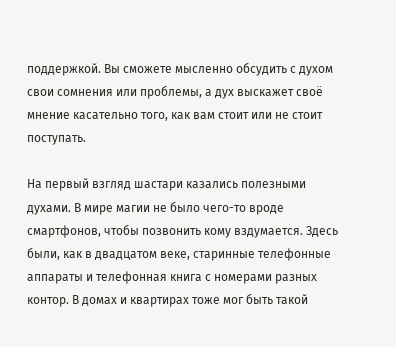поддержкой. Вы сможете мысленно обсудить с духом свои сомнения или проблемы, а дух выскажет своё мнение касательно того, как вам стоит или не стоит поступать.

На первый взгляд шастари казались полезными духами. В мире магии не было чего-то вроде смартфонов, чтобы позвонить кому вздумается. Здесь были, как в двадцатом веке, старинные телефонные аппараты и телефонная книга с номерами разных контор. В домах и квартирах тоже мог быть такой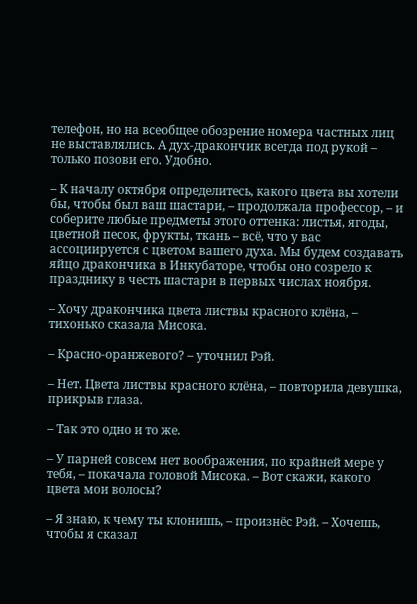телефон, но на всеобщее обозрение номера частных лиц не выставлялись. А дух-дракончик всегда под рукой – только позови его. Удобно.

– К началу октября определитесь, какого цвета вы хотели бы, чтобы был ваш шастари, – продолжала профессор, – и соберите любые предметы этого оттенка: листья, ягоды, цветной песок, фрукты, ткань – всё, что у вас ассоциируется с цветом вашего духа. Мы будем создавать яйцо дракончика в Инкубаторе, чтобы оно созрело к празднику в честь шастари в первых числах ноября.

– Хочу дракончика цвета листвы красного клёна, – тихонько сказала Мисока.

– Красно-оранжевого? – уточнил Рэй.

– Нет. Цвета листвы красного клёна, – повторила девушка, прикрыв глаза.

– Так это одно и то же.

– У парней совсем нет воображения, по крайней мере у тебя, – покачала головой Мисока. – Вот скажи, какого цвета мои волосы?

– Я знаю, к чему ты клонишь, – произнёс Рэй. – Хочешь, чтобы я сказал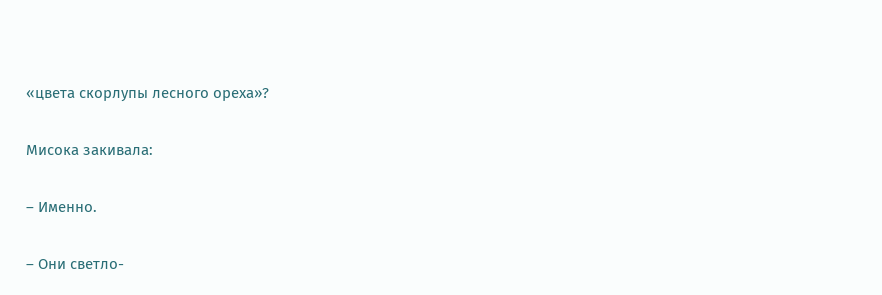«цвета скорлупы лесного ореха»?

Мисока закивала:

– Именно.

– Они светло-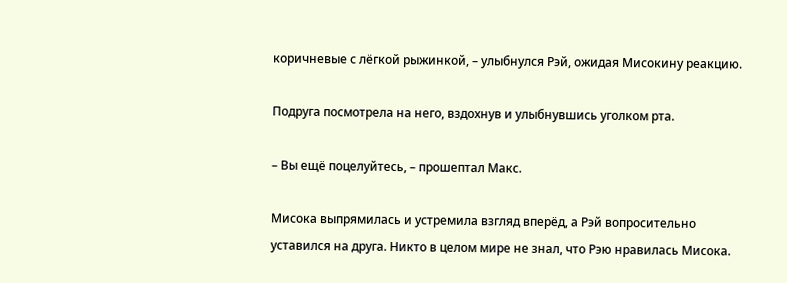коричневые с лёгкой рыжинкой, – улыбнулся Рэй, ожидая Мисокину реакцию.

Подруга посмотрела на него, вздохнув и улыбнувшись уголком рта.

– Вы ещё поцелуйтесь, – прошептал Макс.

Мисока выпрямилась и устремила взгляд вперёд, а Рэй вопросительно уставился на друга. Никто в целом мире не знал, что Рэю нравилась Мисока.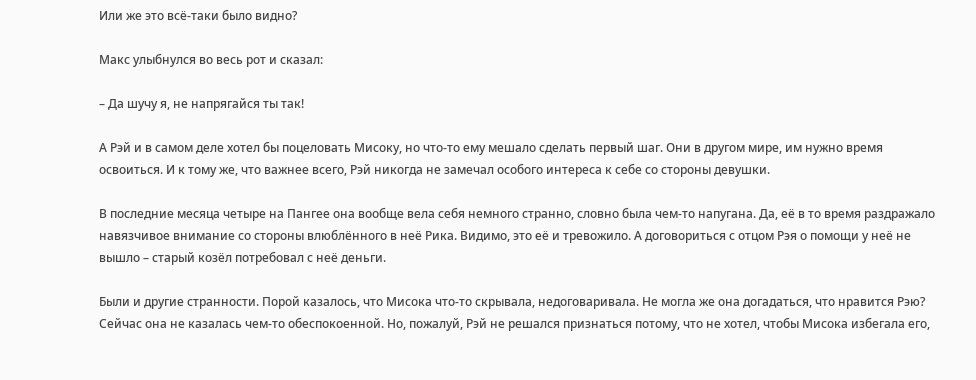Или же это всё-таки было видно?

Макс улыбнулся во весь рот и сказал:

– Да шучу я, не напрягайся ты так!

А Рэй и в самом деле хотел бы поцеловать Мисоку, но что-то ему мешало сделать первый шаг. Они в другом мире, им нужно время освоиться. И к тому же, что важнее всего, Рэй никогда не замечал особого интереса к себе со стороны девушки.

В последние месяца четыре на Пангее она вообще вела себя немного странно, словно была чем-то напугана. Да, её в то время раздражало навязчивое внимание со стороны влюблённого в неё Рика. Видимо, это её и тревожило. А договориться с отцом Рэя о помощи у неё не вышло – старый козёл потребовал с неё деньги.

Были и другие странности. Порой казалось, что Мисока что-то скрывала, недоговаривала. Не могла же она догадаться, что нравится Рэю? Сейчас она не казалась чем-то обеспокоенной. Но, пожалуй, Рэй не решался признаться потому, что не хотел, чтобы Мисока избегала его,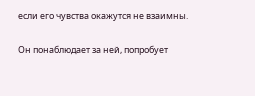если его чувства окажутся не взаимны.

Он понаблюдает за ней, попробует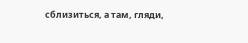сблизиться, а там, гляди,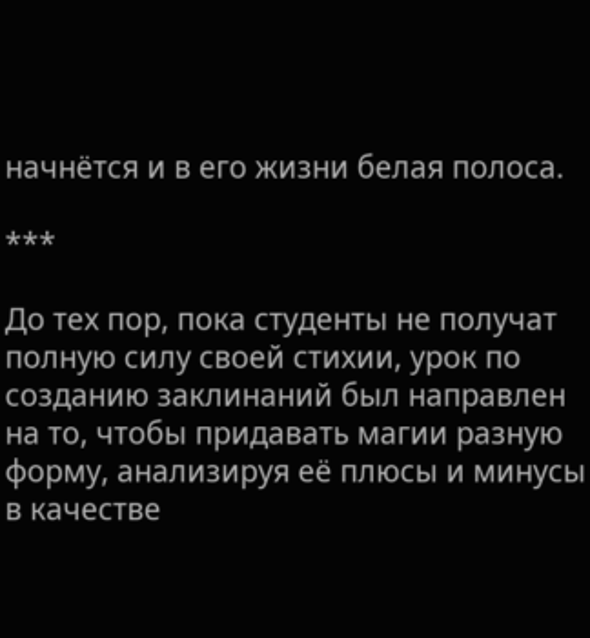начнётся и в его жизни белая полоса.

***

До тех пор, пока студенты не получат полную силу своей стихии, урок по созданию заклинаний был направлен на то, чтобы придавать магии разную форму, анализируя её плюсы и минусы в качестве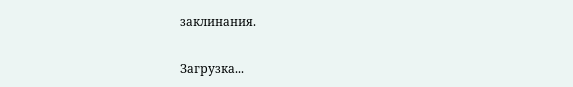заклинания.

Загрузка...